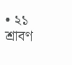• ২১ শ্রাবণ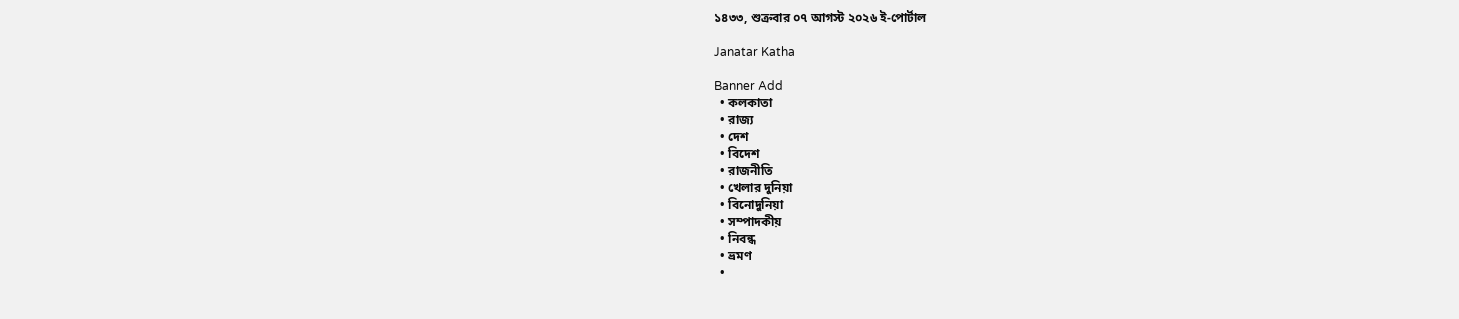১৪৩৩, শুক্রবার ০৭ আগস্ট ২০২৬ ই-পোর্টাল

Janatar Katha

Banner Add
  • কলকাতা
  • রাজ্য
  • দেশ
  • বিদেশ
  • রাজনীতি
  • খেলার দুনিয়া
  • বিনোদুনিয়া
  • সম্পাদকীয়
  • নিবন্ধ
  • ভ্রমণ
  •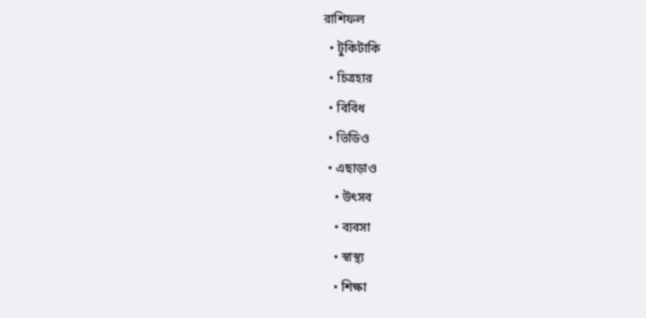রাশিফল
  • টুকিটাকি
  • চিত্রহার
  • বিবিধ
  • ভিডিও
  • এছাড়াও
    • উৎসব
    • ব্যবসা
    • স্বাস্থ্য
    • শিক্ষা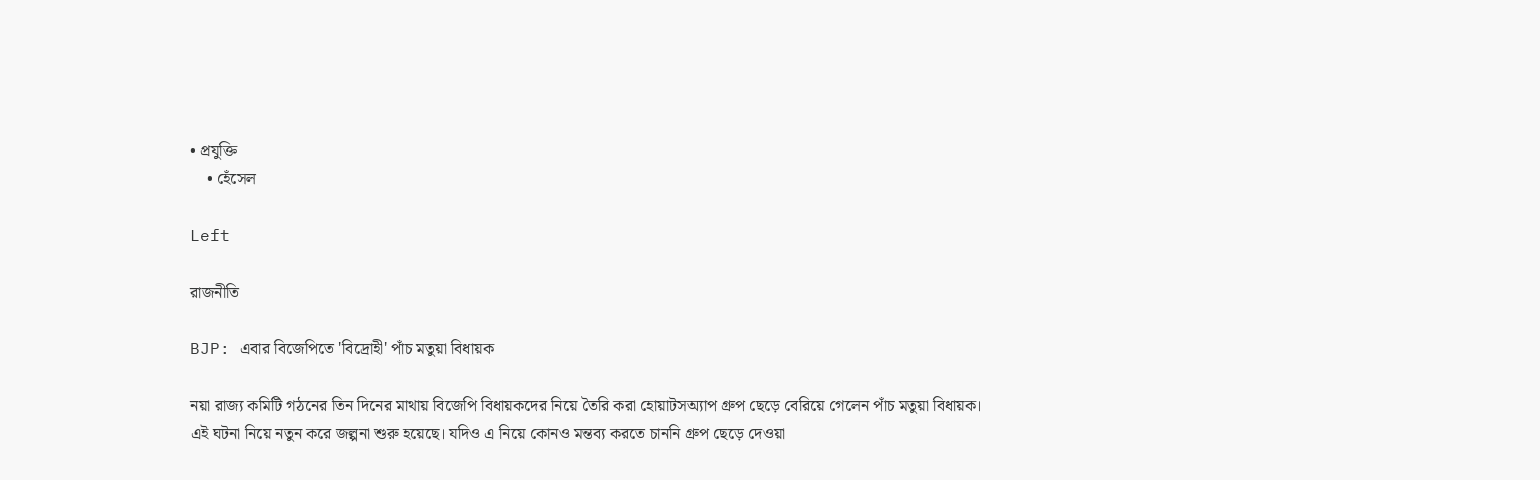• প্রযুক্তি
    • হেঁসেল

Left

রাজনীতি

BJP: এবার বিজেপিতে 'বিদ্রোহী' পাঁচ মতুয়া বিধায়ক

নয়া রাজ্য কমিটি গঠনের তিন দিনের মাথায় বিজেপি বিধায়কদের নিয়ে তৈরি করা হোয়াটসঅ্যাপ গ্রুপ ছেড়ে বেরিয়ে গেলেন পাঁচ মতুয়া বিধায়ক। এই ঘটনা নিয়ে নতুন করে জল্পনা শুরু হয়েছে। যদিও এ নিয়ে কোনও মন্তব্য করতে চাননি গ্রুপ ছেড়ে দেওয়া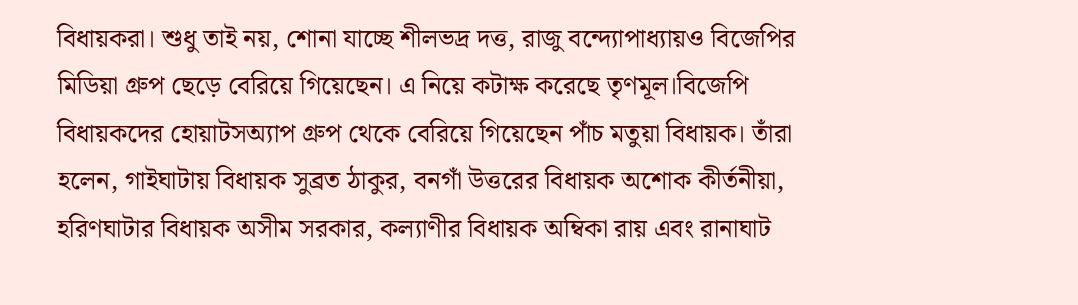বিধায়করা। শুধু তাই নয়, শোনা যাচ্ছে শীলভদ্র দত্ত, রাজু বন্দ্যোপাধ্যায়ও বিজেপির মিডিয়া গ্রুপ ছেড়ে বেরিয়ে গিয়েছেন। এ নিয়ে কটাক্ষ করেছে তৃণমূল।বিজেপি বিধায়কদের হোয়াটসঅ্যাপ গ্রুপ থেকে বেরিয়ে গিয়েছেন পাঁচ মতুয়া বিধায়ক। তাঁরা হলেন, গাইঘাটায় বিধায়ক সুব্রত ঠাকুর, বনগাঁ উত্তরের বিধায়ক অশোক কীর্তনীয়া, হরিণঘাটার বিধায়ক অসীম সরকার, কল্যাণীর বিধায়ক অম্বিকা রায় এবং রানাঘাট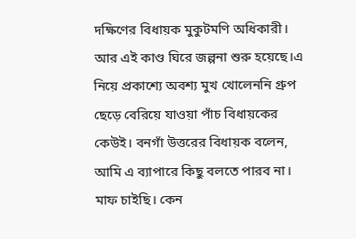দক্ষিণের বিধায়ক মুকুটমণি অধিকারী। আর এই কাণ্ড ঘিরে জল্পনা শুরু হয়েছে।এ নিয়ে প্রকাশ্যে অবশ্য মুখ খোলেননি গ্রুপ ছেড়ে বেরিয়ে যাওয়া পাঁচ বিধায়কের কেউই। বনগাঁ উত্তরের বিধায়ক বলেন, আমি এ ব্যাপারে কিছু বলতে পারব না। মাফ চাইছি। কেন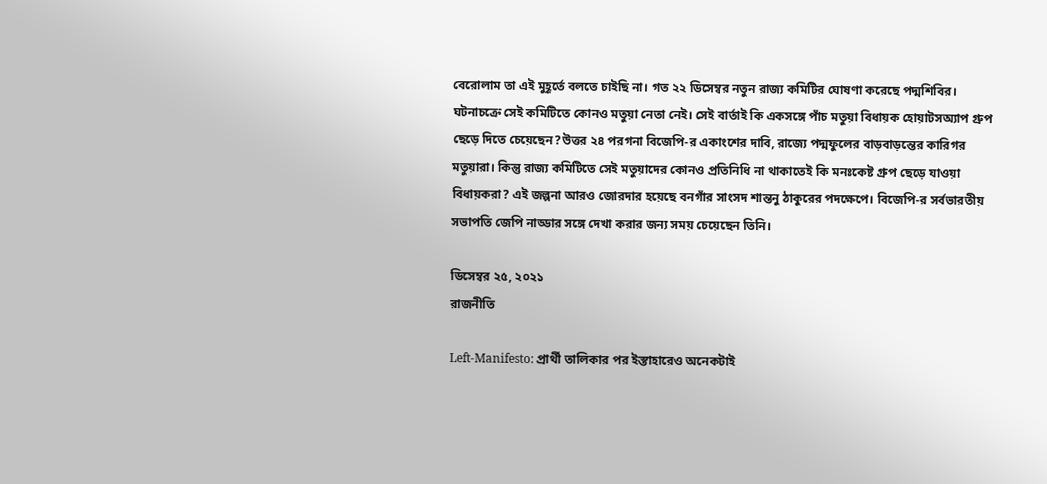বেরোলাম তা এই মুহূর্তে বলতে চাইছি না। গত ২২ ডিসেম্বর নতুন রাজ্য কমিটির ঘোষণা করেছে পদ্মশিবির। ঘটনাচক্রে সেই কমিটিতে কোনও মতুয়া নেতা নেই। সেই বার্তাই কি একসঙ্গে পাঁচ মতুয়া বিধায়ক হোয়াটসঅ্যাপ গ্রুপ ছেড়ে দিতে চেয়েছেন?উত্তর ২৪ পরগনা বিজেপি-র একাংশের দাবি, রাজ্যে পদ্মফুলের বাড়বাড়ন্তের কারিগর মতুয়ারা। কিন্তু রাজ্য কমিটিতে সেই মতুয়াদের কোনও প্রতিনিধি না থাকাতেই কি মনঃকেষ্ট গ্রুপ ছেড়ে যাওয়া বিধায়করা? এই জল্পনা আরও জোরদার হয়েছে বনগাঁর সাংসদ শান্তনু ঠাকুরের পদক্ষেপে। বিজেপি-র সর্বভারতীয় সভাপতি জেপি নাড্ডার সঙ্গে দেখা করার জন্য সময় চেয়েছেন তিনি।

ডিসেম্বর ২৫, ২০২১
রাজনীতি

Left-Manifesto: প্রার্থী তালিকার পর ইস্তাহারেও অনেকটাই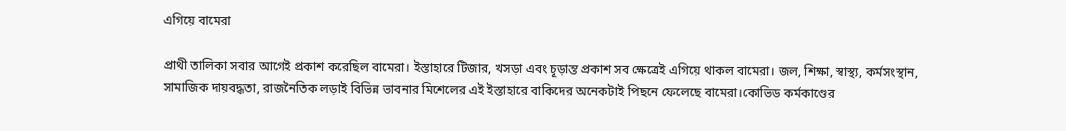এগিয়ে বামেরা

প্রাথী তালিকা সবার আগেই প্রকাশ করেছিল বামেরা। ইস্তাহারে টিজার, খসড়া এবং চূড়ান্ত প্রকাশ সব ক্ষেত্রেই এগিয়ে থাকল বামেরা। জল, শিক্ষা, স্বাস্থ্য, কর্মসংস্থান, সামাজিক দায়বদ্ধতা, রাজনৈতিক লড়াই বিভিন্ন ভাবনার মিশেলের এই ইস্তাহারে বাকিদের অনেকটাই পিছনে ফেলেছে বামেরা।কোভিড কর্মকাণ্ডের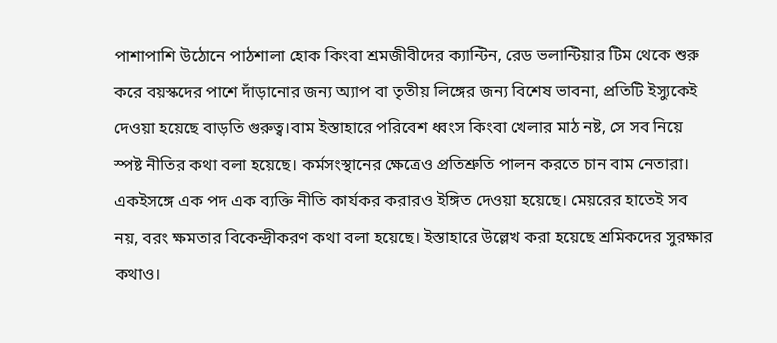পাশাপাশি উঠোনে পাঠশালা হোক কিংবা শ্রমজীবীদের ক্যান্টিন, রেড ভলান্টিয়ার টিম থেকে শুরু করে বয়স্কদের পাশে দাঁড়ানোর জন্য অ্যাপ বা তৃতীয় লিঙ্গের জন্য বিশেষ ভাবনা, প্রতিটি ইস্যুকেই দেওয়া হয়েছে বাড়তি গুরুত্ব।বাম ইস্তাহারে পরিবেশ ধ্বংস কিংবা খেলার মাঠ নষ্ট, সে সব নিয়ে স্পষ্ট নীতির কথা বলা হয়েছে। কর্মসংস্থানের ক্ষেত্রেও প্রতিশ্রুতি পালন করতে চান বাম নেতারা। একইসঙ্গে এক পদ এক ব্যক্তি নীতি কার্যকর করারও ইঙ্গিত দেওয়া হয়েছে। মেয়রের হাতেই সব নয়, বরং ক্ষমতার বিকেন্দ্রীকরণ কথা বলা হয়েছে। ইস্তাহারে উল্লেখ করা হয়েছে শ্রমিকদের সুরক্ষার কথাও।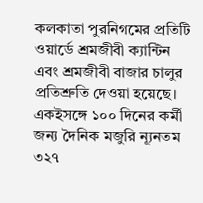কলকাতা পুরনিগমের প্রতিটি ওয়ার্ডে শ্রমজীবী ক্যান্টিন এবং শ্রমজীবী বাজার চালুর প্রতিশ্রুতি দেওয়া হয়েছে। একইসঙ্গে ১০০ দিনের কর্মী জন্য দৈনিক মজুরি ন্যূনতম ৩২৭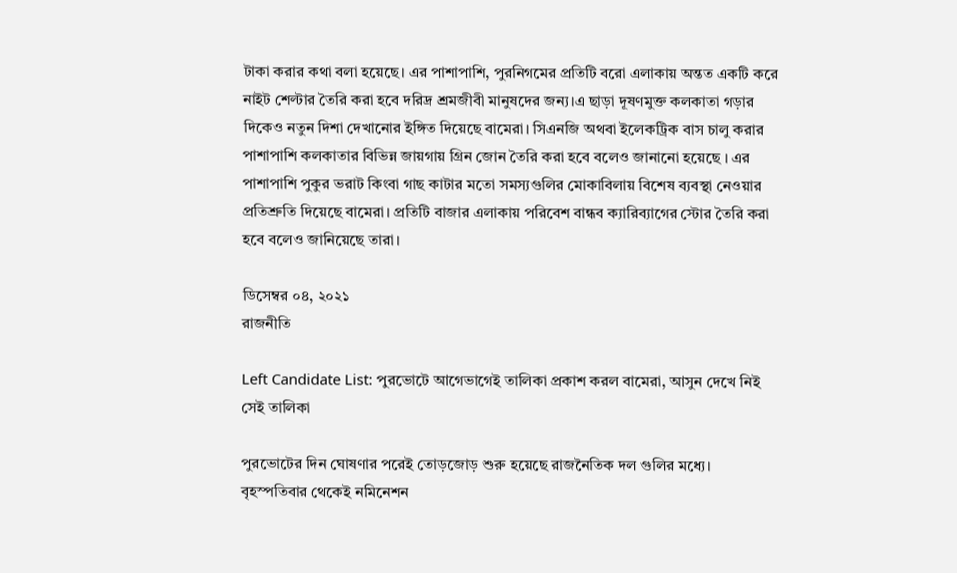টাকা করার কথা বলা হয়েছে। এর পাশাপাশি, পুরনিগমের প্রতিটি বরো এলাকায় অন্তত একটি করে নাইট শেল্টার তৈরি করা হবে দরিদ্র শ্রমজীবী মানুষদের জন্য।এ ছাড়া দূষণমুক্ত কলকাতা গড়ার দিকেও নতুন দিশা দেখানোর ইঙ্গিত দিয়েছে বামেরা। সিএনজি অথবা ইলেকট্রিক বাস চালু করার পাশাপাশি কলকাতার বিভিন্ন জায়গায় গ্রিন জোন তৈরি করা হবে বলেও জানানো হয়েছে । এর পাশাপাশি পুকুর ভরাট কিংবা গাছ কাটার মতো সমস্যগুলির মোকাবিলায় বিশেষ ব্যবস্থা নেওয়ার প্রতিশ্রুতি দিয়েছে বামেরা। প্রতিটি বাজার এলাকায় পরিবেশ বান্ধব ক্যারিব্যাগের স্টোর তৈরি করা হবে বলেও জানিয়েছে তারা।

ডিসেম্বর ০৪, ২০২১
রাজনীতি

Left Candidate List: পুরভোটে আগেভাগেই তালিকা প্রকাশ করল বামেরা, আসুন দেখে নিই সেই তালিকা

পুরভোটের দিন ঘোষণার পরেই তোড়জোড় শুরু হয়েছে রাজনৈতিক দল গুলির মধ্যে। বৃহস্পতিবার থেকেই নমিনেশন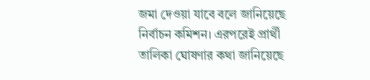জমা দেওয়া যাবে বলে জানিয়েছে নির্বাচন কমিশন। এরপরেই প্রার্থী তালিকা ঘোষণার কথা জানিয়েছে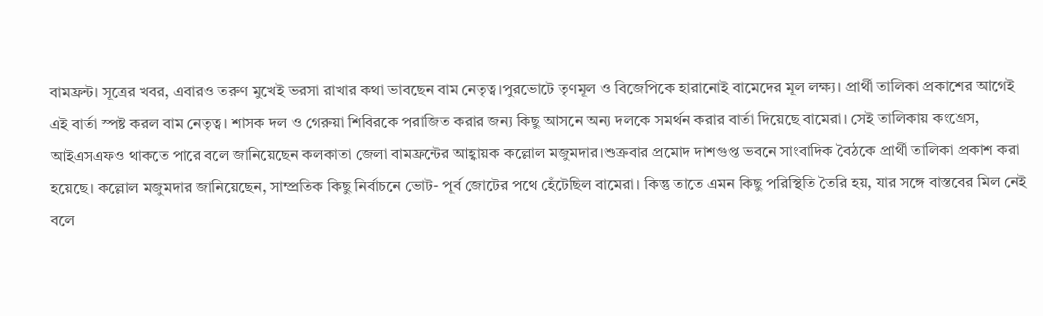বামফ্রন্ট। সূত্রের খবর, এবারও তরুণ মুখেই ভরসা রাখার কথা ভাবছেন বাম নেতৃত্ব।পুরভোটে তৃণমূল ও বিজেপিকে হারানোই বামেদের মূল লক্ষ্য। প্রার্থী তালিকা প্রকাশের আগেই এই বার্তা স্পষ্ট করল বাম নেতৃত্ব। শাসক দল ও গেরুয়া শিবিরকে পরাজিত করার জন্য কিছু আসনে অন্য দলকে সমর্থন করার বার্তা দিয়েছে বামেরা। সেই তালিকায় কংগ্রেস, আইএসএফও থাকতে পারে বলে জানিয়েছেন কলকাতা জেলা বামফ্রন্টের আহ্বায়ক কল্লোল মজুমদার।শুক্রবার প্রমোদ দাশগুপ্ত ভবনে সাংবাদিক বৈঠকে প্রার্থী তালিকা প্রকাশ করা হয়েছে। কল্লোল মজুমদার জানিয়েছেন, সাম্প্রতিক কিছু নির্বাচনে ভোট- পূর্ব জোটের পথে হেঁটেছিল বামেরা। কিন্তু তাতে এমন কিছু পরিস্থিতি তৈরি হয়, যার সঙ্গে বাস্তবের মিল নেই বলে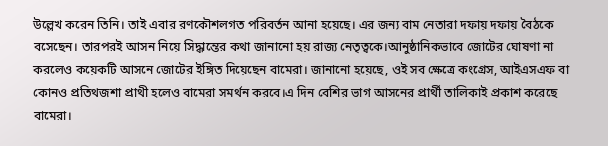উল্লেখ করেন তিনি। তাই এবার রণকৌশলগত পরিবর্তন আনা হয়েছে। এর জন্য বাম নেতারা দফায় দফায় বৈঠকে বসেছেন। তারপরই আসন নিয়ে সিদ্ধান্তের কথা জানানো হয় রাজ্য নেতৃত্বকে।আনুষ্ঠানিকভাবে জোটের ঘোষণা না করলেও কয়েকটি আসনে জোটের ইঙ্গিত দিয়েছেন বামেরা। জানানো হয়েছে, ওই সব ক্ষেত্রে কংগ্রেস, আইএসএফ বা কোনও প্রতিথজশা প্রাথী হলেও বামেরা সমর্থন করবে।এ দিন বেশির ভাগ আসনের প্রার্থী তালিকাই প্রকাশ করেছে বামেরা।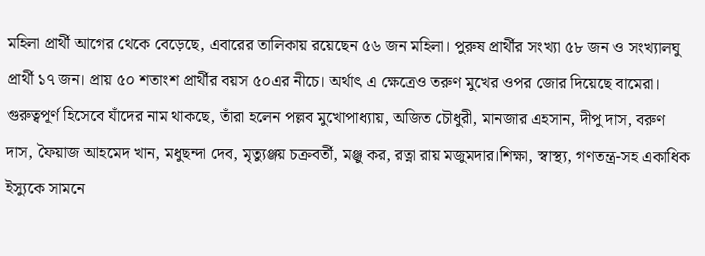মহিলা প্রার্থী আগের থেকে বেড়েছে, এবারের তালিকায় রয়েছেন ৫৬ জন মহিলা। পুরুষ প্রার্থীর সংখ্যা ৫৮ জন ও সংখ্যালঘু প্রার্থী ১৭ জন। প্রায় ৫০ শতাংশ প্রার্থীর বয়স ৫০এর নীচে। অর্থাৎ এ ক্ষেত্রেও তরুণ মুখের ওপর জোর দিয়েছে বামেরা। গুরুত্বপূর্ণ হিসেবে যাঁদের নাম থাকছে, তাঁরা হলেন পল্লব মুখোপাধ্যায়, অজিত চৌধুরী, মানজার এহসান, দীপু দাস, বরুণ দাস, ফৈয়াজ আহমেদ খান, মধুছন্দা দেব, মৃত্যুঞ্জয় চক্রবর্তী, মঞ্জু কর, রত্না রায় মজুমদার।শিক্ষা, স্বাস্থ্য, গণতন্ত্র-সহ একাধিক ইস্যুকে সামনে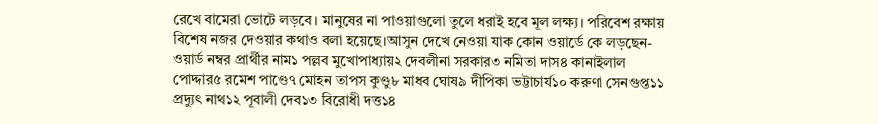রেখে বামেরা ভোটে লড়বে। মানুষের না পাওয়াগুলো তুলে ধরাই হবে মূল লক্ষ্য। পরিবেশ রক্ষায় বিশেষ নজর দেওয়ার কথাও বলা হয়েছে।আসুন দেখে নেওয়া যাক কোন ওয়ার্ডে কে লড়ছেন-ওয়ার্ড নম্বর প্রার্থীর নাম১ পল্লব মুখোপাধ্যায়২ দেবলীনা সরকার৩ নমিতা দাস৪ কানাইলাল পোদ্দার৫ রমেশ পাণ্ডে৭ মোহন তাপস কুণ্ডু৮ মাধব ঘোষ৯ দীপিকা ভট্টাচার্য১০ করুণা সেনগুপ্ত১১ প্রদ্যুৎ নাথ১২ পূবালী দেব১৩ বিরোধী দত্ত১৪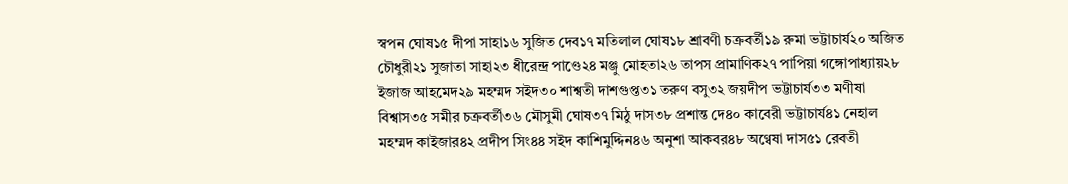স্বপন ঘোষ১৫ দীপা সাহা১৬ সুজিত দেব১৭ মতিলাল ঘোষ১৮ শ্রাবণী চক্রবর্তী১৯ রুমা ভট্টাচার্য২০ অজিত চৌধুরী২১ সুজাতা সাহা২৩ ধীরেন্দ্র পাণ্ডে২৪ মঞ্জু মোহতা২৬ তাপস প্রামাণিক২৭ পাপিয়া গঙ্গোপাধ্যায়২৮ ইজাজ আহমেদ২৯ মহম্মদ সইদ৩০ শাশ্বতী দাশগুপ্ত৩১ তরুণ বসু৩২ জয়দীপ ভট্টাচার্য৩৩ মণীষা বিশ্বাস৩৫ সমীর চক্রবর্তী৩৬ মৌসুমী ঘোষ৩৭ মিঠু দাস৩৮ প্রশান্ত দে৪০ কাবেরী ভট্টাচার্য৪১ নেহাল মহম্মদ কাইজার৪২ প্রদীপ সিং৪৪ সইদ কাশিমুদ্দিন৪৬ অনুশা আকবর৪৮ অণ্বেষা দাস৫১ রেবতী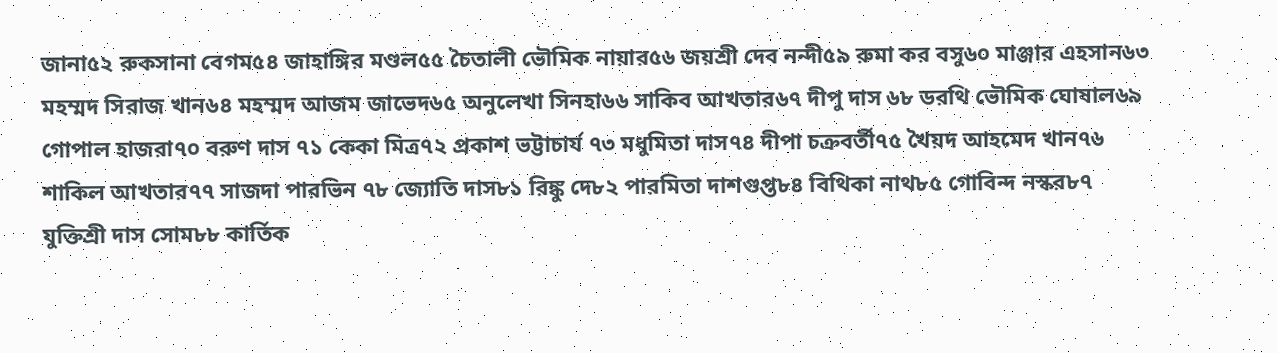জানা৫২ রুকসানা বেগম৫৪ জাহাঙ্গির মণ্ডল৫৫ চৈতালী ভৌমিক নায়ার৫৬ জয়শ্রী দেব নন্দী৫৯ রুমা কর বসু৬০ মাঞ্জার এহসান৬৩ মহম্মদ সিরাজ খান৬৪ মহম্মদ আজম জাভেদ৬৫ অনুলেখা সিনহা৬৬ সাকিব আখতার৬৭ দীপু দাস ৬৮ ডরথি ভৌমিক ঘোষাল৬৯ গোপাল হাজরা৭০ বরুণ দাস ৭১ কেকা মিত্র৭২ প্রকাশ ভট্টাচার্য ৭৩ মধুমিতা দাস৭৪ দীপা চক্রবর্তী৭৫ খৈয়দ আহমেদ খান৭৬ শাকিল আখতার৭৭ সাজদা পারভিন ৭৮ জ্যোতি দাস৮১ রিঙ্কু দে৮২ পারমিতা দাশগুপ্ত৮৪ বিথিকা নাথ৮৫ গোবিন্দ নস্কর৮৭ যুক্তিশ্রী দাস সোম৮৮ কার্তিক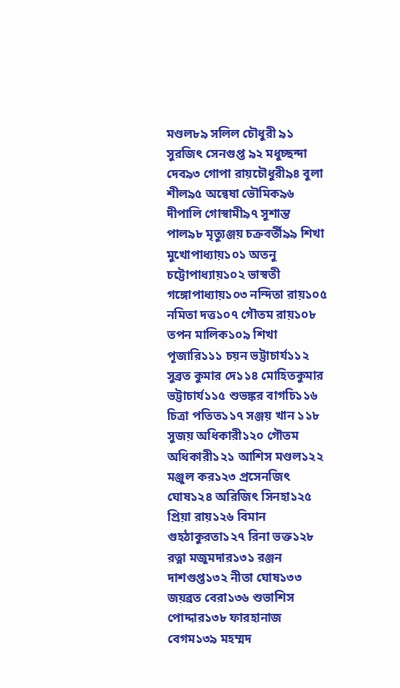মণ্ডল৮৯ সলিল চৌধুরী ৯১ সুরজিৎ সেনগুপ্ত ৯২ মধুচ্ছন্দা দেব৯৩ গোপা রায়চৌধুরী৯৪ বুলা শীল৯৫ অন্বেষা ভৌমিক৯৬ দীপালি গোস্বামী৯৭ সুশান্ত পাল৯৮ মৃত্যুঞ্জয় চক্রবর্তী৯৯ শিখা মুখোপাধ্যায়১০১ অতনু চট্টোপাধ্যায়১০২ ভাস্বতী গঙ্গোপাধ্যায়১০৩ নন্দিতা রায়১০৫ নমিতা দত্ত১০৭ গৌতম রায়১০৮ তপন মালিক১০৯ শিখা পূজারি১১১ চয়ন ভট্টাচার্য১১২ সুব্রত কুমার দে১১৪ মোহিতকুমার ভট্টাচার্য১১৫ শুভঙ্কর বাগচি১১৬ চিত্রা পতিত১১৭ সঞ্জয় খান ১১৮ সুজয় অধিকারী১২০ গৌতম অধিকারী১২১ আশিস মণ্ডল১২২ মঞ্জুল কর১২৩ প্রসেনজিৎ ঘোষ১২৪ অরিজিৎ সিনহা১২৫ প্রিয়া রায়১২৬ বিমান গুহঠাকুরতা১২৭ রিনা ভক্ত১২৮ রত্না মজুমদার১৩১ রঞ্জন দাশগুপ্ত১৩২ নীতা ঘোষ১৩৩ জয়ব্রত বেরা১৩৬ শুভাশিস পোদ্দার১৩৮ ফারহানাজ বেগম১৩৯ মহম্মদ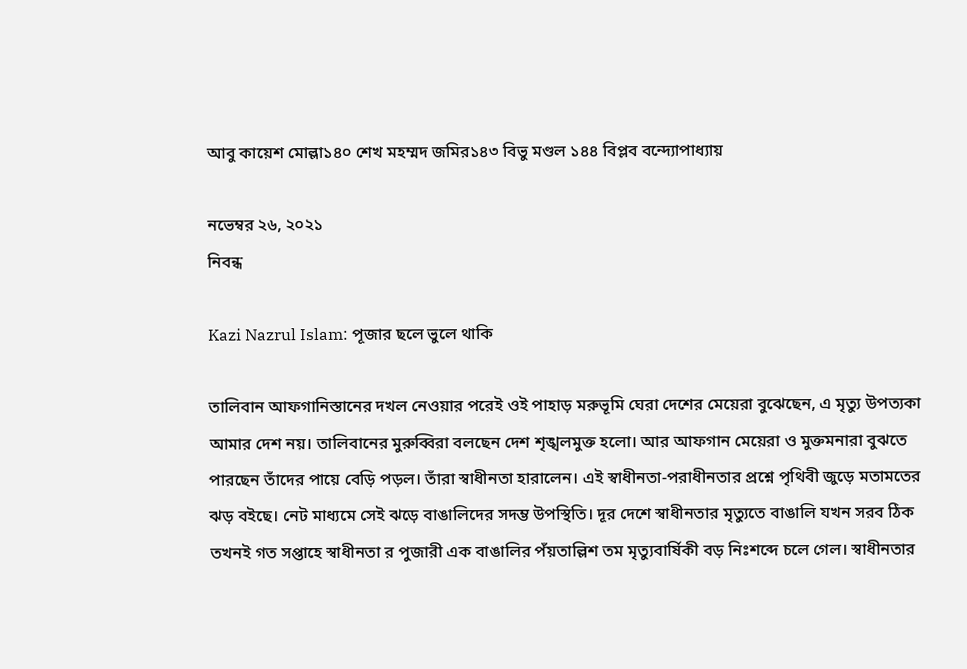আবু কায়েশ মোল্লা১৪০ শেখ মহম্মদ জমির১৪৩ বিভু মণ্ডল ১৪৪ বিপ্লব বন্দ্যোপাধ্যায়

নভেম্বর ২৬, ২০২১
নিবন্ধ

Kazi Nazrul Islam: পূজার ছলে ভুলে থাকি

তালিবান আফগানিস্তানের দখল নেওয়ার পরেই ওই পাহাড় মরুভূমি ঘেরা দেশের মেয়েরা বুঝেছেন, এ মৃত্যু উপত্যকা আমার দেশ নয়। তালিবানের মুরুব্বিরা বলছেন দেশ শৃঙ্খলমুক্ত হলো। আর আফগান মেয়েরা ও মুক্তমনারা বুঝতে পারছেন তাঁদের পায়ে বেড়ি পড়ল। তাঁরা স্বাধীনতা হারালেন। এই স্বাধীনতা-পরাধীনতার প্রশ্নে পৃথিবী জুড়ে মতামতের ঝড় বইছে। নেট মাধ্যমে সেই ঝড়ে বাঙালিদের সদম্ভ উপস্থিতি। দূর দেশে স্বাধীনতার মৃত্যুতে বাঙালি যখন সরব ঠিক তখনই গত সপ্তাহে স্বাধীনতা র পুজারী এক বাঙালির পঁয়তাল্লিশ তম মৃত্যুবার্ষিকী বড় নিঃশব্দে চলে গেল। স্বাধীনতার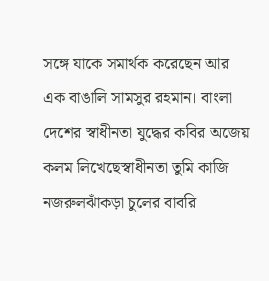সঙ্গে যাকে সমার্থক করেছেন আর এক বাঙালি সামসুর রহমান। বাংলা দেশের স্বাধীনতা যুদ্ধের কবির অজেয় কলম লিখেছেস্বাধীনতা তুমি কাজি নজরুলঝাঁকড়া চুলের বাবরি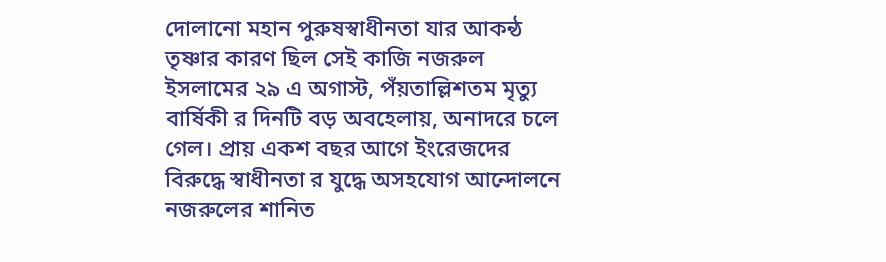দোলানো মহান পুরুষস্বাধীনতা যার আকন্ঠ তৃষ্ণার কারণ ছিল সেই কাজি নজরুল ইসলামের ২৯ এ অগাস্ট, পঁয়তাল্লিশতম মৃত্যু বার্ষিকী র দিনটি বড় অবহেলায়, অনাদরে চলে গেল। প্রায় একশ বছর আগে ইংরেজদের বিরুদ্ধে স্বাধীনতা র যুদ্ধে অসহযোগ আন্দোলনে নজরুলের শানিত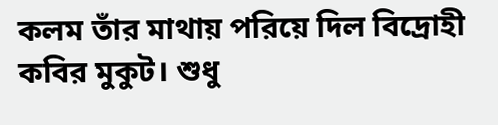কলম তাঁর মাথায় পরিয়ে দিল বিদ্রোহী কবির মুকুট। শুধু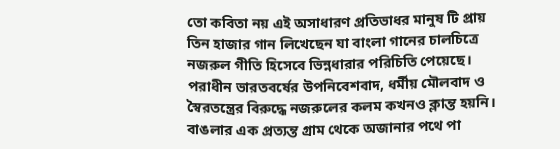তো কবিতা নয় এই অসাধারণ প্রতিভাধর মানুষ টি প্রায় তিন হাজার গান লিখেছেন যা বাংলা গানের চালচিত্রে নজরুল গীতি হিসেবে ভিন্নধারার পরিচিতি পেয়েছে। পরাধীন ভারতবর্ষের উপনিবেশবাদ, ধর্মীয় মৌলবাদ ও স্বৈরতন্ত্রের বিরুদ্ধে নজরুলের কলম কখনও ক্লান্ত হয়নি। বাঙলার এক প্রত্যন্ত গ্ৰাম থেকে অজানার পথে পা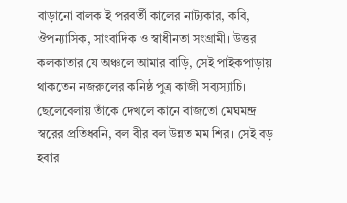বাড়ানো বালক ই পরবর্তী কালের নাট্যকার, কবি, ঔপন্যাসিক, সাংবাদিক ও স্বাধীনতা সংগ্রামী। উত্তর কলকাতার যে অঞ্চলে আমার বাড়ি, সেই পাইকপাড়ায় থাকতেন নজরুলের কনিষ্ঠ পুত্র কাজী সব্যস্যাচি। ছেলেবেলায় তাঁকে দেখলে কানে বাজতো মেঘমন্দ্র স্বরের প্রতিধ্বনি, বল বীর বল উন্নত মম শির। সেই বড় হবার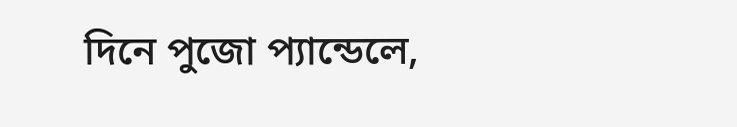দিনে পুজো প্যান্ডেলে,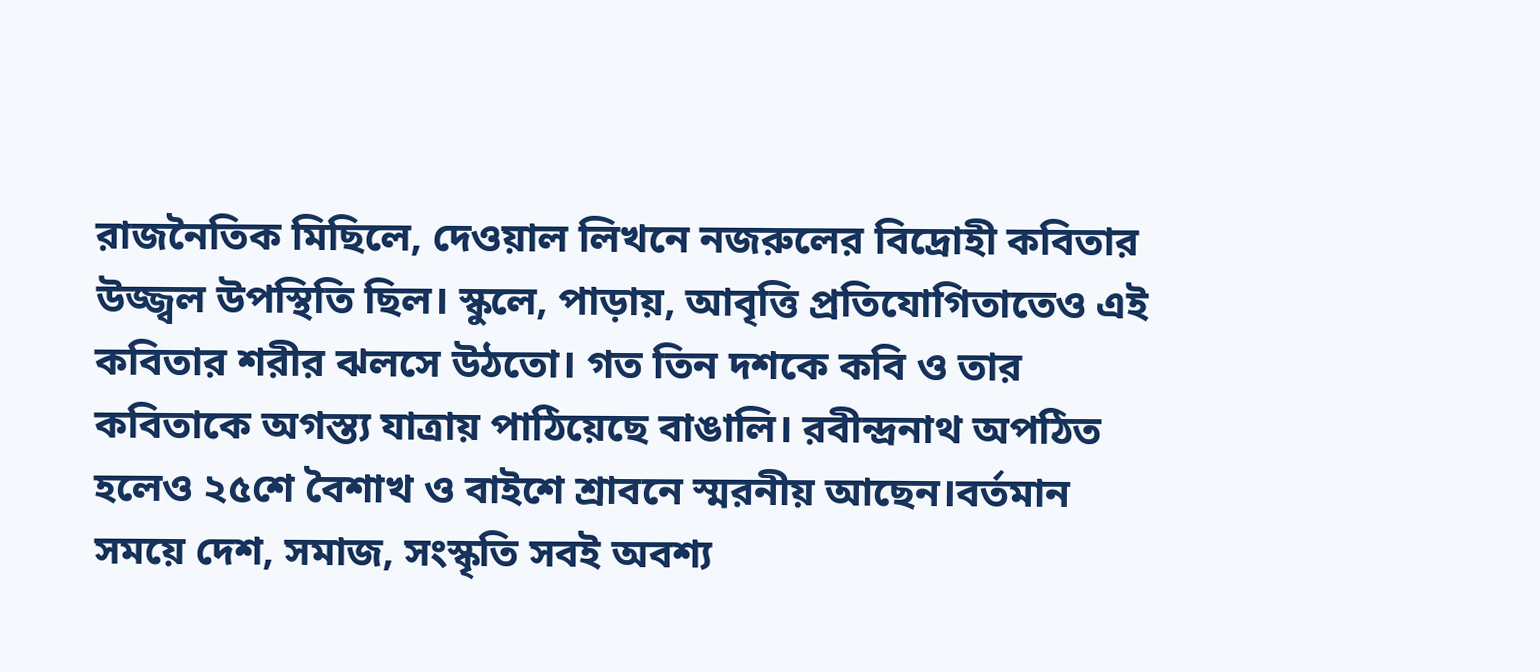রাজনৈতিক মিছিলে, দেওয়াল লিখনে নজরুলের বিদ্রোহী কবিতার উজ্জ্বল উপস্থিতি ছিল। স্কুলে, পাড়ায়, আবৃত্তি প্রতিযোগিতাতেও এই কবিতার শরীর ঝলসে উঠতো। গত তিন দশকে কবি ও তার কবিতাকে অগস্ত্য যাত্রায় পাঠিয়েছে বাঙালি। রবীন্দ্রনাথ অপঠিত হলেও ২৫শে বৈশাখ ও বাইশে শ্রাবনে স্মরনীয় আছেন।বর্তমান সময়ে দেশ, সমাজ, সংস্কৃতি সবই অবশ্য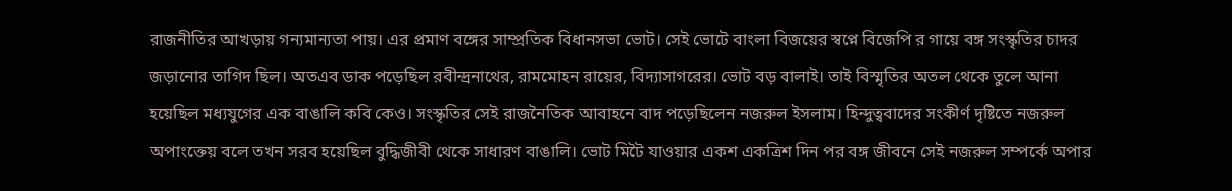রাজনীতির আখড়ায় গন্যমান্যতা পায়। এর প্রমাণ বঙ্গের সাম্প্রতিক বিধানসভা ভোট। সেই ভোটে বাংলা বিজয়ের স্বপ্নে বিজেপি র গায়ে বঙ্গ সংস্কৃতির চাদর জড়ানোর তাগিদ ছিল। অতএব ডাক পড়েছিল রবীন্দ্রনাথের, রামমোহন রায়ের, বিদ্যাসাগরের। ভোট বড় বালাই। তাই বিস্মৃতির অতল থেকে তুলে আনা হয়েছিল মধ্যযুগের এক বাঙালি কবি কেও। সংস্কৃতির সেই রাজনৈতিক আবাহনে বাদ পড়েছিলেন নজরুল ইসলাম। হিন্দুত্ববাদের সংকীর্ণ দৃষ্টিতে নজরুল অপাংক্তেয় বলে তখন সরব হয়েছিল বুদ্ধিজীবী থেকে সাধারণ বাঙালি। ভোট মিটৈ যাওয়ার একশ একত্রিশ দিন পর বঙ্গ জীবনে সেই নজরুল সম্পর্কে অপার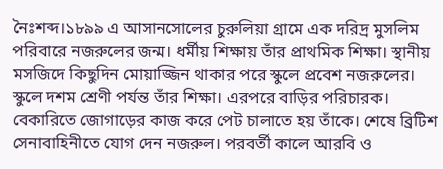নৈঃশব্দ।১৮৯৯ এ আসানসোলের চুরুলিয়া গ্ৰামে এক দরিদ্র মুসলিম পরিবারে নজরুলের জন্ম। ধর্মীয় শিক্ষায় তাঁর প্রাথমিক শিক্ষা। স্থানীয় মসজিদে কিছুদিন মোয়াজ্জিন থাকার পরে স্কুলে প্রবেশ নজরুলের। স্কুলে দশম শ্রেণী পর্যন্ত তাঁর শিক্ষা। এরপরে বাড়ির পরিচারক। বেকারিতে জোগাড়ের কাজ করে পেট চালাতে হয় তাঁকে। শেষে ব্রিটিশ সেনাবাহিনীতে যোগ দেন নজরুল। পরবর্তী কালে আরবি ও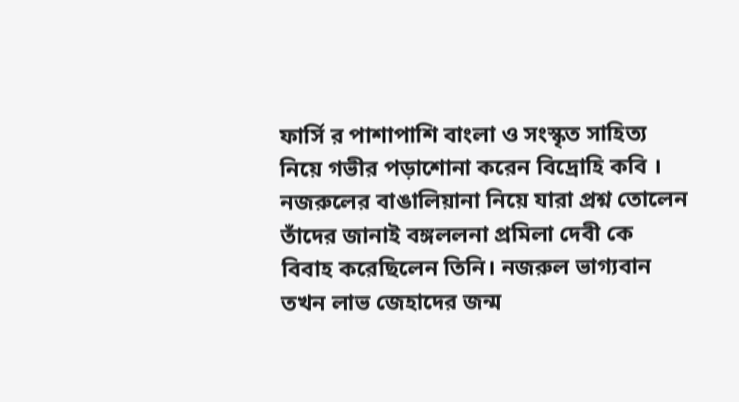ফার্সি র পাশাপাশি বাংলা ও সংস্কৃত সাহিত্য নিয়ে গভীর পড়াশোনা করেন বিদ্রোহি কবি । নজরুলের বাঙালিয়ানা নিয়ে যারা প্রশ্ন তোলেন তাঁদের জানাই বঙ্গললনা প্রমিলা দেবী কে বিবাহ করেছিলেন তিনি। নজরুল ভাগ্যবান তখন লাভ জেহাদের জন্ম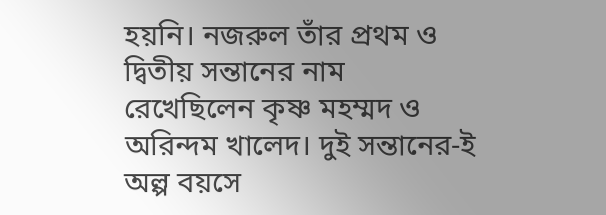হয়নি। নজরুল তাঁর প্রথম ও দ্বিতীয় সন্তানের নাম রেখেছিলেন কৃষ্ণ মহম্মদ ও অরিন্দম খালেদ। দুই সন্তানের-ই অল্প বয়সে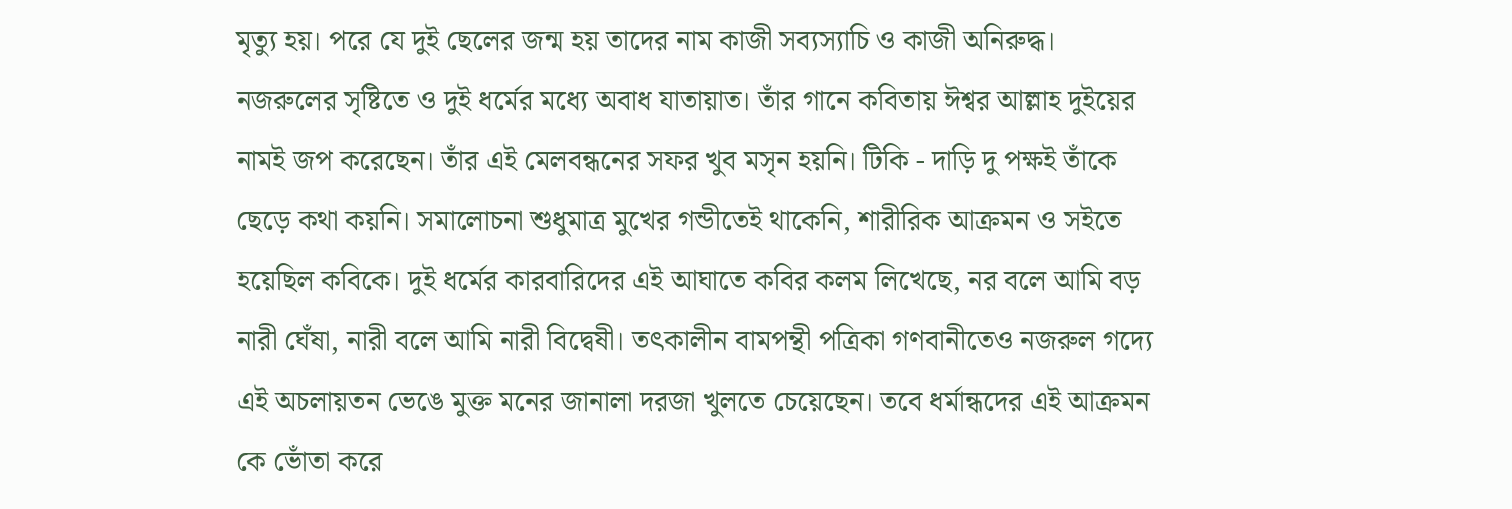মৃত্যু হয়। পরে যে দুই ছেলের জন্ম হয় তাদের নাম কাজী সব্যস্যাচি ও কাজী অনিরুদ্ধ। নজরুলের সৃষ্টিতে ও দুই ধর্মের মধ্যে অবাধ যাতায়াত। তাঁর গানে কবিতায় ঈশ্বর আল্লাহ দুইয়ের নামই জপ করেছেন। তাঁর এই মেলবন্ধনের সফর খুব মসৃন হয়নি। টিকি - দাড়ি দু পক্ষই তাঁকে ছেড়ে কথা কয়নি। সমালোচনা শুধুমাত্র মুখের গন্ডীতেই থাকেনি, শারীরিক আক্রমন ও সইতে হয়েছিল কবিকে। দুই ধর্মের কারবারিদের এই আঘাতে কবির কলম লিখেছে, নর বলে আমি বড় নারী ঘেঁষা, নারী বলে আমি নারী বিদ্বেষী। তৎকালীন বামপন্থী পত্রিকা গণবানীতেও নজরুল গদ্যে এই অচলায়তন ভেঙে মুক্ত মনের জানালা দরজা খুলতে চেয়েছেন। তবে ধর্মান্ধদের এই আক্রমন কে ভোঁতা করে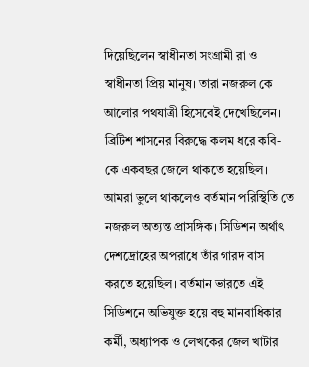দিয়েছিলেন স্বাধীনতা সংগ্রামী রা ও স্বাধীনতা প্রিয় মানুষ। তারা নজরুল কে আলোর পথযাত্রী হিসেবেই দেখেছিলেন। ব্রিটিশ শাসনের বিরুদ্ধে কলম ধরে কবি-কে একবছর জেলে থাকতে হয়েছিল। আমরা ভুলে থাকলেও বর্তমান পরিস্থিতি তে নজরুল অত্যন্ত প্রাসঙ্গিক। সিডিশন অর্থাৎ দেশদ্রোহের অপরাধে তাঁর গারদ বাস করতে হয়েছিল। বর্তমান ভারতে এই সিডিশনে অভিযুক্ত হয়ে বহু মানবাধিকার কর্মী, অধ্যাপক ও লেখকের জেল খাটার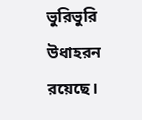ভুরিভুরি উধাহরন রয়েছে।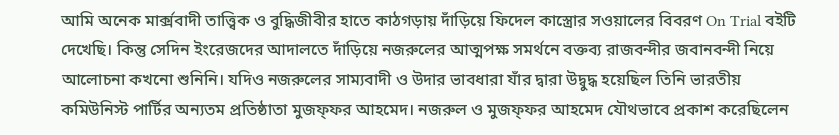আমি অনেক মার্ক্সবাদী তাত্ত্বিক ও বুদ্ধিজীবীর হাতে কাঠগড়ায় দাঁড়িয়ে ফিদেল কাস্ত্রোর সওয়ালের বিবরণ On Trial বইটি দেখেছি। কিন্তু সেদিন ইংরেজদের আদালতে দাঁড়িয়ে নজরুলের আত্মপক্ষ সমর্থনে বক্তব্য রাজবন্দীর জবানবন্দী নিয়ে আলোচনা কখনো শুনিনি। যদিও নজরুলের সাম্যবাদী ও উদার ভাবধারা যাঁর দ্বারা উদ্বুদ্ধ হয়েছিল তিনি ভারতীয় কমিউনিস্ট পার্টির অন্যতম প্রতিষ্ঠাতা মুজফ্ফর আহমেদ। নজরুল ও মুজফ্ফর আহমেদ যৌথভাবে প্রকাশ করেছিলেন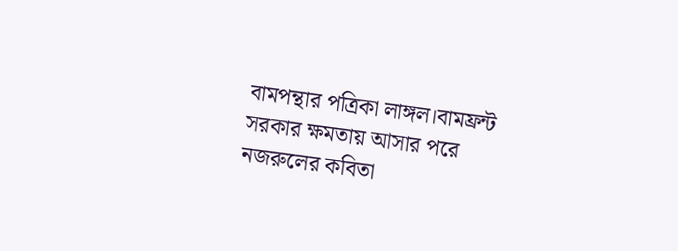বামপন্থার পত্রিকা লাঙ্গল।বামফ্রন্ট সরকার ক্ষমতায় আসার পরে নজরুলের কবিতা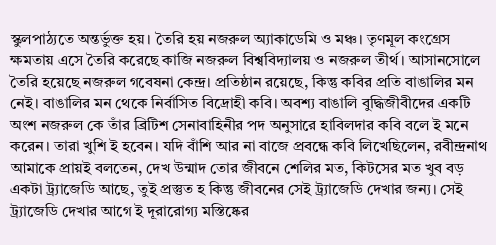স্কুলপাঠ্যতে অন্তর্ভুক্ত হয়। তৈরি হয় নজরুল অ্যাকাডেমি ও মঞ্চ। তৃণমূল কংগ্রেস ক্ষমতায় এসে তৈরি করেছে কাজি নজরুল বিশ্ববিদ্যালয় ও নজরুল তীর্থ। আসানসোলে তৈরি হয়েছে নজরুল গবেষনা কেন্দ্র। প্রতিষ্ঠান রয়েছে, কিন্তু কবির প্রতি বাঙালির মন নেই। বাঙালির মন থেকে নির্বাসিত বিদ্রোহী কবি। অবশ্য বাঙালি বুদ্ধিজীবীদের একটি অংশ নজরুল কে তাঁর ব্রিটিশ সেনাবাহিনীর পদ অনুসারে হাবিলদার কবি বলে ই মনে করেন। তারা খুশি ই হবেন। যদি বাঁশি আর না বাজে প্রবন্ধে কবি লিখেছিলেন, রবীন্দ্রনাথ আমাকে প্রায়ই বলতেন, দেখ উন্মাদ তোর জীবনে শেলির মত, কিটসের মত খুব বড় একটা ট্র্যাজেডি আছে, তুই প্রস্তুত হ কিন্তু জীবনের সেই ট্র্যাজেডি দেখার জন্য। সেই ট্র্যাজেডি দেখার আগে ই দূরারোগ্য মস্তিষ্কের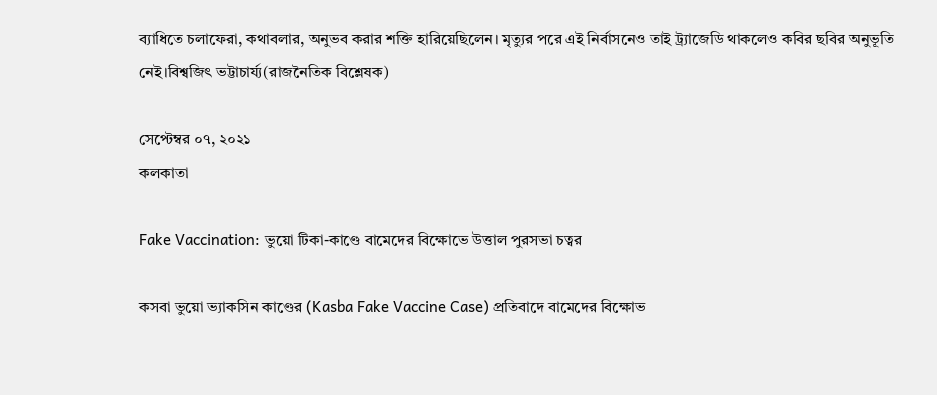ব্যাধিতে চলাফেরা, কথাবলার, অনুভব করার শক্তি হারিয়েছিলেন। মৃত্যুর পরে এই নির্বাসনেও তাই ট্র্যাজেডি থাকলেও কবির ছবির অনুভূতি নেই।বিশ্বজিৎ ভট্টাচার্য্য(রাজনৈতিক বিশ্লেষক)

সেপ্টেম্বর ০৭, ২০২১
কলকাতা

Fake Vaccination: ভুয়ো টিকা-কাণ্ডে বামেদের বিক্ষোভে উত্তাল পুরসভা চত্বর

কসবা ভুয়ো ভ্যাকসিন কাণ্ডের (Kasba Fake Vaccine Case) প্রতিবাদে বামেদের বিক্ষোভ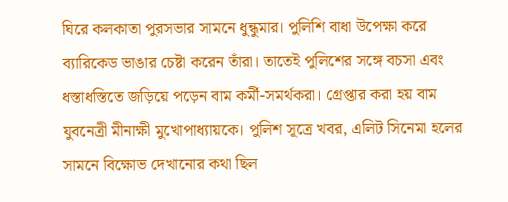ঘিরে কলকাতা পুরসভার সামনে ধুন্ধুমার। পুলিশি বাধা উপেক্ষা করে ব্যারিকেড ভাঙার চেষ্টা করেন তাঁরা। তাতেই পুলিশের সঙ্গে বচসা এবং ধস্তাধস্তিতে জড়িয়ে পড়েন বাম কর্মী-সমর্থকরা। গ্রেপ্তার করা হয় বাম যুবনেত্রী মীনাক্ষী মুখোপাধ্যায়কে। পুলিশ সূত্রে খবর, এলিট সিনেমা হলের সামনে বিক্ষোভ দেখানোর কথা ছিল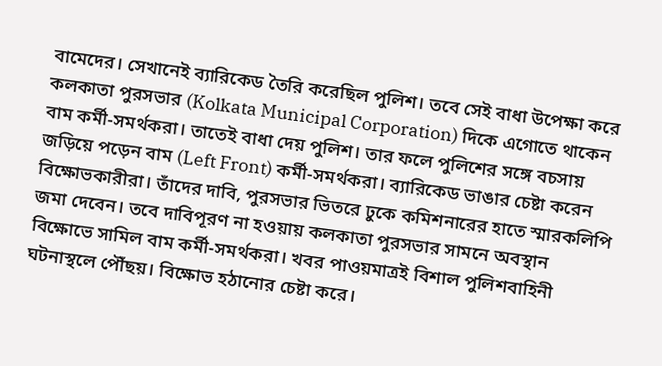বামেদের। সেখানেই ব্যারিকেড তৈরি করেছিল পুলিশ। তবে সেই বাধা উপেক্ষা করে কলকাতা পুরসভার (Kolkata Municipal Corporation) দিকে এগোতে থাকেন বাম কর্মী-সমর্থকরা। তাতেই বাধা দেয় পুলিশ। তার ফলে পুলিশের সঙ্গে বচসায় জড়িয়ে পড়েন বাম (Left Front) কর্মী-সমর্থকরা। ব্যারিকেড ভাঙার চেষ্টা করেন বিক্ষোভকারীরা। তাঁদের দাবি, পুরসভার ভিতরে ঢুকে কমিশনারের হাতে স্মারকলিপি জমা দেবেন। তবে দাবিপূরণ না হওয়ায় কলকাতা পুরসভার সামনে অবস্থান বিক্ষোভে সামিল বাম কর্মী-সমর্থকরা। খবর পাওয়মাত্রই বিশাল পুলিশবাহিনী ঘটনাস্থলে পৌঁছয়। বিক্ষোভ হঠানোর চেষ্টা করে।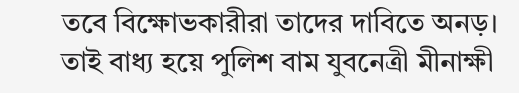তবে বিক্ষোভকারীরা তাদের দাবিতে অনড়। তাই বাধ্য হয়ে পুলিশ বাম যুবনেত্রী মীনাক্ষী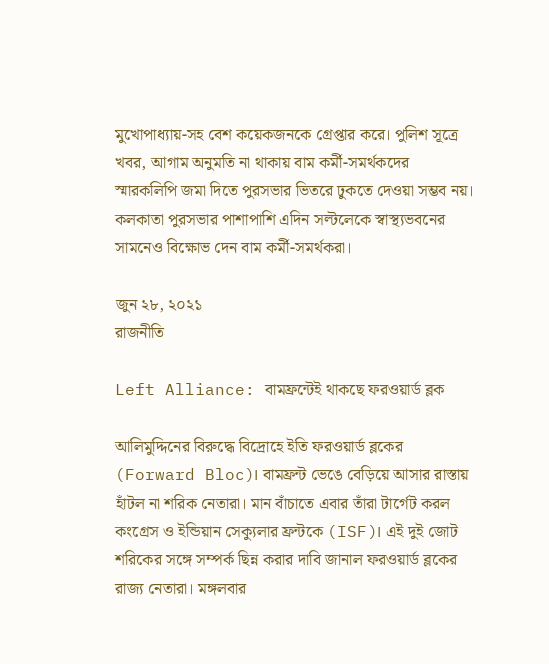মুখোপাধ্যায়-সহ বেশ কয়েকজনকে গ্রেপ্তার করে। পুলিশ সূত্রে খবর, আগাম অনুমতি না থাকায় বাম কর্মী-সমর্থকদের স্মারকলিপি জমা দিতে পুরসভার ভিতরে ঢুকতে দেওয়া সম্ভব নয়। কলকাতা পুরসভার পাশাপাশি এদিন সল্টলেকে স্বাস্থ্যভবনের সামনেও বিক্ষোভ দেন বাম কর্মী-সমর্থকরা।

জুন ২৮, ২০২১
রাজনীতি

Left Alliance: বামফ্রন্টেই থাকছে ফরওয়ার্ড ব্লক

আলিমুদ্দিনের বিরুদ্ধে বিদ্রোহে ইতি ফরওয়ার্ড ব্লকের (Forward Bloc)। বামফ্রন্ট ভেঙে বেড়িয়ে আসার রাস্তায় হাঁটল না শরিক নেতারা। মান বাঁচাতে এবার তাঁরা টার্গেট করল কংগ্রেস ও ইন্ডিয়ান সেক্যুলার ফ্রন্টকে (ISF)। এই দুই জোট শরিকের সঙ্গে সম্পর্ক ছিন্ন করার দাবি জানাল ফরওয়ার্ড ব্লকের রাজ্য নেতারা। মঙ্গলবার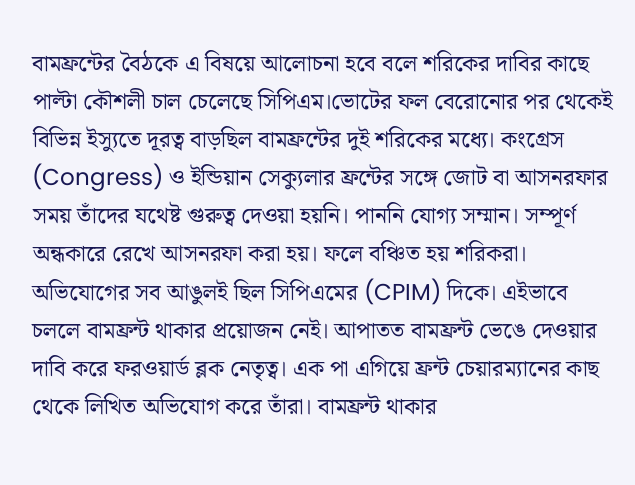বামফ্রন্টের বৈঠকে এ বিষয়ে আলোচনা হবে বলে শরিকের দাবির কাছে পাল্টা কৌশলী চাল চেলেছে সিপিএম।ভোটের ফল বেরোনোর পর থেকেই বিভিন্ন ইস্যুতে দূরত্ব বাড়ছিল বামফ্রন্টের দুই শরিকের মধ্যে। কংগ্রেস (Congress) ও ইন্ডিয়ান সেক্যুলার ফ্রন্টের সঙ্গে জোট বা আসনরফার সময় তাঁদের যথেষ্ট গুরুত্ব দেওয়া হয়নি। পাননি যোগ্য সম্মান। সম্পূর্ণ অন্ধকারে রেখে আসনরফা করা হয়। ফলে বঞ্চিত হয় শরিকরা। অভিযোগের সব আঙুলই ছিল সিপিএমের (CPIM) দিকে। এইভাবে চললে বামফ্রন্ট থাকার প্রয়োজন নেই। আপাতত বামফ্রন্ট ভেঙে দেওয়ার দাবি করে ফরওয়ার্ড ব্লক নেতৃত্ব। এক পা এগিয়ে ফ্রন্ট চেয়ারম্যানের কাছ থেকে লিখিত অভিযোগ করে তাঁরা। বামফ্রন্ট থাকার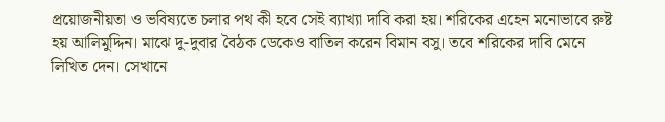প্রয়োজনীয়তা ও ভবিষ্যতে চলার পথ কী হবে সেই ব্যাখ্যা দাবি করা হয়। শরিকের এহেন মনোভাবে রুষ্ট হয় আলিমুদ্দিন। মাঝে দু-দুবার বৈঠক ডেকেও বাতিল করেন বিমান বসু। তবে শরিকের দাবি মেনে লিখিত দেন। সেখানে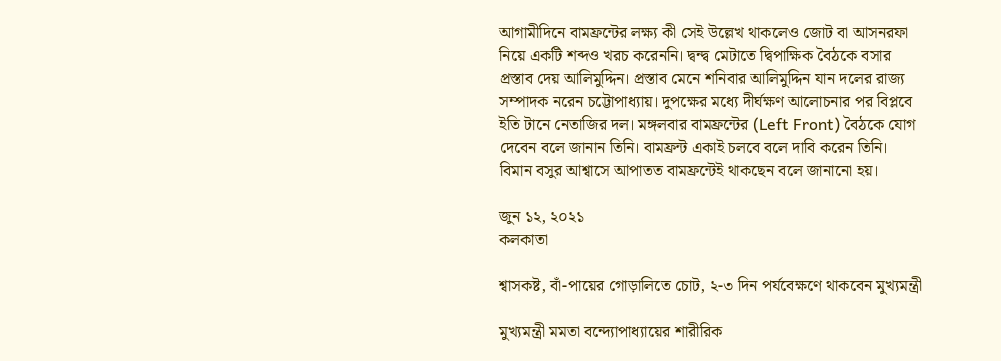আগামীদিনে বামফ্রন্টের লক্ষ্য কী সেই উল্লেখ থাকলেও জোট বা আসনরফা নিয়ে একটি শব্দও খরচ করেননি। দ্বন্দ্ব মেটাতে দ্বিপাক্ষিক বৈঠকে বসার প্রস্তাব দেয় আলিমুদ্দিন। প্রস্তাব মেনে শনিবার আলিমুদ্দিন যান দলের রাজ্য সম্পাদক নরেন চট্টোপাধ্যায়। দুপক্ষের মধ্যে দীর্ঘক্ষণ আলোচনার পর বিপ্লবে ইতি টানে নেতাজির দল। মঙ্গলবার বামফ্রন্টের (Left Front) বৈঠকে যোগ দেবেন বলে জানান তিনি। বামফ্রন্ট একাই চলবে বলে দাবি করেন তিনি। বিমান বসুর আশ্বাসে আপাতত বামফ্রন্টেই থাকছেন বলে জানানো হয়।

জুন ১২, ২০২১
কলকাতা

শ্বাসকষ্ট, বাঁ-পায়ের গোড়ালিতে চোট, ২-৩ দিন পর্যবেক্ষণে থাকবেন মুখ্যমন্ত্রী

মুখ্যমন্ত্রী মমতা বন্দ্যোপাধ্যায়ের শারীরিক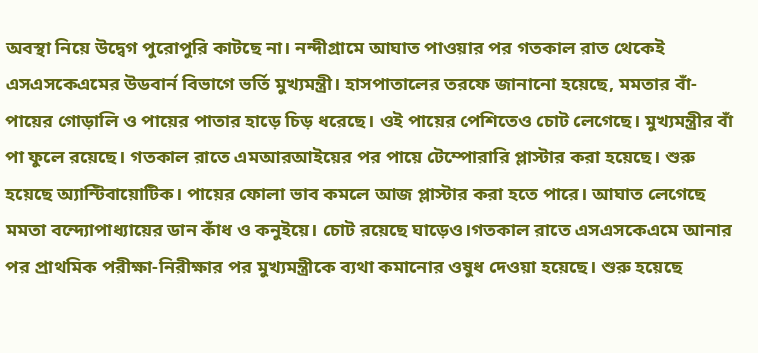অবস্থা নিয়ে উদ্বেগ পুরোপুরি কাটছে না। নন্দীগ্রামে আঘাত পাওয়ার পর গতকাল রাত থেকেই এসএসকেএমের উডবার্ন বিভাগে ভর্তি মুখ্যমন্ত্রী। হাসপাতালের তরফে জানানো হয়েছে, মমতার বাঁ-পায়ের গোড়ালি ও পায়ের পাতার হাড়ে চিড় ধরেছে। ওই পায়ের পেশিতেও চোট লেগেছে। মুখ্যমন্ত্রীর বাঁ পা ফুলে রয়েছে। গতকাল রাতে এমআরআইয়ের পর পায়ে টেম্পোরারি প্লাস্টার করা হয়েছে। শুরু হয়েছে অ্যান্টিবায়োটিক। পায়ের ফোলা ভাব কমলে আজ প্লাস্টার করা হতে পারে। আঘাত লেগেছে মমতা বন্দ্যোপাধ্যায়ের ডান কাঁধ ও কনুইয়ে। চোট রয়েছে ঘাড়েও।গতকাল রাতে এসএসকেএমে আনার পর প্রাথমিক পরীক্ষা-নিরীক্ষার পর মুখ্যমন্ত্রীকে ব্যথা কমানোর ওষুধ দেওয়া হয়েছে। শুরু হয়েছে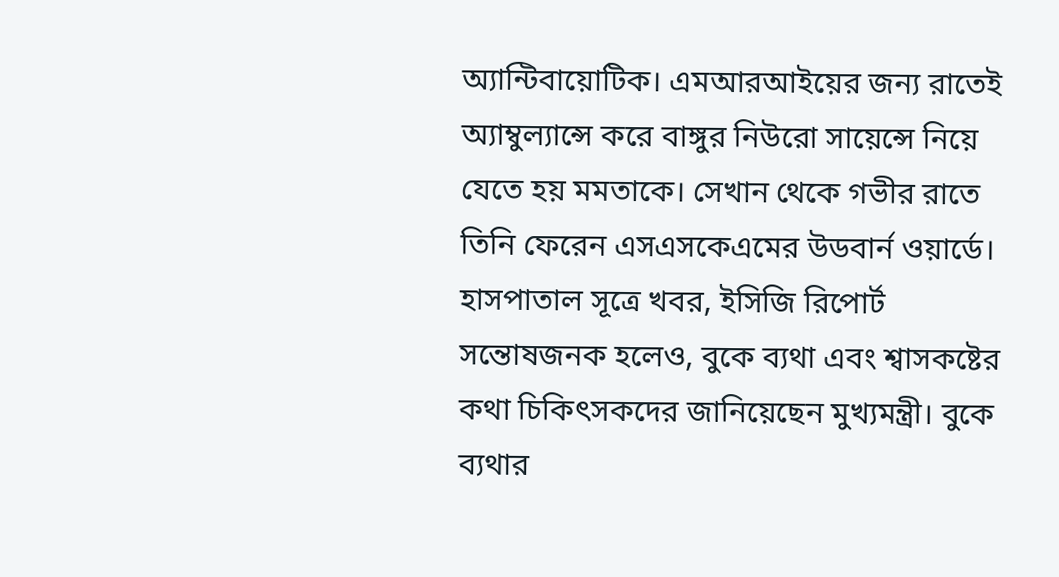অ্যান্টিবায়োটিক। এমআরআইয়ের জন্য রাতেই অ্যাম্বুল্যান্সে করে বাঙ্গুর নিউরো সায়েন্সে নিয়ে যেতে হয় মমতাকে। সেখান থেকে গভীর রাতে তিনি ফেরেন এসএসকেএমের উডবার্ন ওয়ার্ডে। হাসপাতাল সূত্রে খবর, ইসিজি রিপোর্ট সন্তোষজনক হলেও, বুকে ব্যথা এবং শ্বাসকষ্টের কথা চিকিৎসকদের জানিয়েছেন মুখ্যমন্ত্রী। বুকে ব্যথার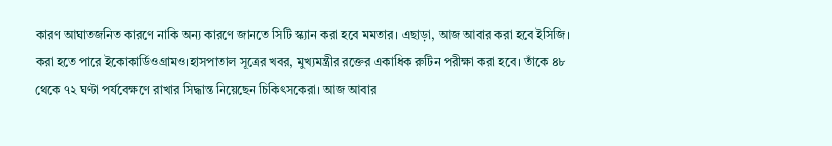কারণ আঘাতজনিত কারণে নাকি অন্য কারণে জানতে সিটি স্ক্যান করা হবে মমতার। এছাড়া, আজ আবার করা হবে ইসিজি। করা হতে পারে ইকোকার্ডিওগ্রামও।হাসপাতাল সূত্রের খবর, মুখ্যমন্ত্রীর রক্তের একাধিক রুটিন পরীক্ষা করা হবে। তাঁকে ৪৮ থেকে ৭২ ঘণ্টা পর্যবেক্ষণে রাখার সিদ্ধান্ত নিয়েছেন চিকিৎসকেরা। আজ আবার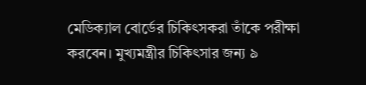মেডিক্যাল বোর্ডের চিকিৎসকরা তাঁকে পরীক্ষা করবেন। মুখ্যমন্ত্রীর চিকিৎসার জন্য ৯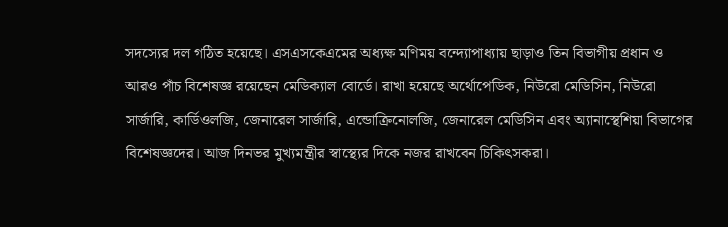সদস্যের দল গঠিত হয়েছে। এসএসকেএমের অধ্যক্ষ মণিময় বন্দ্যোপাধ্যায় ছাড়াও তিন বিভাগীয় প্রধান ও আরও পাঁচ বিশেষজ্ঞ রয়েছেন মেডিক্যাল বোর্ডে। রাখা হয়েছে অর্থোপেডিক, নিউরো মেডিসিন, নিউরো সার্জারি, কার্ডিওলজি, জেনারেল সার্জারি, এন্ডোক্রিনোলজি, জেনারেল মেডিসিন এবং অ্যানাস্থেশিয়া বিভাগের বিশেষজ্ঞদের। আজ দিনভর মুখ্যমন্ত্রীর স্বাস্থ্যের দিকে নজর রাখবেন চিকিৎসকরা।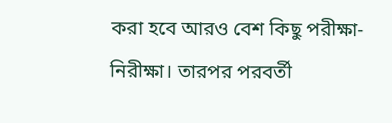করা হবে আরও বেশ কিছু পরীক্ষা-নিরীক্ষা। তারপর পরবর্তী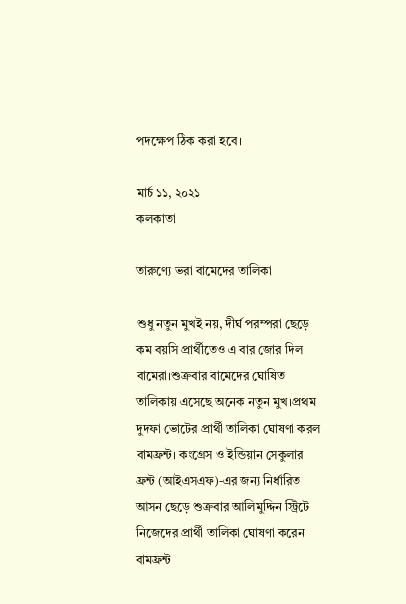পদক্ষেপ ঠিক করা হবে।

মার্চ ১১, ২০২১
কলকাতা

তারুণ্যে ভরা বামেদের তালিকা

শুধু নতুন মুখই নয়, দীর্ঘ পরম্পরা ছেড়ে কম বয়সি প্রার্থীতেও এ বার জোর দিল বামেরা।শুক্রবার বামেদের ঘোষিত তালিকায় এসেছে অনেক নতুন মুখ।প্রথম দুদফা ভোটের প্রার্থী তালিকা ঘোষণা করল বামফ্রন্ট। কংগ্রেস ও ইন্ডিয়ান সেকুলার ফ্রন্ট (আইএসএফ)-এর জন্য নির্ধারিত আসন ছেড়ে শুক্রবার আলিমুদ্দিন স্ট্রিটে নিজেদের প্রার্থী তালিকা ঘোষণা করেন বামফ্রন্ট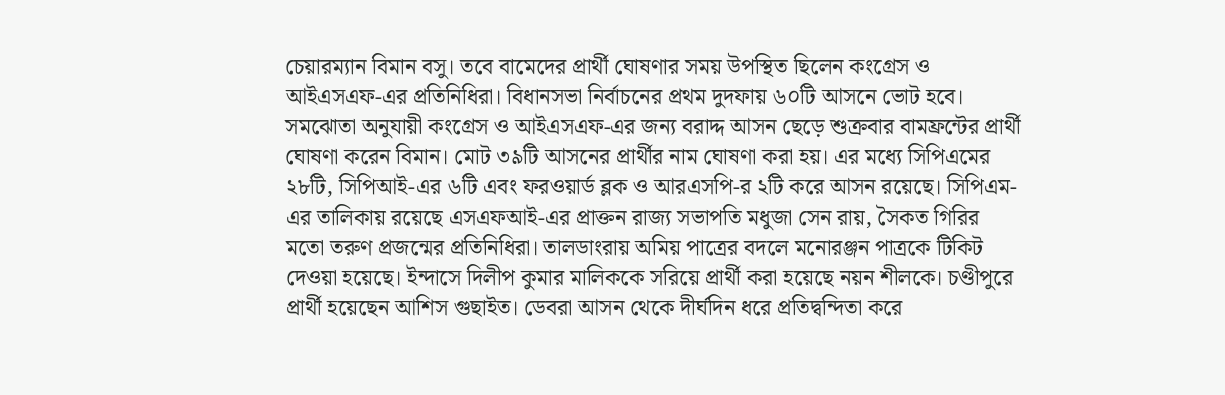চেয়ারম্যান বিমান বসু। তবে বামেদের প্রার্থী ঘোষণার সময় উপস্থিত ছিলেন কংগ্রেস ও আইএসএফ-এর প্রতিনিধিরা। বিধানসভা নির্বাচনের প্রথম দুদফায় ৬০টি আসনে ভোট হবে। সমঝোতা অনুযায়ী কংগ্রেস ও আইএসএফ-এর জন্য বরাদ্দ আসন ছেড়ে শুক্রবার বামফ্রন্টের প্রার্থী ঘোষণা করেন বিমান। মোট ৩৯টি আসনের প্রার্থীর নাম ঘোষণা করা হয়। এর মধ্যে সিপিএমের ২৮টি, সিপিআই-এর ৬টি এবং ফরওয়ার্ড ব্লক ও আরএসপি-র ২টি করে আসন রয়েছে। সিপিএম-এর তালিকায় রয়েছে এসএফআই-এর প্রাক্তন রাজ্য সভাপতি মধুজা সেন রায়, সৈকত গিরির মতো তরুণ প্রজন্মের প্রতিনিধিরা। তালডাংরায় অমিয় পাত্রের বদলে মনোরঞ্জন পাত্রকে টিকিট দেওয়া হয়েছে। ইন্দাসে দিলীপ কুমার মালিককে সরিয়ে প্রার্থী করা হয়েছে নয়ন শীলকে। চণ্ডীপুরে প্রার্থী হয়েছেন আশিস গুছাইত। ডেবরা আসন থেকে দীর্ঘদিন ধরে প্রতিদ্বন্দিতা করে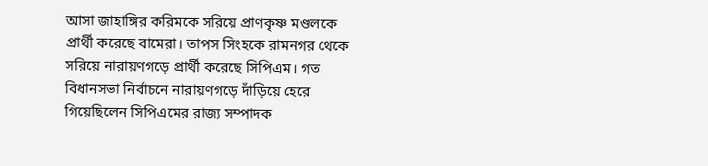আসা জাহাঙ্গির করিমকে সরিয়ে প্রাণকৃষ্ণ মণ্ডলকে প্রার্থী করেছে বামেরা। তাপস সিংহকে রামনগর থেকে সরিয়ে নারায়ণগড়ে প্রার্থী করেছে সিপিএম। গত বিধানসভা নির্বাচনে নারায়ণগড়ে দাঁড়িয়ে হেরে গিয়েছিলেন সিপিএমের রাজ্য সম্পাদক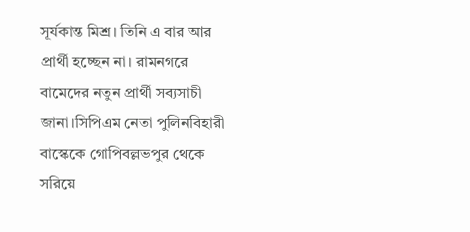সূর্যকান্ত মিশ্র। তিনি এ বার আর প্রার্থী হচ্ছেন না। রামনগরে বামেদের নতুন প্রার্থী সব্যসাচী জানা।সিপিএম নেতা পুলিনবিহারী বাস্কেকে গোপিবল্লভপুর থেকে সরিয়ে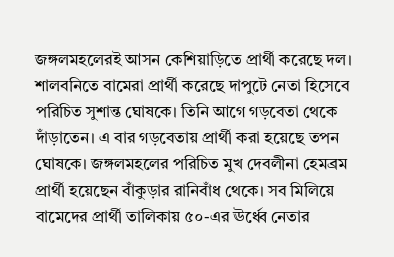জঙ্গলমহলেরই আসন কেশিয়াড়িতে প্রার্থী করেছে দল। শালবনিতে বামেরা প্রার্থী করেছে দাপুটে নেতা হিসেবে পরিচিত সুশান্ত ঘোষকে। তিনি আগে গড়বেতা থেকে দাঁড়াতেন। এ বার গড়বেতায় প্রার্থী করা হয়েছে তপন ঘোষকে। জঙ্গলমহলের পরিচিত মুখ দেবলীনা হেমব্রম প্রার্থী হয়েছেন বাঁকুড়ার রানিবাঁধ থেকে। সব মিলিয়ে বামেদের প্রার্থী তালিকায় ৫০-এর ঊর্ধ্বে নেতার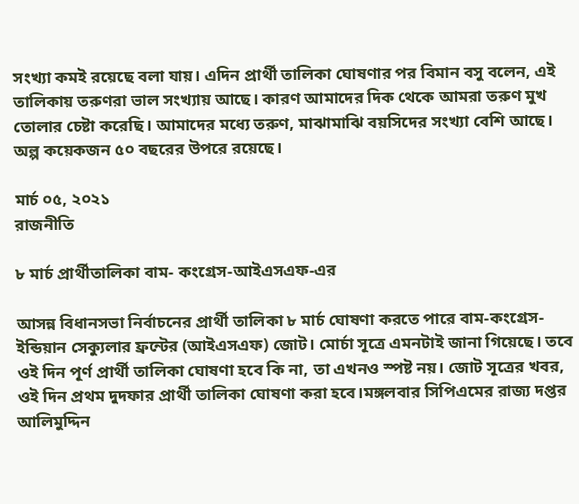সংখ্যা কমই রয়েছে বলা যায়। এদিন প্রার্থী তালিকা ঘোষণার পর বিমান বসু বলেন, এই তালিকায় তরুণরা ভাল সংখ্যায় আছে। কারণ আমাদের দিক থেকে আমরা তরুণ মুখ তোলার চেষ্টা করেছি। আমাদের মধ্যে তরুণ, মাঝামাঝি বয়সিদের সংখ্যা বেশি আছে। অল্প কয়েকজন ৫০ বছরের উপরে রয়েছে।

মার্চ ০৫, ২০২১
রাজনীতি

৮ মার্চ প্রার্থীতালিকা বাম- কংগ্রেস-আইএসএফ-এর

আসন্ন বিধানসভা নির্বাচনের প্রার্থী তালিকা ৮ মার্চ ঘোষণা করতে পারে বাম-কংগ্রেস- ইন্ডিয়ান সেক্যুলার ফ্রন্টের (আইএসএফ) জোট। মোর্চা সূত্রে এমনটাই জানা গিয়েছে। তবে ওই দিন পূর্ণ প্রার্থী তালিকা ঘোষণা হবে কি না, তা এখনও স্পষ্ট নয়। জোট সূত্রের খবর, ওই দিন প্রথম দুদফার প্রার্থী তালিকা ঘোষণা করা হবে।মঙ্গলবার সিপিএমের রাজ্য দপ্তর আলিমুদ্দিন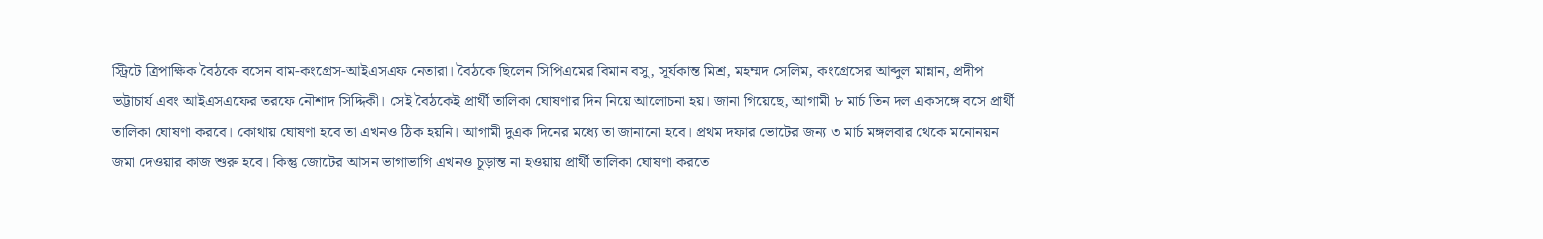স্ট্রিটে ত্রিপাক্ষিক বৈঠকে বসেন বাম-কংগ্রেস-আইএসএফ নেতারা। বৈঠকে ছিলেন সিপিএমের বিমান বসু, সূর্যকান্ত মিশ্র, মহম্মদ সেলিম, কংগ্রেসের আব্দুল মান্নান, প্রদীপ ভট্টাচার্য এবং আইএসএফের তরফে নৌশাদ সিদ্দিকী। সেই বৈঠকেই প্রার্থী তালিকা ঘোষণার দিন নিয়ে আলোচনা হয়। জানা গিয়েছে, আগামী ৮ মার্চ তিন দল একসঙ্গে বসে প্রার্থী তালিকা ঘোষণা করবে। কোথায় ঘোষণা হবে তা এখনও ঠিক হয়নি। আগামী দুএক দিনের মধ্যে তা জানানো হবে। প্রথম দফার ভোটের জন্য ৩ মার্চ মঙ্গলবার থেকে মনোনয়ন জমা দেওয়ার কাজ শুরু হবে। কিন্তু জোটের আসন ভাগাভাগি এখনও চূড়ান্ত না হওয়ায় প্রার্থী তালিকা ঘোষণা করতে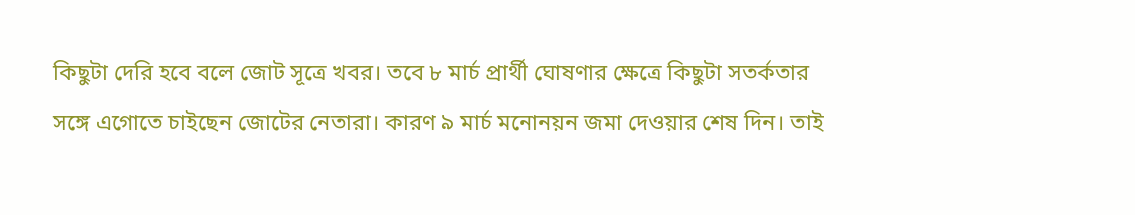কিছুটা দেরি হবে বলে জোট সূত্রে খবর। তবে ৮ মার্চ প্রার্থী ঘোষণার ক্ষেত্রে কিছুটা সতর্কতার সঙ্গে এগোতে চাইছেন জোটের নেতারা। কারণ ৯ মার্চ মনোনয়ন জমা দেওয়ার শেষ দিন। তাই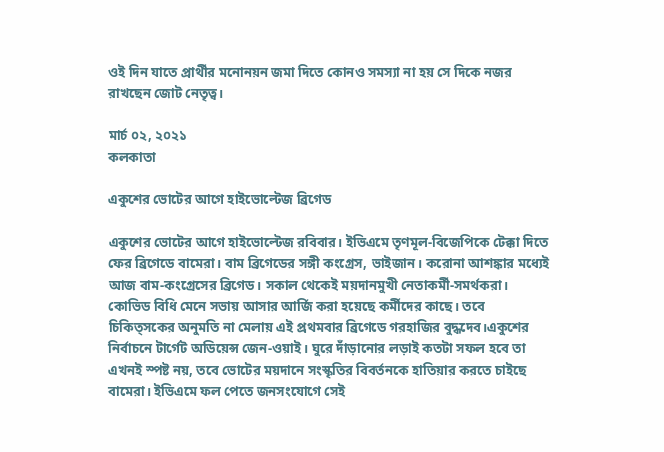ওই দিন যাতে প্রার্থীর মনোনয়ন জমা দিতে কোনও সমস্যা না হয় সে দিকে নজর রাখছেন জোট নেতৃত্ব।

মার্চ ০২, ২০২১
কলকাতা

একুশের ভোটের আগে হাইভোল্টেজ ব্রিগেড

একুশের ভোটের আগে হাইভোল্টেজ রবিবার। ইভিএমে তৃণমূল-বিজেপিকে টেক্কা দিতে ফের ব্রিগেডে বামেরা। বাম ব্রিগেডের সঙ্গী কংগ্রেস, ভাইজান। করোনা আশঙ্কার মধ্যেই আজ বাম-কংগ্রেসের ব্রিগেড। সকাল থেকেই ময়দানমুখী নেতাকর্মী-সমর্থকরা। কোভিড বিধি মেনে সভায় আসার আর্জি করা হয়েছে কর্মীদের কাছে। তবে চিকিত্সকের অনুমতি না মেলায় এই প্রথমবার ব্রিগেডে গরহাজির বুদ্ধদেব।একুশের নির্বাচনে টার্গেট অডিয়েন্স জেন-ওয়াই। ঘুরে দাঁড়ানোর লড়াই কতটা সফল হবে তা এখনই স্পষ্ট নয়, তবে ভোটের ময়দানে সংস্কৃতির বিবর্তনকে হাতিয়ার করতে চাইছে বামেরা। ইভিএমে ফল পেতে জনসংযোগে সেই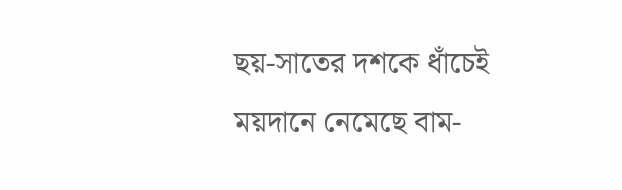ছয়-সাতের দশকে ধাঁচেই ময়দানে নেমেছে বাম-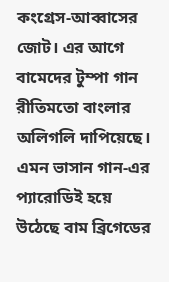কংগ্রেস-আব্বাসের জোট। এর আগে বামেদের টুম্পা গান রীতিমতো বাংলার অলিগলি দাপিয়েছে। এমন ভাসান গান-এর প্যারোডিই হয়ে উঠেছে বাম ব্রিগেডের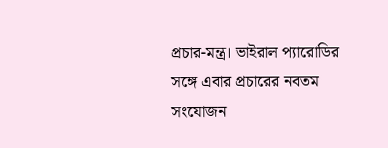প্রচার-মন্ত্র। ভাইরাল প্যারোডির সঙ্গে এবার প্রচারের নবতম সংযোজন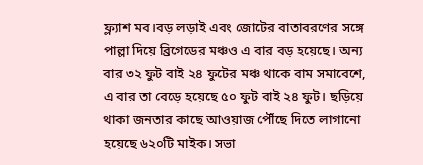ফ্ল্যাশ মব।বড় লড়াই এবং জোটের বাতাবরণের সঙ্গে পাল্লা দিয়ে ব্রিগেডের মঞ্চও এ বার বড় হয়েছে। অন্য বার ৩২ ফুট বাই ২৪ ফুটের মঞ্চ থাকে বাম সমাবেশে, এ বার তা বেড়ে হয়েছে ৫০ ফুট বাই ২৪ ফুট। ছড়িয়ে থাকা জনতার কাছে আওয়াজ পৌঁছে দিতে লাগানো হয়েছে ৬২০টি মাইক। সভা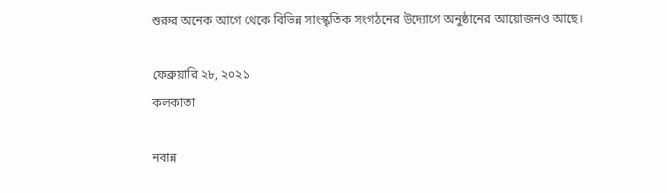শুরুর অনেক আগে থেকে বিভিন্ন সাংস্কৃতিক সংগঠনের উদ্যোগে অনুষ্ঠানের আয়োজনও আছে।

ফেব্রুয়ারি ২৮, ২০২১
কলকাতা

নবান্ন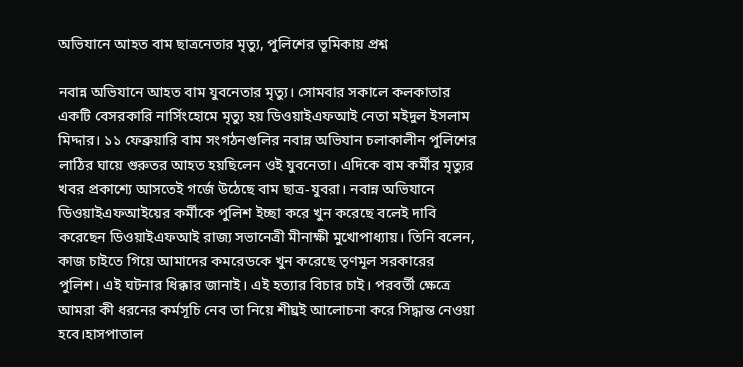অভিযানে আহত বাম ছাত্রনেতার মৃত্যু, পুলিশের ভূমিকায় প্রশ্ন

নবান্ন অভিযানে আহত বাম যুবনেতার মৃত্যু। সোমবার সকালে কলকাতার একটি বেসরকারি নার্সিংহোমে মৃত্যু হয় ডিওয়াইএফআই নেতা মইদুল ইসলাম মিদ্দার। ১১ ফেব্রুয়ারি বাম সংগঠনগুলির নবান্ন অভিযান চলাকালীন পুলিশের লাঠির ঘায়ে গুরুতর আহত হয়ছিলেন ওই যুবনেতা। এদিকে বাম কর্মীর মৃত্যুর খবর প্রকাশ্যে আসতেই গর্জে উঠেছে বাম ছাত্র-যুবরা। নবান্ন অভিযানে ডিওয়াইএফআইয়ের কর্মীকে পুলিশ ইচ্ছা করে খুন করেছে বলেই দাবি করেছেন ডিওয়াইএফআই রাজ্য সভানেত্রী মীনাক্ষী মুখোপাধ্যায়। তিনি বলেন, কাজ চাইতে গিয়ে আমাদের কমরেডকে খুন করেছে তৃণমূল সরকারের পুলিশ। এই ঘটনার ধিক্কার জানাই। এই হত্যার বিচার চাই। পরবর্তী ক্ষেত্রে আমরা কী ধরনের কর্মসূচি নেব তা নিয়ে শীঘ্রই আলোচনা করে সিদ্ধান্ত নেওয়া হবে।হাসপাতাল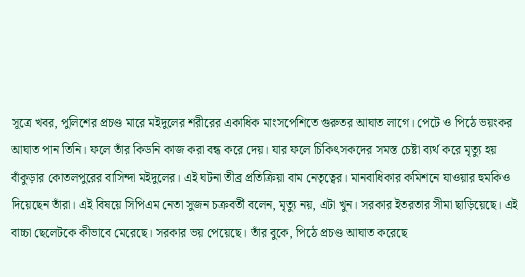সূত্রে খবর, পুলিশের প্রচণ্ড মারে মইদুলের শরীরের একাধিক মাংসপেশিতে গুরুতর আঘাত লাগে। পেটে ও পিঠে ভয়ংকর আঘাত পান তিনি। ফলে তাঁর কিডনি কাজ করা বন্ধ করে দেয়। যার ফলে চিকিৎসকদের সমস্ত চেষ্টা ব্যর্থ করে মৃত্যু হয় বাঁকুড়ার কোতলপুরের বাসিন্দা মইদুলের। এই ঘটনা তীব্র প্রতিক্রিয়া বাম নেতৃত্বের। মানবাধিকার কমিশনে যাওয়ার হুমকিও দিয়েছেন তাঁরা। এই বিষয়ে সিপিএম নেতা সুজন চক্রবর্তী বলেন, মৃত্যু নয়, এটা খুন। সরকার ইতরতার সীমা ছাড়িয়েছে। এই বাচ্চা ছেলেটকে কীভাবে মেরেছে। সরকার ভয় পেয়েছে। তাঁর বুকে, পিঠে প্রচণ্ড আঘাত করেছে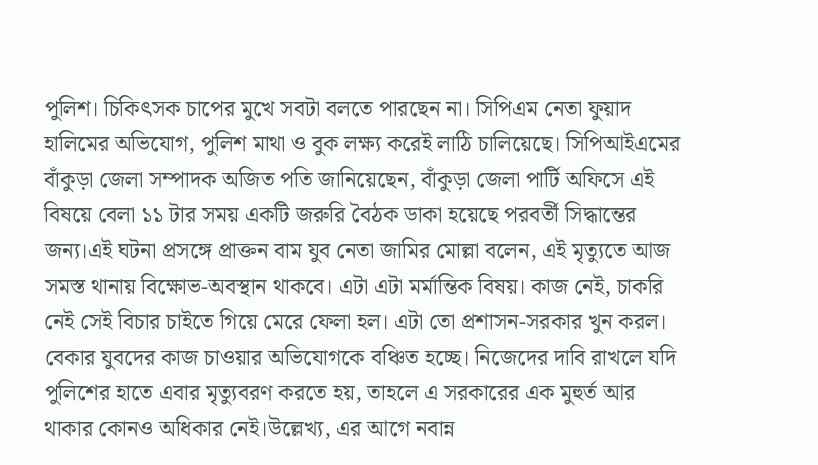পুলিশ। চিকিৎসক চাপের মুখে সবটা বলতে পারছেন না। সিপিএম নেতা ফুয়াদ হালিমের অভিযোগ, পুলিশ মাথা ও বুক লক্ষ্য করেই লাঠি চালিয়েছে। সিপিআইএমের বাঁকুড়া জেলা সম্পাদক অজিত পতি জানিয়েছেন, বাঁকুড়া জেলা পার্টি অফিসে এই বিষয়ে বেলা ১১ টার সময় একটি জরুরি বৈঠক ডাকা হয়েছে পরবর্তী সিদ্ধান্তের জন্য।এই ঘটনা প্রসঙ্গে প্রাক্তন বাম যুব নেতা জামির মোল্লা বলেন, এই মৃত্যুতে আজ সমস্ত থানায় বিক্ষোভ-অবস্থান থাকবে। এটা এটা মর্মান্তিক বিষয়। কাজ নেই, চাকরি নেই সেই বিচার চাইতে গিয়ে মেরে ফেলা হল। এটা তো প্রশাসন-সরকার খুন করল। বেকার যুবদের কাজ চাওয়ার অভিযোগকে বঞ্চিত হচ্ছে। নিজেদের দাবি রাখলে যদি পুলিশের হাতে এবার মৃত্যুবরণ করতে হয়, তাহলে এ সরকারের এক মুহুর্ত আর থাকার কোনও অধিকার নেই।উল্লেখ্য, এর আগে নবান্ন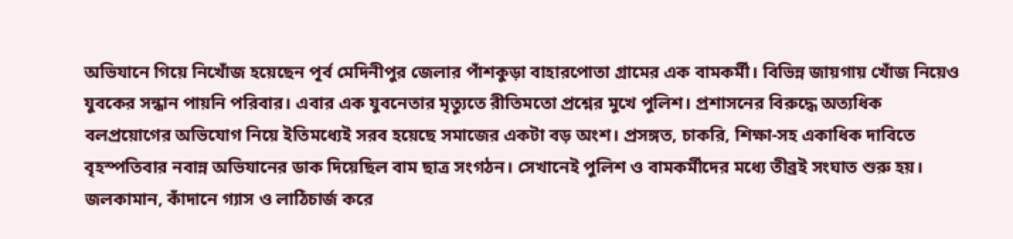অভিযানে গিয়ে নিখোঁজ হয়েছেন পূর্ব মেদিনীপুর জেলার পাঁশকুড়া বাহারপোতা গ্রামের এক বামকর্মী। বিভিন্ন জায়গায় খোঁজ নিয়েও যুবকের সন্ধান পায়নি পরিবার। এবার এক যুবনেতার মৃত্যুতে রীতিমতো প্রশ্নের মুখে পুলিশ। প্রশাসনের বিরুদ্ধে অত্যধিক বলপ্রয়োগের অভিযোগ নিয়ে ইতিমধ্যেই সরব হয়েছে সমাজের একটা বড় অংশ। প্রসঙ্গত, চাকরি, শিক্ষা-সহ একাধিক দাবিতে বৃহস্পতিবার নবান্ন অভিযানের ডাক দিয়েছিল বাম ছাত্র সংগঠন। সেখানেই পুলিশ ও বামকর্মীদের মধ্যে তীব্রই সংঘাত শুরু হয়। জলকামান, কাঁদানে গ্যাস ও লাঠিচার্জ করে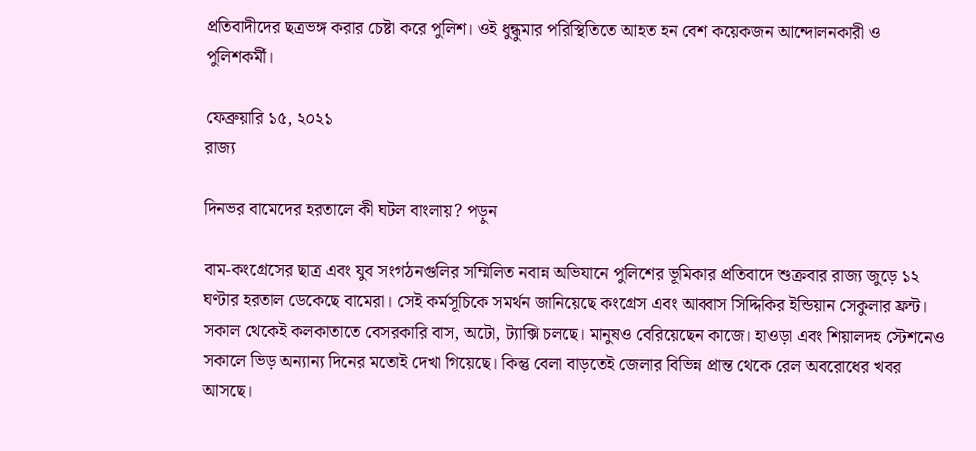প্রতিবাদীদের ছত্রভঙ্গ করার চেষ্টা করে পুলিশ। ওই ধুন্ধুমার পরিস্থিতিতে আহত হন বেশ কয়েকজন আন্দোলনকারী ও পুলিশকর্মী।

ফেব্রুয়ারি ১৫, ২০২১
রাজ্য

দিনভর বামেদের হরতালে কী ঘটল বাংলায়? পড়ুন

বাম-কংগ্রেসের ছাত্র এবং যুব সংগঠনগুলির সম্মিলিত নবান্ন অভিযানে পুলিশের ভূমিকার প্রতিবাদে শুক্রবার রাজ্য জুড়ে ১২ ঘণ্টার হরতাল ডেকেছে বামেরা। সেই কর্মসূচিকে সমর্থন জানিয়েছে কংগ্রেস এবং আব্বাস সিদ্দিকির ইন্ডিয়ান সেকুলার ফ্রন্ট। সকাল থেকেই কলকাতাতে বেসরকারি বাস, অটো, ট্যাক্সি চলছে। মানুষও বেরিয়েছেন কাজে। হাওড়া এবং শিয়ালদহ স্টেশনেও সকালে ভিড় অন্যান্য দিনের মতোই দেখা গিয়েছে। কিন্তু বেলা বাড়তেই জেলার বিভিন্ন প্রান্ত থেকে রেল অবরোধের খবর আসছে।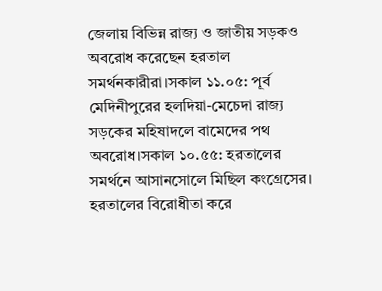জেলায় বিভিন্ন রাজ্য ও জাতীয় সড়কও অবরোধ করেছেন হরতাল সমর্থনকারীরা।সকাল ১১.০৫: পূর্ব মেদিনীপুরের হলদিয়া-মেচেদা রাজ্য সড়কের মহিষাদলে বামেদের পথ অবরোধ।সকাল ১০.৫৫: হরতালের সমর্থনে আসানসোলে মিছিল কংগ্রেসের। হরতালের বিরোধীতা করে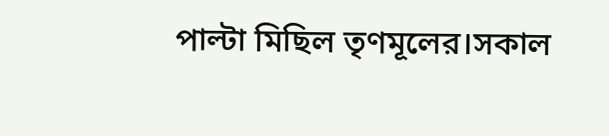পাল্টা মিছিল তৃণমূলের।সকাল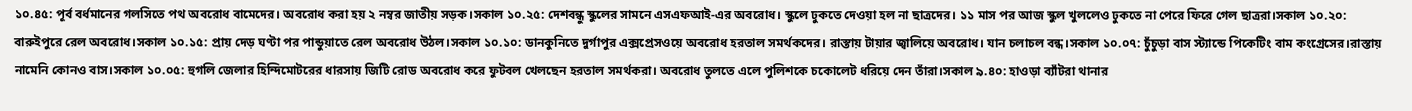১০.৪৫: পূর্ব বর্ধমানের গলসিতে পথ অবরোধ বামেদের। অবরোধ করা হয় ২ নম্বর জাতীয় সড়ক।সকাল ১০.২৫: দেশবন্ধু স্কুলের সামনে এসএফআই-এর অবরোধ। স্কুলে ঢুকতে দেওয়া হল না ছাত্রদের। ১১ মাস পর আজ স্কুল খুললেও ঢুকতে না পেরে ফিরে গেল ছাত্ররা।সকাল ১০.২০: বারুইপুরে রেল অবরোধ।সকাল ১০.১৫: প্রায় দেড় ঘণ্টা পর পান্ডুয়াতে রেল অবরোধ উঠল।সকাল ১০.১০: ডানকুনিতে দুর্গাপুর এক্সপ্রেসওয়ে অবরোধ হরতাল সমর্থকদের। রাস্তায় টায়ার জ্বালিয়ে অবরোধ। যান চলাচল বন্ধ।সকাল ১০.০৭: চুঁচুড়া বাস স্ট্যান্ডে পিকেটিং বাম কংগ্রেসের।রাস্তায় নামেনি কোনও বাস।সকাল ১০.০৫: হুগলি জেলার হিন্দিমোটরের ধারসায় জিটি রোড অবরোধ করে ফুটবল খেলছেন হরতাল সমর্থকরা। অবরোধ তুলতে এলে পুলিশকে চকোলেট ধরিয়ে দেন তাঁরা।সকাল ৯.৪০: হাওড়া ব্যাঁটরা থানার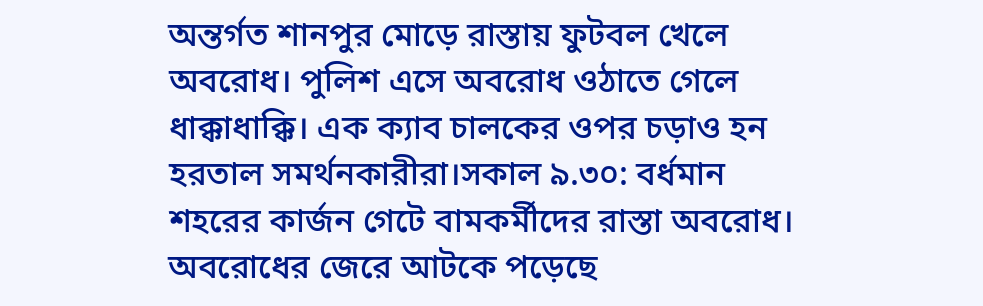অন্তর্গত শানপুর মোড়ে রাস্তায় ফুটবল খেলে অবরোধ। পুলিশ এসে অবরোধ ওঠাতে গেলে ধাক্কাধাক্কি। এক ক্যাব চালকের ওপর চড়াও হন হরতাল সমর্থনকারীরা।সকাল ৯.৩০: বর্ধমান শহরের কার্জন গেটে বামকর্মীদের রাস্তা অবরোধ। অবরোধের জেরে আটকে পড়েছে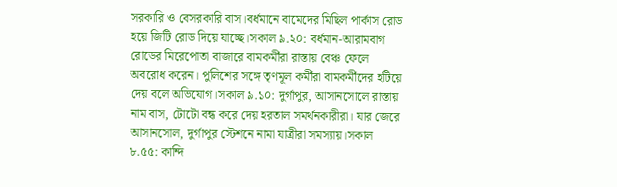সরকারি ও বেসরকারি বাস।বর্ধমানে বামেদের মিছিল পার্কাস রোড হয়ে জিটি রোড দিয়ে যাচ্ছে।সকাল ৯.২০: বর্ধমান-আরামবাগ রোডের মিরেপোতা বাজারে বামকর্মীরা রাস্তায় বেঞ্চ ফেলে অবরোধ করেন। পুলিশের সঙ্গে তৃণমূল কর্মীরা বামকর্মীদের হটিয়ে দেয় বলে অভিযোগ।সকাল ৯.১০: দুর্গাপুর, আসানসোলে রাস্তায় নাম বাস, টোটো বন্ধ করে দেয় হরতাল সমর্থনকারীরা। যার জেরে আসানসোল, দুর্গাপুর স্টেশনে নামা যাত্রীরা সমস্যায়।সকাল ৮.৫৫: কান্দি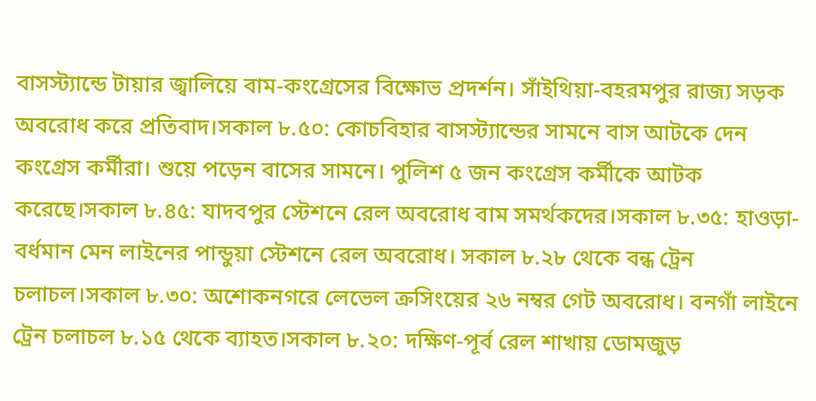বাসস্ট্যান্ডে টায়ার জ্বালিয়ে বাম-কংগ্রেসের বিক্ষোভ প্রদর্শন। সাঁইথিয়া-বহরমপুর রাজ্য সড়ক অবরোধ করে প্রতিবাদ।সকাল ৮.৫০: কোচবিহার বাসস্ট্যান্ডের সামনে বাস আটকে দেন কংগ্রেস কর্মীরা। শুয়ে পড়েন বাসের সামনে। পুলিশ ৫ জন কংগ্রেস কর্মীকে আটক করেছে।সকাল ৮.৪৫: যাদবপুর স্টেশনে রেল অবরোধ বাম সমর্থকদের।সকাল ৮.৩৫: হাওড়া-বর্ধমান মেন লাইনের পান্ডুয়া স্টেশনে রেল অবরোধ। সকাল ৮.২৮ থেকে বন্ধ ট্রেন চলাচল।সকাল ৮.৩০: অশোকনগরে লেভেল ক্রসিংয়ের ২৬ নম্বর গেট অবরোধ। বনগাঁ লাইনে ট্রেন চলাচল ৮.১৫ থেকে ব্যাহত।সকাল ৮.২০: দক্ষিণ-পূর্ব রেল শাখায় ডোমজুড়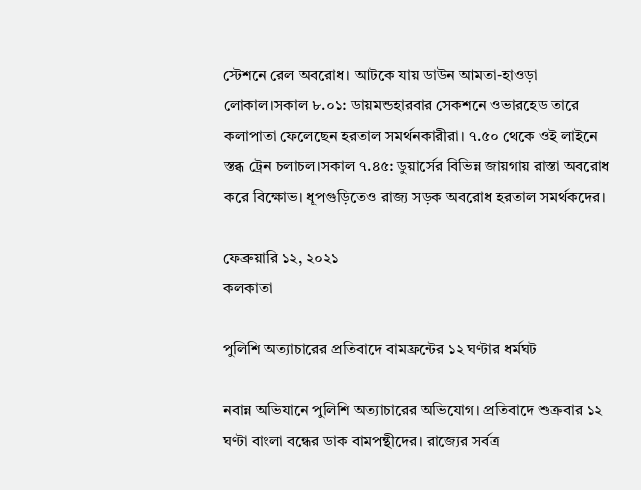স্টেশনে রেল অবরোধ। আটকে যায় ডাউন আমতা-হাওড়া লোকাল।সকাল ৮.০১: ডায়মন্ডহারবার সেকশনে ওভারহেড তারে কলাপাতা ফেলেছেন হরতাল সমর্থনকারীরা। ৭.৫০ থেকে ওই লাইনে স্তব্ধ ট্রেন চলাচল।সকাল ৭.৪৫: ডুয়ার্সের বিভিন্ন জায়গায় রাস্তা অবরোধ করে বিক্ষোভ। ধূপগুড়িতেও রাজ্য সড়ক অবরোধ হরতাল সমর্থকদের।

ফেব্রুয়ারি ১২, ২০২১
কলকাতা

পুলিশি অত্যাচারের প্রতিবাদে বামফ্রন্টের ১২ ঘণ্টার ধর্মঘট

নবান্ন অভিযানে পুলিশি অত্যাচারের অভিযোগ। প্রতিবাদে শুক্রবার ১২ ঘণ্টা বাংলা বন্ধের ডাক বামপন্থীদের। রাজ্যের সর্বত্র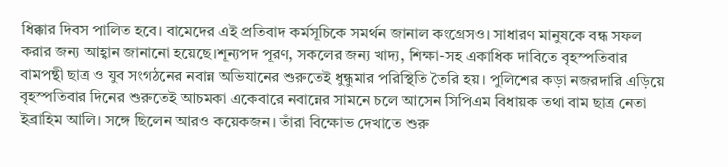ধিক্কার দিবস পালিত হবে। বামেদের এই প্রতিবাদ কর্মসূচিকে সমর্থন জানাল কংগ্রেসও। সাধারণ মানুষকে বন্ধ সফল করার জন্য আহ্বান জানানো হয়েছে।শূন্যপদ পূরণ, সকলের জন্য খাদ্য, শিক্ষা-সহ একাধিক দাবিতে বৃহস্পতিবার বামপন্থী ছাত্র ও যুব সংগঠনের নবান্ন অভিযানের শুরুতেই ধুন্ধুমার পরিস্থিতি তৈরি হয়। পুলিশের কড়া নজরদারি এড়িয়ে বৃহস্পতিবার দিনের শুরুতেই আচমকা একেবারে নবান্নের সামনে চলে আসেন সিপিএম বিধায়ক তথা বাম ছাত্র নেতা ইব্রাহিম আলি। সঙ্গে ছিলেন আরও কয়েকজন। তাঁরা বিক্ষোভ দেখাতে শুরু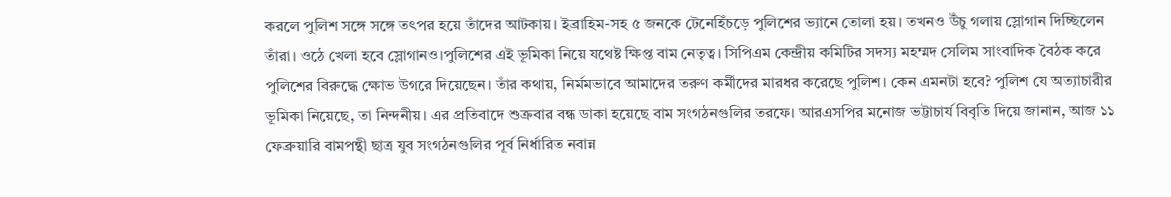করলে পুলিশ সঙ্গে সঙ্গে তৎপর হয়ে তাঁদের আটকায়। ইব্রাহিম-সহ ৫ জনকে টেনেহিঁচড়ে পুলিশের ভ্যানে তোলা হয়। তখনও উঁচু গলায় স্লোগান দিচ্ছিলেন তাঁরা। ওঠে খেলা হবে স্লোগানও।পুলিশের এই ভূমিকা নিয়ে যথেষ্ট ক্ষিপ্ত বাম নেতৃত্ব। সিপিএম কেন্দ্রীয় কমিটির সদস্য মহম্মদ সেলিম সাংবাদিক বৈঠক করে পুলিশের বিরুদ্ধে ক্ষোভ উগরে দিয়েছেন। তাঁর কথায়, নির্মমভাবে আমাদের তরুণ কর্মীদের মারধর করেছে পুলিশ। কেন এমনটা হবে? পুলিশ যে অত্যাচারীর ভূমিকা নিয়েছে, তা নিন্দনীয়। এর প্রতিবাদে শুক্রবার বন্ধ ডাকা হয়েছে বাম সংগঠনগুলির তরফে। আরএসপির মনোজ ভট্টাচার্য বিবৃতি দিয়ে জানান, আজ ১১ ফেব্রুয়ারি বামপন্থী ছাত্র যুব সংগঠনগুলির পূর্ব নির্ধারিত নবান্ন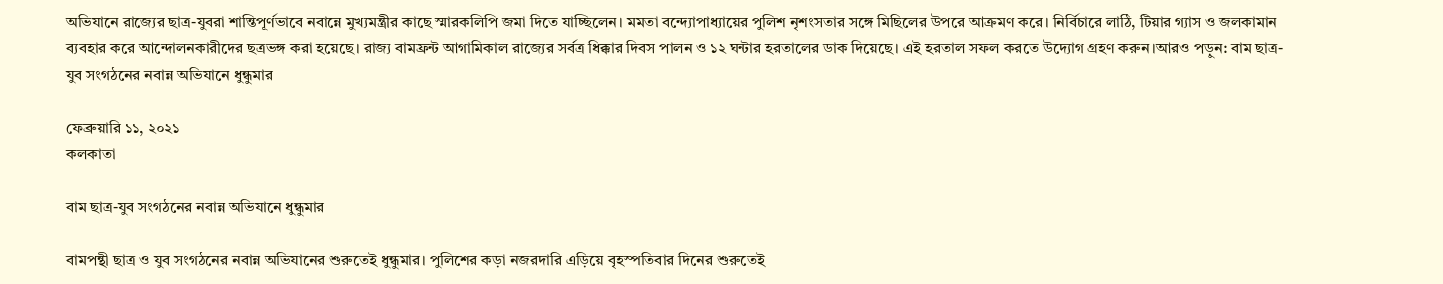অভিযানে রাজ্যের ছাত্র-যুবরা শান্তিপূর্ণভাবে নবান্নে মুখ্যমন্ত্রীর কাছে স্মারকলিপি জমা দিতে যাচ্ছিলেন। মমতা বন্দ্যোপাধ্যায়ের পুলিশ নৃশংসতার সঙ্গে মিছিলের উপরে আক্রমণ করে। নির্বিচারে লাঠি, টিয়ার গ্যাস ও জলকামান ব্যবহার করে আন্দোলনকারীদের ছত্রভঙ্গ করা হয়েছে। রাজ্য বামফ্রন্ট আগামিকাল রাজ্যের সর্বত্র ধিক্কার দিবস পালন ও ১২ ঘন্টার হরতালের ডাক দিয়েছে। এই হরতাল সফল করতে উদ্যোগ গ্রহণ করুন।আরও পড়ুন: বাম ছাত্র-যুব সংগঠনের নবান্ন অভিযানে ধুন্ধুমার

ফেব্রুয়ারি ১১, ২০২১
কলকাতা

বাম ছাত্র-যুব সংগঠনের নবান্ন অভিযানে ধুন্ধুমার

বামপন্থী ছাত্র ও যুব সংগঠনের নবান্ন অভিযানের শুরুতেই ধুন্ধুমার। পুলিশের কড়া নজরদারি এড়িয়ে বৃহস্পতিবার দিনের শুরুতেই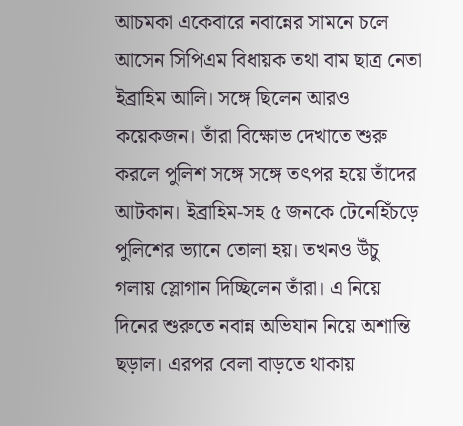আচমকা একেবারে নবান্নের সামনে চলে আসেন সিপিএম বিধায়ক তথা বাম ছাত্র নেতা ইব্রাহিম আলি। সঙ্গে ছিলেন আরও কয়েকজন। তাঁরা বিক্ষোভ দেখাতে শুরু করলে পুলিশ সঙ্গে সঙ্গে তৎপর হয়ে তাঁদের আটকান। ইব্রাহিম-সহ ৫ জনকে টেনেহিঁচড়ে পুলিশের ভ্যানে তোলা হয়। তখনও উঁচু গলায় স্লোগান দিচ্ছিলেন তাঁরা। এ নিয়ে দিনের শুরুতে নবান্ন অভিযান নিয়ে অশান্তি ছড়াল। এরপর বেলা বাড়তে থাকায়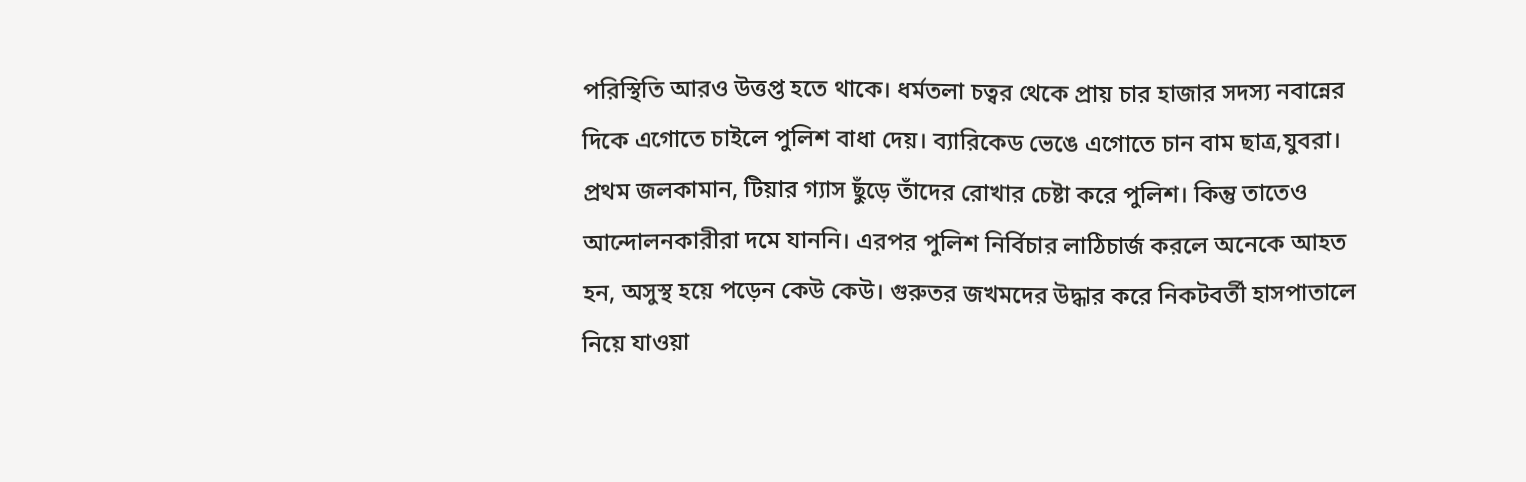পরিস্থিতি আরও উত্তপ্ত হতে থাকে। ধর্মতলা চত্বর থেকে প্রায় চার হাজার সদস্য নবান্নের দিকে এগোতে চাইলে পুলিশ বাধা দেয়। ব্যারিকেড ভেঙে এগোতে চান বাম ছাত্র,যুবরা। প্রথম জলকামান, টিয়ার গ্যাস ছুঁড়ে তাঁদের রোখার চেষ্টা করে পুলিশ। কিন্তু তাতেও আন্দোলনকারীরা দমে যাননি। এরপর পুলিশ নির্বিচার লাঠিচার্জ করলে অনেকে আহত হন, অসুস্থ হয়ে পড়েন কেউ কেউ। গুরুতর জখমদের উদ্ধার করে নিকটবর্তী হাসপাতালে নিয়ে যাওয়া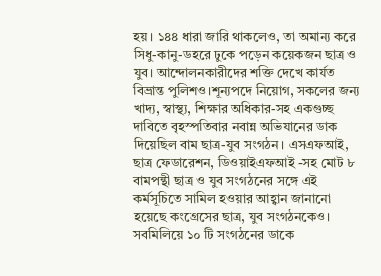হয়। ১৪৪ ধারা জারি থাকলেও, তা অমান্য করে সিধু-কানু-ডহরে ঢুকে পড়েন কয়েকজন ছাত্র ও যুব। আন্দোলনকারীদের শক্তি দেখে কার্যত বিভ্রান্ত পুলিশও।শূন্যপদে নিয়োগ, সকলের জন্য খাদ্য, স্বাস্থ্য, শিক্ষার অধিকার-সহ একগুচ্ছ দাবিতে বৃহস্পতিবার নবান্ন অভিযানের ডাক দিয়েছিল বাম ছাত্র-যুব সংগঠন। এসএফআই, ছাত্র ফেডারেশন, ডিওয়াইএফআই -সহ মোট ৮ বামপন্থী ছাত্র ও যুব সংগঠনের সঙ্গে এই কর্মসূচিতে সামিল হওয়ার আহ্বান জানানো হয়েছে কংগ্রেসের ছাত্র, যুব সংগঠনকেও। সবমিলিয়ে ১০ টি সংগঠনের ডাকে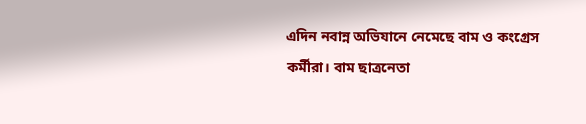এদিন নবান্ন অভিযানে নেমেছে বাম ও কংগ্রেস কর্মীরা। বাম ছাত্রনেতা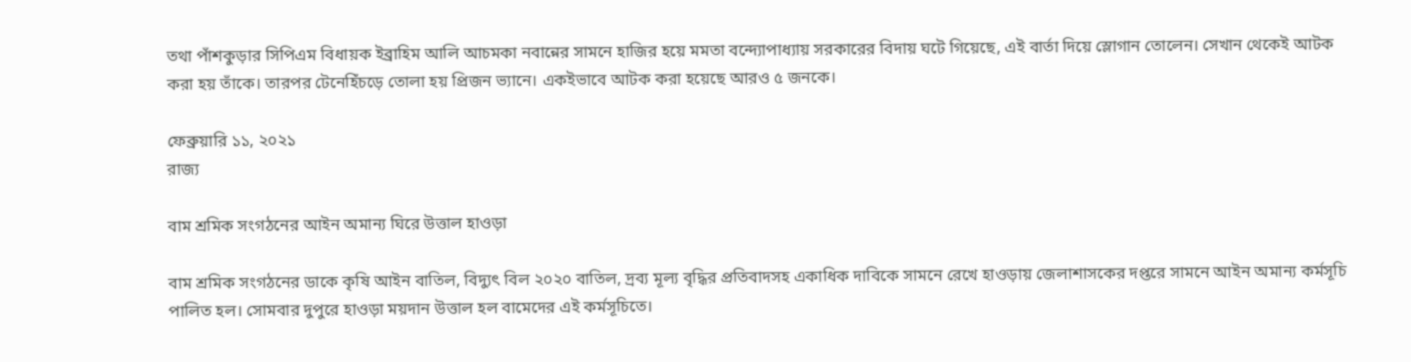তথা পাঁশকুড়ার সিপিএম বিধায়ক ইব্রাহিম আলি আচমকা নবান্নের সামনে হাজির হয়ে মমতা বন্দ্যোপাধ্যায় সরকারের বিদায় ঘটে গিয়েছে, এই বার্তা দিয়ে স্লোগান তোলেন। সেখান থেকেই আটক করা হয় তাঁকে। তারপর টেনেহিঁচড়ে তোলা হয় প্রিজন ভ্যানে। একইভাবে আটক করা হয়েছে আরও ৫ জনকে।

ফেব্রুয়ারি ১১, ২০২১
রাজ্য

বাম শ্রমিক সংগঠনের আইন অমান্য ঘিরে উত্তাল হাওড়া

বাম শ্রমিক সংগঠনের ডাকে কৃষি আইন বাতিল, বিদ্যুৎ বিল ২০২০ বাতিল, দ্রব্য মূল্য বৃদ্ধির প্রতিবাদসহ একাধিক দাবিকে সামনে রেখে হাওড়ায় জেলাশাসকের দপ্তরে সামনে আইন অমান্য কর্মসূচি পালিত হল। সোমবার দুপুরে হাওড়া ময়দান উত্তাল হল বামেদের এই কর্মসূচিতে।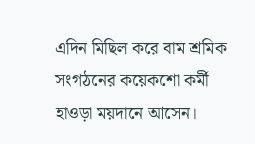এদিন মিছিল করে বাম শ্রমিক সংগঠনের কয়েকশো কর্মী হাওড়া ময়দানে আসেন।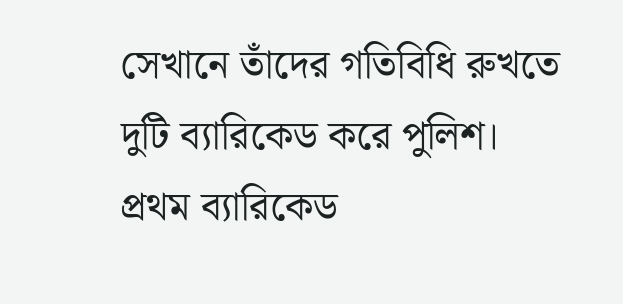সেখানে তাঁদের গতিবিধি রুখতে দুটি ব্যারিকেড করে পুলিশ। প্রথম ব্যারিকেড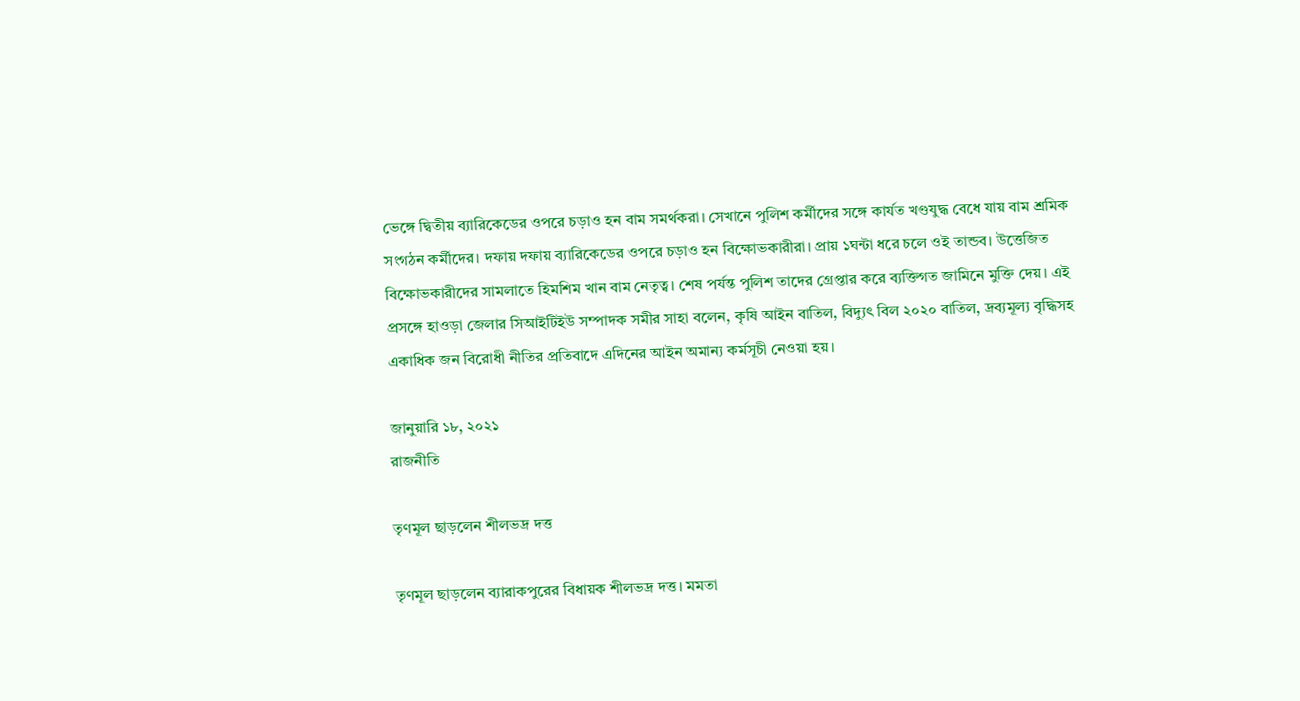ভেঙ্গে দ্বিতীয় ব্যারিকেডের ওপরে চড়াও হন বাম সমর্থকরা। সেখানে পুলিশ কর্মীদের সঙ্গে কার্যত খণ্ডযুদ্ধ বেধে যায় বাম শ্রমিক সংগঠন কর্মীদের। দফায় দফায় ব্যারিকেডের ওপরে চড়াও হন বিক্ষোভকারীরা। প্রায় ১ঘন্টা ধরে চলে ওই তান্ডব। উত্তেজিত বিক্ষোভকারীদের সামলাতে হিমশিম খান বাম নেতৃত্ব। শেষ পর্যন্ত পুলিশ তাদের গ্রেপ্তার করে ব্যক্তিগত জামিনে মুক্তি দেয়। এই প্রসঙ্গে হাওড়া জেলার সিআইটিইউ সম্পাদক সমীর সাহা বলেন, কৃষি আইন বাতিল, বিদ্যুৎ বিল ২০২০ বাতিল, দ্রব্যমূল্য বৃদ্ধিসহ একাধিক জন বিরোধী নীতির প্রতিবাদে এদিনের আইন অমান্য কর্মসূচী নেওয়া হয়।

জানুয়ারি ১৮, ২০২১
রাজনীতি

তৃণমূল ছাড়লেন শীলভদ্র দত্ত

তৃণমূল ছাড়লেন ব্যারাকপুরের বিধায়ক শীলভদ্র দত্ত। মমতা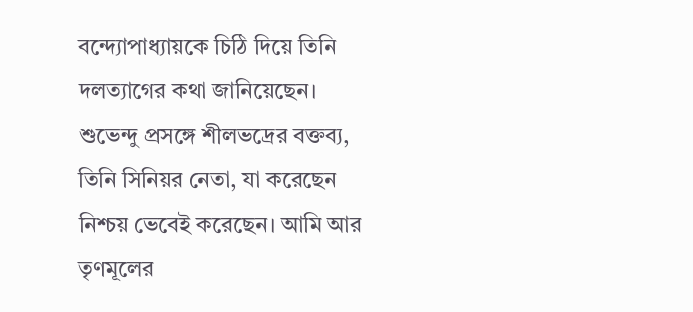বন্দ্যোপাধ্যায়কে চিঠি দিয়ে তিনি দলত্যাগের কথা জানিয়েছেন। শুভেন্দু প্রসঙ্গে শীলভদ্রের বক্তব্য, তিনি সিনিয়র নেতা, যা করেছেন নিশ্চয় ভেবেই করেছেন। আমি আর তৃণমূলের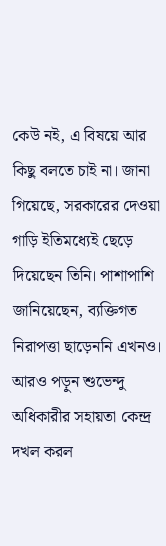কেউ নই, এ বিষয়ে আর কিছু বলতে চাই না। জানা গিয়েছে, সরকারের দেওয়া গাড়ি ইতিমধ্যেই ছেড়ে দিয়েছেন তিনি। পাশাপাশি জানিয়েছেন, ব্যক্তিগত নিরাপত্তা ছাড়েননি এখনও। আরও পড়ুন শুভেন্দু অধিকারীর সহায়তা কেন্দ্র দখল করল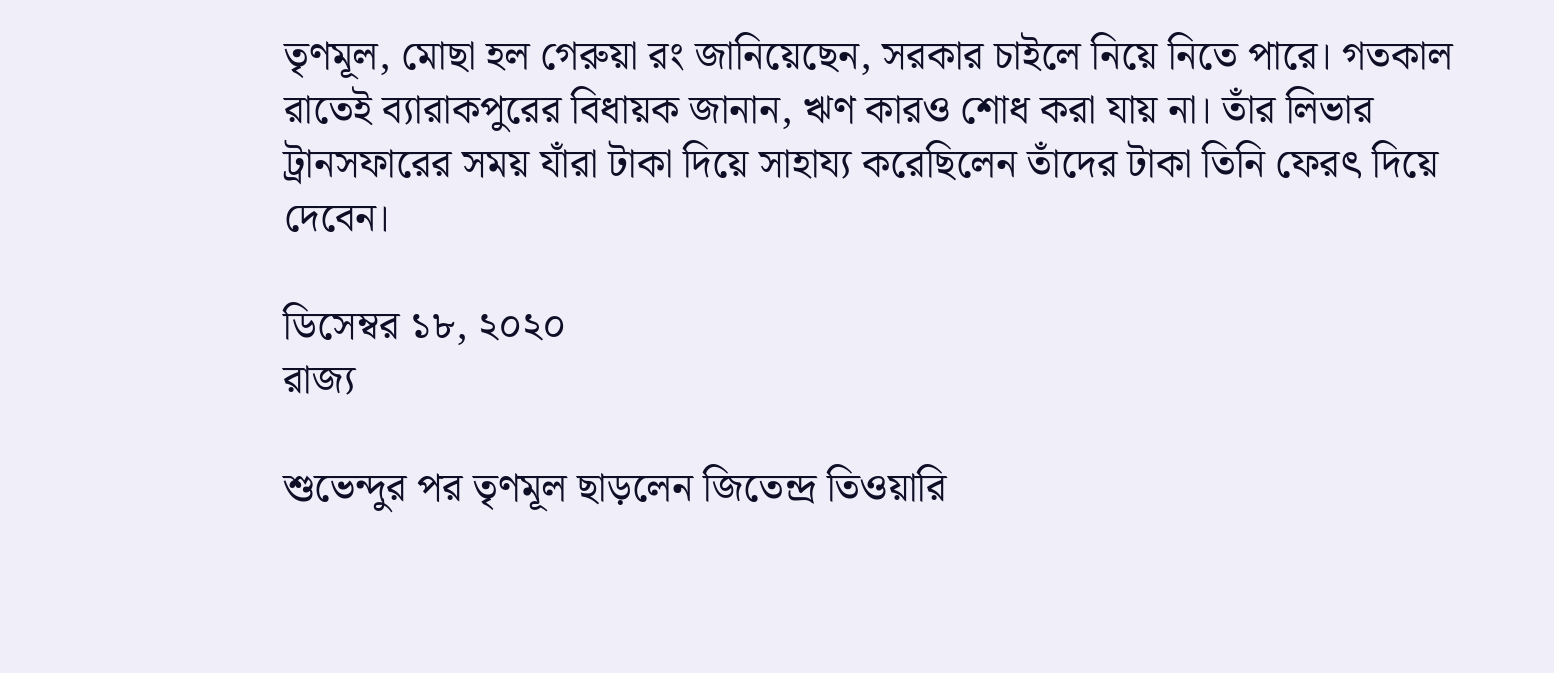তৃণমূল, মোছা হল গেরুয়া রং জানিয়েছেন, সরকার চাইলে নিয়ে নিতে পারে। গতকাল রাতেই ব্যারাকপুরের বিধায়ক জানান, ঋণ কারও শোধ করা যায় না। তাঁর লিভার ট্রানসফারের সময় যাঁরা টাকা দিয়ে সাহায্য করেছিলেন তাঁদের টাকা তিনি ফেরৎ দিয়ে দেবেন।

ডিসেম্বর ১৮, ২০২০
রাজ্য

শুভেন্দুর পর তৃণমূল ছাড়লেন জিতেন্দ্র তিওয়ারি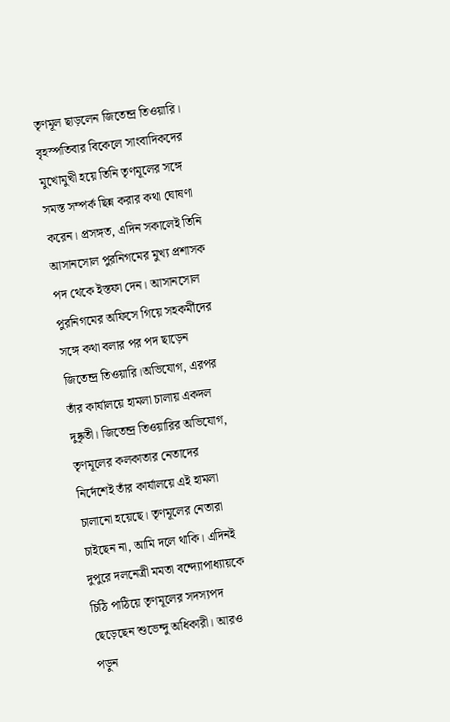তৃণমূল ছাড়লেন জিতেন্দ্র তিওয়ারি। বৃহস্পতিবার বিকেলে সাংবাদিকদের মুখোমুখী হয়ে তিনি তৃণমূলের সঙ্গে সমস্ত সম্পর্ক ছিন্ন করার কথা ঘোষণা করেন। প্রসঙ্গত, এদিন সকালেই তিনি আসানসোল পুরনিগমের মুখ্য প্রশাসক পদ থেকে ইস্তফা দেন। আসানসোল পুরনিগমের অফিসে গিয়ে সহকর্মীদের সঙ্গে কথা বলার পর পদ ছাড়েন জিতেন্দ্র তিওয়ারি।অভিযোগ, এরপর তাঁর কার্যালয়ে হামলা চালায় একদল দুষ্কৃতী। জিতেন্দ্র তিওয়ারির অভিযোগ, তৃণমূলের কলকাতার নেতাদের নির্দেশেই তাঁর কার্যালয়ে এই হামলা চালানো হয়েছে। তৃণমূলের নেতারা চাইছেন না, আমি দলে থাকি। এদিনই দুপুরে দলনেত্রী মমতা বন্দ্যোপাধ্যায়কে চিঠি পাঠিয়ে তৃণমূলের সদস্যপদ ছেড়েছেন শুভেন্দু অধিকারী। আরও পড়ুন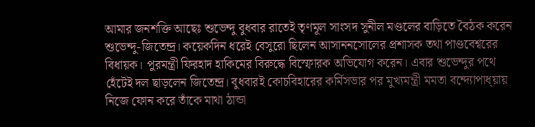আমার জনশক্তি আছেঃ শুভেন্দু বুধবার রাতেই তৃণমূল সাংসদ সুনীল মণ্ডলের বাড়িতে বৈঠক করেন শুভেন্দু-জিতেন্দ্র। কয়েকদিন ধরেই বেসুরো ছিলেন আসাননসোলের প্রশাসক তথা পাণ্ডবেশ্বরের বিধায়ক। পুরমন্ত্রী ফিরহাদ হাকিমের বিরুদ্ধে বিস্ফোরক অভিযোগ করেন। এবার শুভেন্দুর পথে হেঁটেই দল ছাড়লেন জিতেন্দ্র। বুধবারই কোচবিহারের কর্মিসভার পর মুখ্যমন্ত্রী মমতা বন্দ্যোপাধ্য়ায় নিজে ফোন করে তাঁকে মাথা ঠান্ডা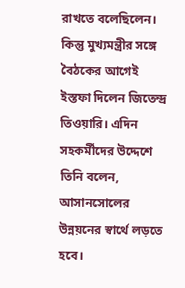রাখতে বলেছিলেন। কিন্তু মুখ্যমন্ত্রীর সঙ্গে বৈঠকের আগেই ইস্তফা দিলেন জিতেন্দ্র তিওয়ারি। এদিন সহকর্মীদের উদ্দেশে তিনি বলেন, আসানসোলের উন্নয়নের স্বার্থে লড়তে হবে।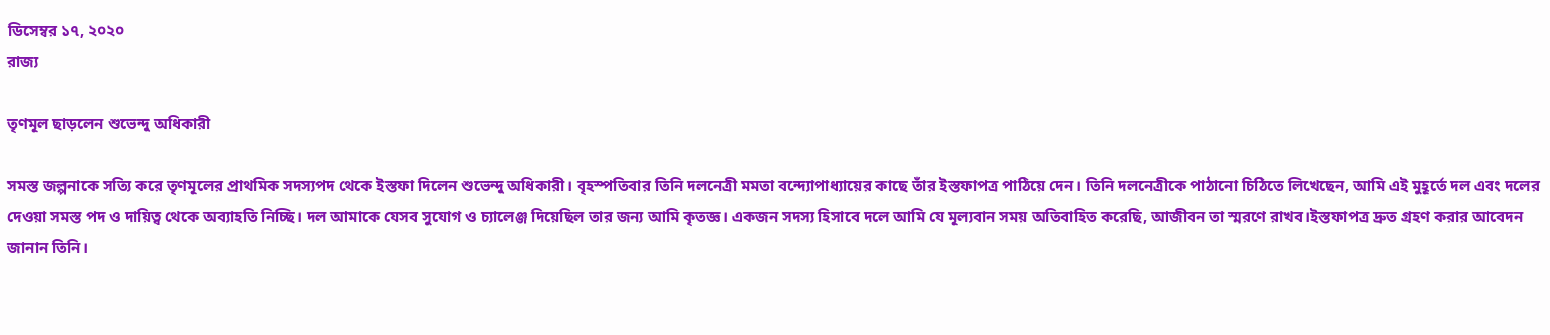ডিসেম্বর ১৭, ২০২০
রাজ্য

তৃণমূল ছাড়লেন শুভেন্দু অধিকারী

সমস্ত জল্পনাকে সত্যি করে তৃণমূলের প্রাথমিক সদস্যপদ থেকে ইস্তফা দিলেন শুভেন্দু অধিকারী। বৃহস্পতিবার তিনি দলনেত্রী মমতা বন্দ্যোপাধ্যায়ের কাছে তাঁর ইস্তফাপত্র পাঠিয়ে দেন। তিনি দলনেত্রীকে পাঠানো চিঠিতে লিখেছেন, আমি এই মুহূর্তে দল এবং দলের দেওয়া সমস্ত পদ ও দায়িত্ব থেকে অব্যাহতি নিচ্ছি। দল আমাকে যেসব সুযোগ ও চ্যালেঞ্জ দিয়েছিল তার জন্য আমি কৃতজ্ঞ। একজন সদস্য হিসাবে দলে আমি যে মূল্যবান সময় অতিবাহিত করেছি, আজীবন তা স্মরণে রাখব।ইস্তফাপত্র দ্রুত গ্রহণ করার আবেদন জানান তিনি।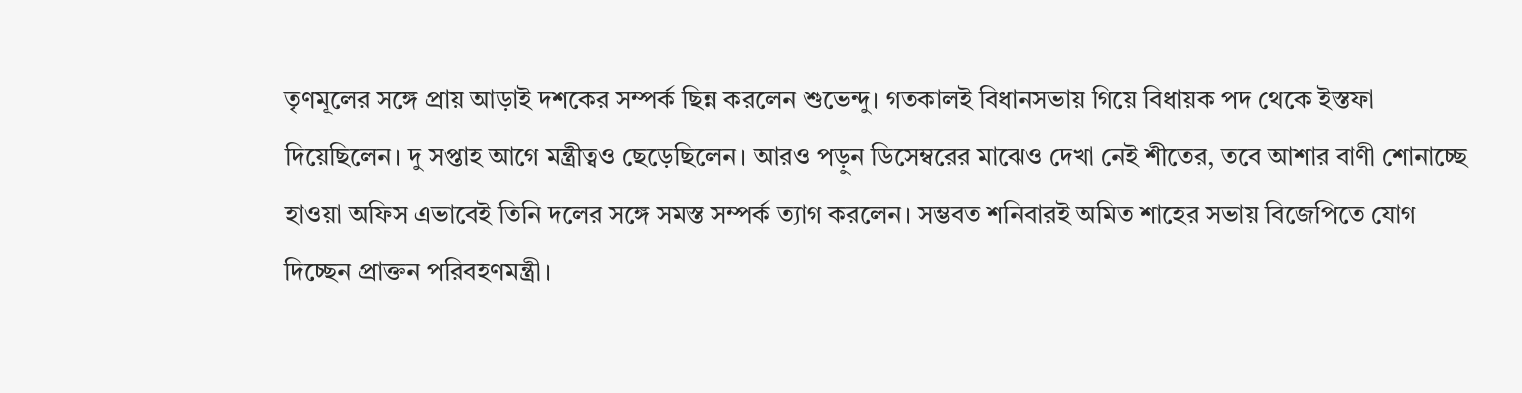তৃণমূলের সঙ্গে প্রায় আড়াই দশকের সম্পর্ক ছিন্ন করলেন শুভেন্দু। গতকালই বিধানসভায় গিয়ে বিধায়ক পদ থেকে ইস্তফা দিয়েছিলেন। দু সপ্তাহ আগে মন্ত্রীত্বও ছেড়েছিলেন। আরও পড়ুন ডিসেম্বরের মাঝেও দেখা নেই শীতের, তবে আশার বাণী শোনাচ্ছে হাওয়া অফিস এভাবেই তিনি দলের সঙ্গে সমস্ত সম্পর্ক ত্যাগ করলেন। সম্ভবত শনিবারই অমিত শাহের সভায় বিজেপিতে যোগ দিচ্ছেন প্রাক্তন পরিবহণমন্ত্রী।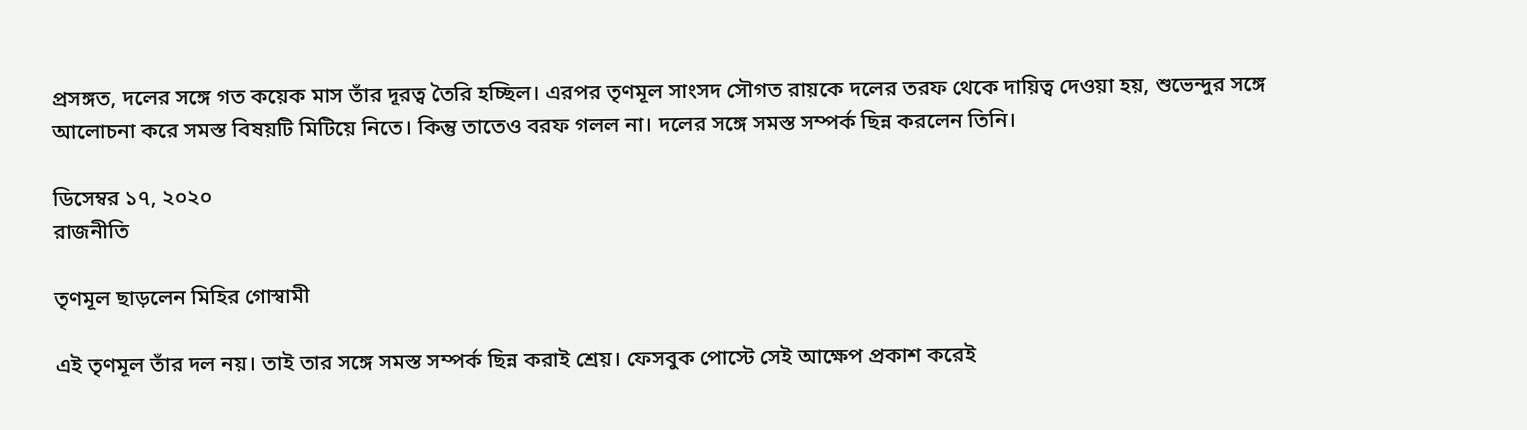প্রসঙ্গত, দলের সঙ্গে গত কয়েক মাস তাঁর দূরত্ব তৈরি হচ্ছিল। এরপর তৃণমূল সাংসদ সৌগত রায়কে দলের তরফ থেকে দায়িত্ব দেওয়া হয়, শুভেন্দুর সঙ্গে আলোচনা করে সমস্ত বিষয়টি মিটিয়ে নিতে। কিন্তু তাতেও বরফ গলল না। দলের সঙ্গে সমস্ত সম্পর্ক ছিন্ন করলেন তিনি।

ডিসেম্বর ১৭, ২০২০
রাজনীতি

তৃণমূল ছাড়লেন মিহির গোস্বামী

এই তৃণমূল তাঁর দল নয়। তাই তার সঙ্গে সমস্ত সম্পর্ক ছিন্ন করাই শ্রেয়। ফেসবুক পোস্টে সেই আক্ষেপ প্রকাশ করেই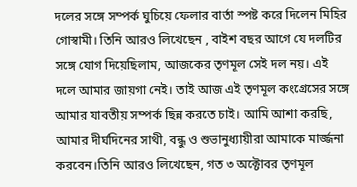দলের সঙ্গে সম্পর্ক ঘুচিয়ে ফেলার বার্তা স্পষ্ট করে দিলেন মিহির গোস্বামী। তিনি আরও লিখেছেন , বাইশ বছর আগে যে দলটির সঙ্গে যোগ দিয়েছিলাম, আজকের তৃণমূল সেই দল নয়। এই দলে আমার জায়গা নেই। তাই আজ এই তৃণমূল কংগ্রেসের সঙ্গে আমার যাবতীয় সম্পর্ক ছিন্ন করতে চাই। আমি আশা করছি, আমার দীর্ঘদিনের সাথী, বন্ধু ও শুভানুধ্যায়ীরা আমাকে মার্জ্জনা করবেন।তিনি আরও লিখেছেন, গত ৩ অক্টোবর তৃণমূল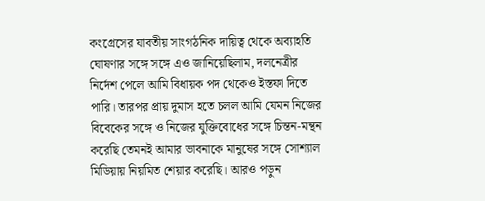কংগ্রেসের যাবতীয় সাংগঠনিক দায়িত্ব থেকে অব্যাহতি ঘোষণার সঙ্গে সঙ্গে এও জানিয়েছিলাম, দলনেত্রীর নির্দেশ পেলে আমি বিধায়ক পদ থেকেও ইস্তফা দিতে পারি। তারপর প্রায় দুমাস হতে চলল আমি যেমন নিজের বিবেকের সঙ্গে ও নিজের যুক্তিবোধের সঙ্গে চিন্তন-মন্থন করেছি তেমনই আমার ভাবনাকে মানুষের সঙ্গে সোশ্যাল মিডিয়ায় নিয়মিত শেয়ার করেছি। আরও পড়ুন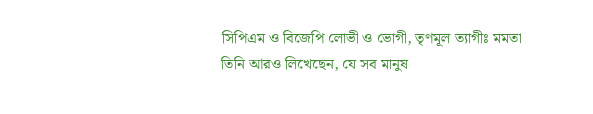সিপিএম ও বিজেপি লোভী ও ভোগী, তৃণমূল ত্যাগীঃ মমতা তিনি আরও লিখেছেন, যে সব মানুষ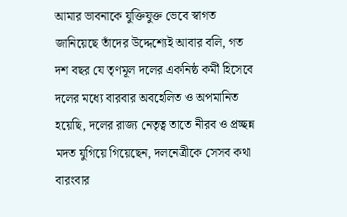আমার ভাবনাকে যুক্তিযুক্ত ভেবে স্বাগত জানিয়েছে তাঁদের উদ্দেশ্যেই আবার বলি, গত দশ বছর যে তৃণমূল দলের একনিষ্ঠ কর্মী হিসেবে দলের মধ্যে বারবার অবহেলিত ও অপমানিত হয়েছি, দলের রাজ্য নেতৃত্ব তাতে নীরব ও প্রচ্ছন্ন মদত যুগিয়ে গিয়েছেন, দলনেত্রীকে সেসব কথা বারংবার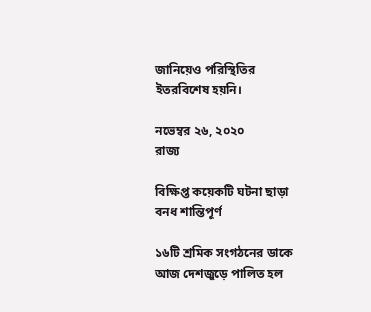জানিয়েও পরিস্থিতির ইতরবিশেষ হয়নি।

নভেম্বর ২৬, ২০২০
রাজ্য

বিক্ষিপ্ত কয়েকটি ঘটনা ছাড়া বনধ শান্তিপূর্ণ

১৬টি শ্রমিক সংগঠনের ডাকে আজ দেশজুড়ে পালিত হল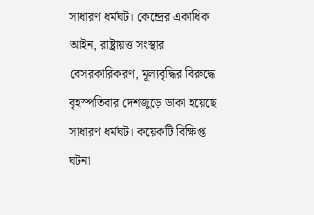সাধারণ ধর্মঘট। কেন্দ্রের একাধিক আইন, রাষ্ট্রায়ত্ত সংস্থার বেসরকারিকরণ, মূল্যবৃদ্ধির বিরুদ্ধে বৃহস্পতিবার দেশজুড়ে ডাকা হয়েছে সাধারণ ধর্মঘট। কয়েকটি বিক্ষিপ্ত ঘটনা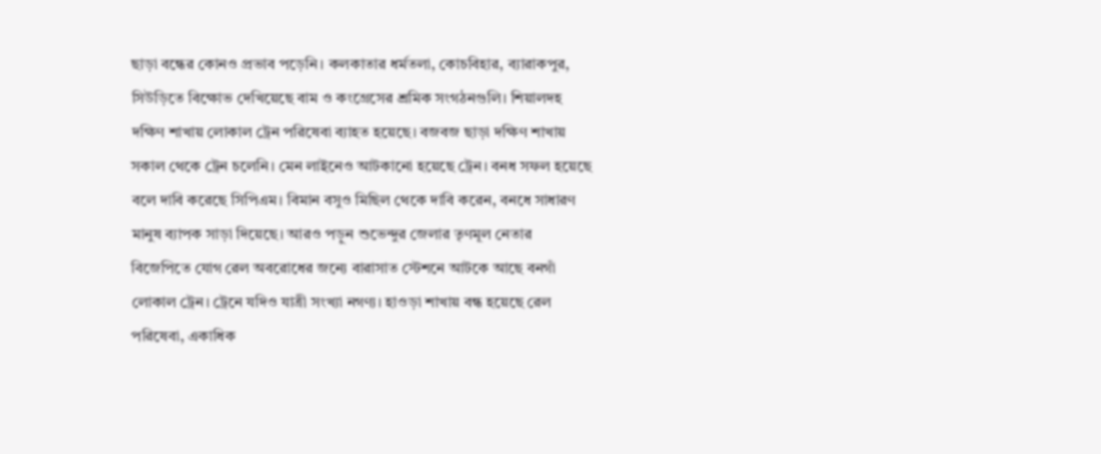ছাড়া বন্ধের কোনও প্রভাব পড়েনি। কলকাতার ধর্মতলা, কোচবিহার, ব্যারাকপুর, সিউড়িতে বিক্ষোভ দেখিয়েছে বাম ও কংগ্রেসের শ্রমিক সংগঠনগুলি। শিয়ালদহ দক্ষিণ শাখায় লোকাল ট্রেন পরিষেবা ব্যাহত হয়েছে। বজবজ ছাড়া দক্ষিণ শাখায় সকাল থেকে ট্রেন চলেনি। মেন লাইনেও আটকানো হয়েছে ট্রেন। বনধ সফল হয়েছে বলে দাবি করেছে সিপিএম। বিমান বসুও মিছিল থেকে দাবি করেন, বনধে সাধারণ মানুষ ব্যাপক সাড়া দিয়েছে। আরও পড়ুন শুভেন্দুর জেলার তৃণমূল নেতার বিজেপিতে যোগ রেল অবরোধের জন্যে বারাসাত স্টেশনে আটকে আছে বনগাঁ লোকাল ট্রেন। ট্রেনে যদিও যাত্রী সংখ্যা নগণ্য। হাওড়া শাখায় বন্ধ হয়েছে রেল পরিষেবা, একাধিক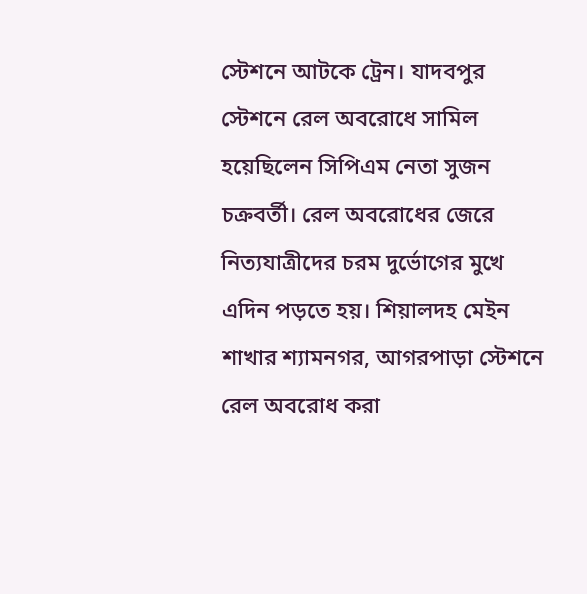স্টেশনে আটকে ট্রেন। যাদবপুর স্টেশনে রেল অবরোধে সামিল হয়েছিলেন সিপিএম নেতা সুজন চক্রবর্তী। রেল অবরোধের জেরে নিত্যযাত্রীদের চরম দুর্ভোগের মুখে এদিন পড়তে হয়। শিয়ালদহ মেইন শাখার শ্যামনগর, আগরপাড়া স্টেশনে রেল অবরোধ করা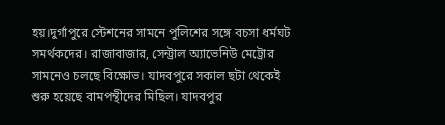হয়।দুর্গাপুরে স্টেশনের সামনে পুলিশের সঙ্গে বচসা ধর্মঘট সমর্থকদের। রাজাবাজার, সেন্ট্রাল অ্যাভেনিউ মেট্রোর সামনেও চলছে বিক্ষোভ। যাদবপুরে সকাল ছটা থেকেই শুরু হয়েছে বামপন্থীদের মিছিল। যাদবপুর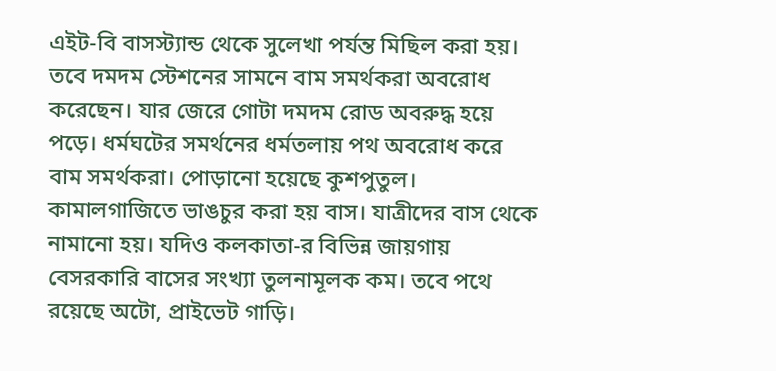এইট-বি বাসস্ট্যান্ড থেকে সুলেখা পর্যন্ত মিছিল করা হয়। তবে দমদম স্টেশনের সামনে বাম সমর্থকরা অবরোধ করেছেন। যার জেরে গোটা দমদম রোড অবরুদ্ধ হয়ে পড়ে। ধর্মঘটের সমর্থনের ধর্মতলায় পথ অবরোধ করে বাম সমর্থকরা। পোড়ানো হয়েছে কুশপুতুল। কামালগাজিতে ভাঙচুর করা হয় বাস। যাত্রীদের বাস থেকে নামানো হয়। যদিও কলকাতা-র বিভিন্ন জায়গায় বেসরকারি বাসের সংখ্যা তুলনামূলক কম। তবে পথে রয়েছে অটো, প্রাইভেট গাড়ি।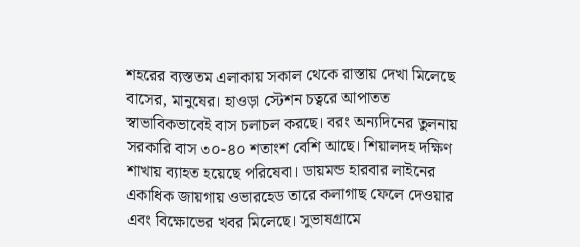শহরের ব্যস্ততম এলাকায় সকাল থেকে রাস্তায় দেখা মিলেছে বাসের, মানুষের। হাওড়া স্টেশন চত্বরে আপাতত স্বাভাবিকভাবেই বাস চলাচল করছে। বরং অন্যদিনের তুলনায় সরকারি বাস ৩০-৪০ শতাংশ বেশি আছে। শিয়ালদহ দক্ষিণ শাখায় ব্যাহত হয়েছে পরিষেবা। ডায়মন্ড হারবার লাইনের একাধিক জায়গায় ওভারহেড তারে কলাগাছ ফেলে দেওয়ার এবং বিক্ষোভের খবর মিলেছে। সুভাষগ্রামে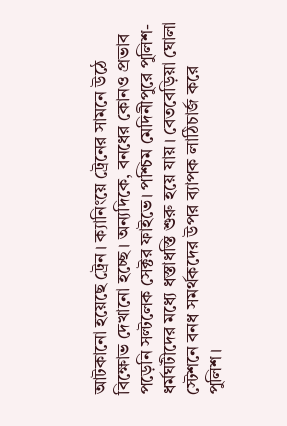আটকানো হয়েছে ট্রেন। ক্যানিংয়ে ট্রেনের সামনে উঠে বিক্ষোভ দেখানো হচ্ছে। অন্যদিকে, বনধের কোনও প্রভাব পড়েনি সল্টলেক সেক্টর ফাইভে। পশ্চিম মেদিনীপুরে পুলিশ-ধর্মঘটীদের মধ্যে ধস্তাধস্তি শুরু হয়ে যায়। বেতবেড়িয়া ঘোলা স্টেশনে বনধ সমর্থকদের উপর ব্যাপক লাঠিচার্জ করে পুলিশ।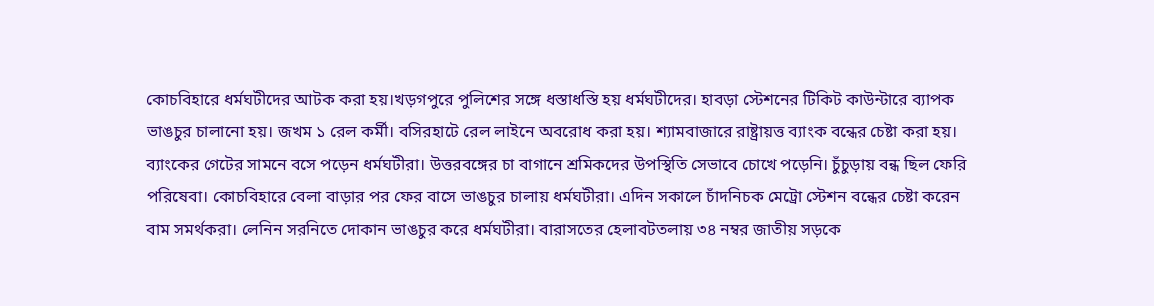কোচবিহারে ধর্মঘটীদের আটক করা হয়।খড়গপুরে পুলিশের সঙ্গে ধস্তাধস্তি হয় ধর্মঘটীদের। হাবড়া স্টেশনের টিকিট কাউন্টারে ব্যাপক ভাঙচুর চালানো হয়। জখম ১ রেল কর্মী। বসিরহাটে রেল লাইনে অবরোধ করা হয়। শ্যামবাজারে রাষ্ট্রায়ত্ত ব্যাংক বন্ধের চেষ্টা করা হয়। ব্যাংকের গেটের সামনে বসে পড়েন ধর্মঘটীরা। উত্তরবঙ্গের চা বাগানে শ্রমিকদের উপস্থিতি সেভাবে চোখে পড়েনি। চুঁচুড়ায় বন্ধ ছিল ফেরি পরিষেবা। কোচবিহারে বেলা বাড়ার পর ফের বাসে ভাঙচুর চালায় ধর্মঘটীরা। এদিন সকালে চাঁদনিচক মেট্রো স্টেশন বন্ধের চেষ্টা করেন বাম সমর্থকরা। লেনিন সরনিতে দোকান ভাঙচুর করে ধর্মঘটীরা। বারাসতের হেলাবটতলায় ৩৪ নম্বর জাতীয় সড়কে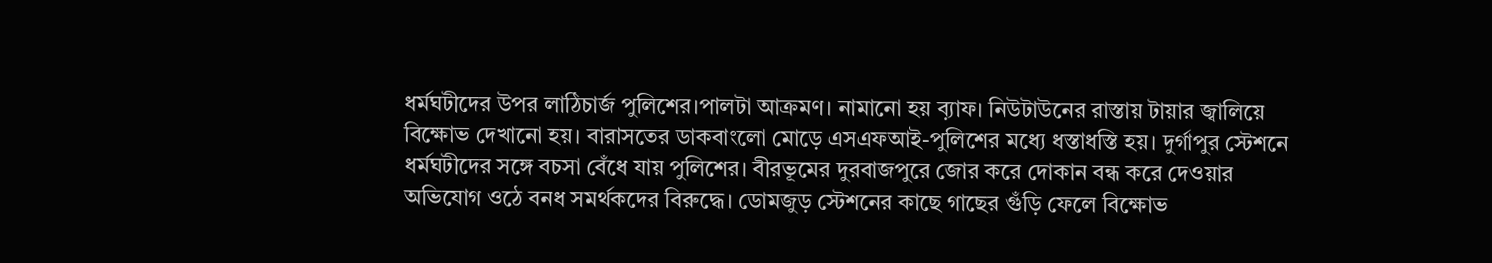ধর্মঘটীদের উপর লাঠিচার্জ পুলিশের।পালটা আক্রমণ। নামানো হয় ব়্যাফ। নিউটাউনের রাস্তায় টায়ার জ্বালিয়ে বিক্ষোভ দেখানো হয়। বারাসতের ডাকবাংলো মোড়ে এসএফআই-পুলিশের মধ্যে ধস্তাধস্তি হয়। দুর্গাপুর স্টেশনে ধর্মঘটীদের সঙ্গে বচসা বেঁধে যায় পুলিশের। বীরভূমের দুরবাজপুরে জোর করে দোকান বন্ধ করে দেওয়ার অভিযোগ ওঠে বনধ সমর্থকদের বিরুদ্ধে। ডোমজুড় স্টেশনের কাছে গাছের গুঁড়ি ফেলে বিক্ষোভ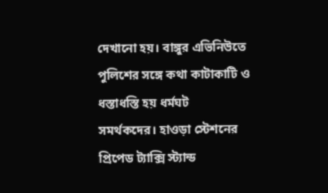দেখানো হয়। বাঙ্গুর এভিনিউতে পুলিশের সঙ্গে কথা কাটাকাটি ও ধস্তাধস্তি হয় ধর্মঘট সমর্থকদের। হাওড়া স্টেশনের প্রিপেড ট্যাক্সি স্ট্যান্ড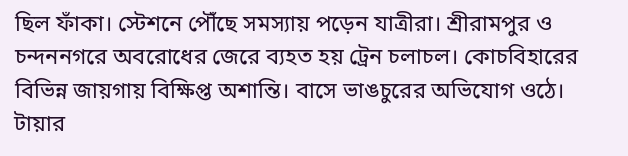ছিল ফাঁকা। স্টেশনে পৌঁছে সমস্যায় পড়েন যাত্রীরা। শ্রীরামপুর ও চন্দননগরে অবরোধের জেরে ব্যহত হয় ট্রেন চলাচল। কোচবিহারের বিভিন্ন জায়গায় বিক্ষিপ্ত অশান্তি। বাসে ভাঙচুরের অভিযোগ ওঠে। টায়ার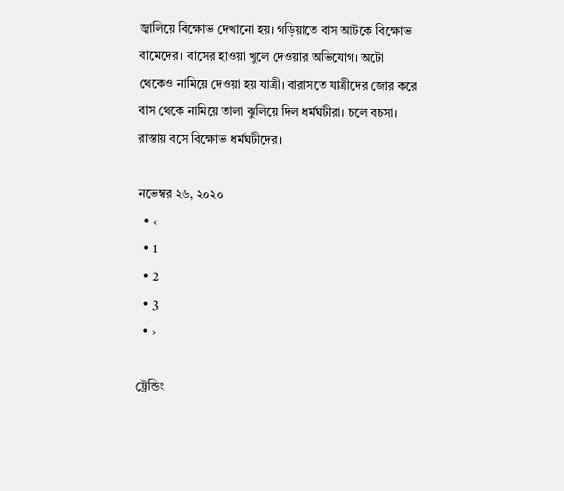জ্বালিয়ে বিক্ষোভ দেখানো হয়। গড়িয়াতে বাস আটকে বিক্ষোভ বামেদের। বাসের হাওয়া খুলে দেওয়ার অভিযোগ। অটো থেকেও নামিয়ে দেওয়া হয় যাত্রী। বারাসতে যাত্রীদের জোর করে বাস থেকে নামিয়ে তালা ঝুলিয়ে দিল ধর্মঘটীরা। চলে বচসা। রাস্তায় বসে বিক্ষোভ ধর্মঘটীদের।

নভেম্বর ২৬, ২০২০
  • ‹
  • 1
  • 2
  • 3
  • ›

ট্রেন্ডিং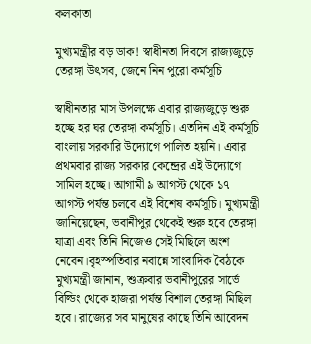কলকাতা

মুখ্যমন্ত্রীর বড় ডাক! স্বাধীনতা দিবসে রাজ্যজুড়ে তেরঙ্গা উৎসব, জেনে নিন পুরো কর্মসূচি

স্বাধীনতার মাস উপলক্ষে এবার রাজ্যজুড়ে শুরু হচ্ছে হর ঘর তেরঙ্গা কর্মসূচি। এতদিন এই কর্মসূচি বাংলায় সরকারি উদ্যোগে পালিত হয়নি। এবার প্রথমবার রাজ্য সরকার কেন্দ্রের এই উদ্যোগে সামিল হচ্ছে। আগামী ৯ আগস্ট থেকে ১৭ আগস্ট পর্যন্ত চলবে এই বিশেষ কর্মসূচি। মুখ্যমন্ত্রী জানিয়েছেন, ভবানীপুর থেকেই শুরু হবে তেরঙ্গা যাত্রা এবং তিনি নিজেও সেই মিছিলে অংশ নেবেন।বৃহস্পতিবার নবান্নে সাংবাদিক বৈঠকে মুখ্যমন্ত্রী জানান, শুক্রবার ভবানীপুরের সার্ভে বিল্ডিং থেকে হাজরা পর্যন্ত বিশাল তেরঙ্গা মিছিল হবে। রাজ্যের সব মানুষের কাছে তিনি আবেদন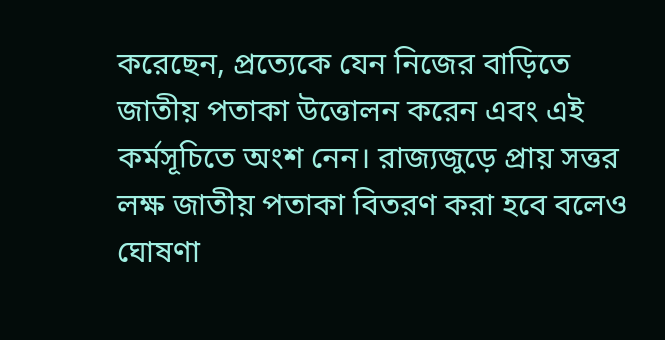করেছেন, প্রত্যেকে যেন নিজের বাড়িতে জাতীয় পতাকা উত্তোলন করেন এবং এই কর্মসূচিতে অংশ নেন। রাজ্যজুড়ে প্রায় সত্তর লক্ষ জাতীয় পতাকা বিতরণ করা হবে বলেও ঘোষণা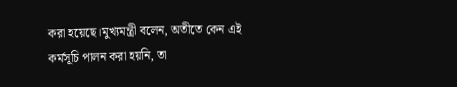করা হয়েছে।মুখ্যমন্ত্রী বলেন, অতীতে কেন এই কর্মসূচি পালন করা হয়নি, তা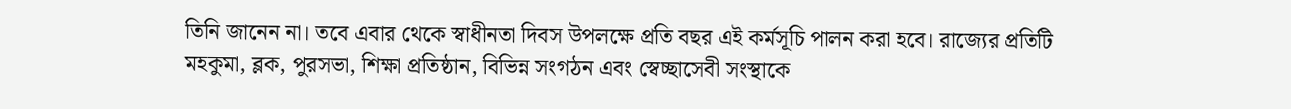তিনি জানেন না। তবে এবার থেকে স্বাধীনতা দিবস উপলক্ষে প্রতি বছর এই কর্মসূচি পালন করা হবে। রাজ্যের প্রতিটি মহকুমা, ব্লক, পুরসভা, শিক্ষা প্রতিষ্ঠান, বিভিন্ন সংগঠন এবং স্বেচ্ছাসেবী সংস্থাকে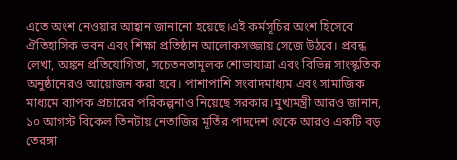এতে অংশ নেওয়ার আহ্বান জানানো হয়েছে।এই কর্মসূচির অংশ হিসেবে ঐতিহাসিক ভবন এবং শিক্ষা প্রতিষ্ঠান আলোকসজ্জায় সেজে উঠবে। প্রবন্ধ লেখা, অঙ্কন প্রতিযোগিতা, সচেতনতামূলক শোভাযাত্রা এবং বিভিন্ন সাংস্কৃতিক অনুষ্ঠানেরও আয়োজন করা হবে। পাশাপাশি সংবাদমাধ্যম এবং সামাজিক মাধ্যমে ব্যাপক প্রচারের পরিকল্পনাও নিয়েছে সরকার।মুখ্যমন্ত্রী আরও জানান, ১০ আগস্ট বিকেল তিনটায় নেতাজির মূর্তির পাদদেশ থেকে আরও একটি বড় তেরঙ্গা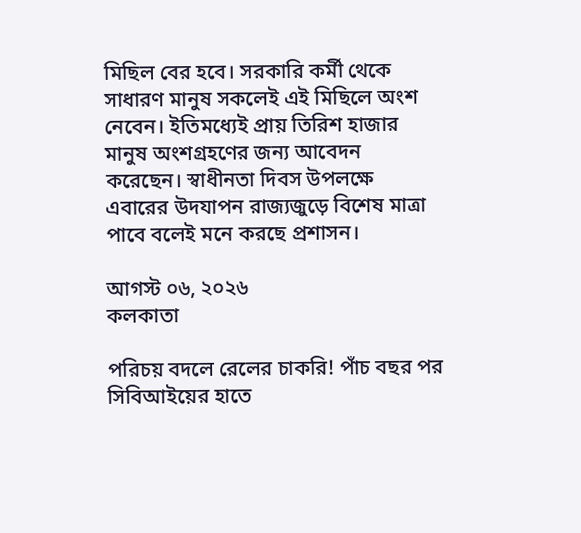মিছিল বের হবে। সরকারি কর্মী থেকে সাধারণ মানুষ সকলেই এই মিছিলে অংশ নেবেন। ইতিমধ্যেই প্রায় তিরিশ হাজার মানুষ অংশগ্রহণের জন্য আবেদন করেছেন। স্বাধীনতা দিবস উপলক্ষে এবারের উদযাপন রাজ্যজুড়ে বিশেষ মাত্রা পাবে বলেই মনে করছে প্রশাসন।

আগস্ট ০৬, ২০২৬
কলকাতা

পরিচয় বদলে রেলের চাকরি! পাঁচ বছর পর সিবিআইয়ের হাতে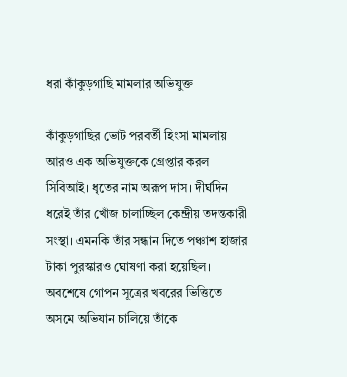ধরা কাঁকুড়গাছি মামলার অভিযুক্ত

কাঁকুড়গাছির ভোট পরবর্তী হিংসা মামলায় আরও এক অভিযুক্তকে গ্রেপ্তার করল সিবিআই। ধৃতের নাম অরূপ দাস। দীর্ঘদিন ধরেই তাঁর খোঁজ চালাচ্ছিল কেন্দ্রীয় তদন্তকারী সংস্থা। এমনকি তাঁর সন্ধান দিতে পঞ্চাশ হাজার টাকা পুরস্কারও ঘোষণা করা হয়েছিল। অবশেষে গোপন সূত্রের খবরের ভিত্তিতে অসমে অভিযান চালিয়ে তাঁকে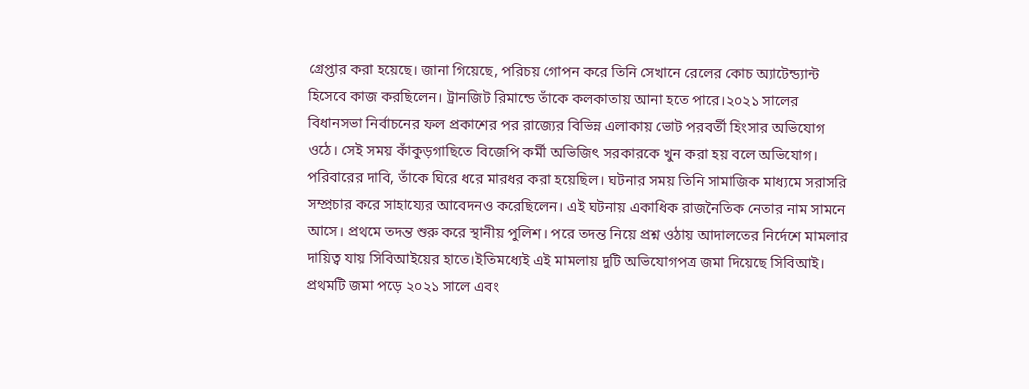গ্রেপ্তার করা হয়েছে। জানা গিয়েছে, পরিচয় গোপন করে তিনি সেখানে রেলের কোচ অ্যাটেন্ড্যান্ট হিসেবে কাজ করছিলেন। ট্রানজিট রিমান্ডে তাঁকে কলকাতায় আনা হতে পারে।২০২১ সালের বিধানসভা নির্বাচনের ফল প্রকাশের পর রাজ্যের বিভিন্ন এলাকায় ভোট পরবর্তী হিংসার অভিযোগ ওঠে। সেই সময় কাঁকুড়গাছিতে বিজেপি কর্মী অভিজিৎ সরকারকে খুন করা হয় বলে অভিযোগ। পরিবারের দাবি, তাঁকে ঘিরে ধরে মারধর করা হয়েছিল। ঘটনার সময় তিনি সামাজিক মাধ্যমে সরাসরি সম্প্রচার করে সাহায্যের আবেদনও করেছিলেন। এই ঘটনায় একাধিক রাজনৈতিক নেতার নাম সামনে আসে। প্রথমে তদন্ত শুরু করে স্থানীয় পুলিশ। পরে তদন্ত নিয়ে প্রশ্ন ওঠায় আদালতের নির্দেশে মামলার দায়িত্ব যায় সিবিআইয়ের হাতে।ইতিমধ্যেই এই মামলায় দুটি অভিযোগপত্র জমা দিয়েছে সিবিআই। প্রথমটি জমা পড়ে ২০২১ সালে এবং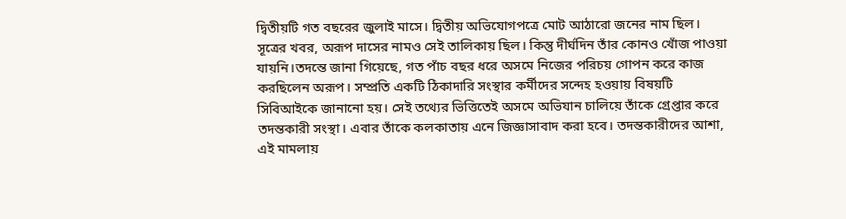দ্বিতীয়টি গত বছরের জুলাই মাসে। দ্বিতীয় অভিযোগপত্রে মোট আঠারো জনের নাম ছিল। সূত্রের খবর, অরূপ দাসের নামও সেই তালিকায় ছিল। কিন্তু দীর্ঘদিন তাঁর কোনও খোঁজ পাওয়া যায়নি।তদন্তে জানা গিয়েছে, গত পাঁচ বছর ধরে অসমে নিজের পরিচয় গোপন করে কাজ করছিলেন অরূপ। সম্প্রতি একটি ঠিকাদারি সংস্থার কর্মীদের সন্দেহ হওয়ায় বিষয়টি সিবিআইকে জানানো হয়। সেই তথ্যের ভিত্তিতেই অসমে অভিযান চালিয়ে তাঁকে গ্রেপ্তার করে তদন্তকারী সংস্থা। এবার তাঁকে কলকাতায় এনে জিজ্ঞাসাবাদ করা হবে। তদন্তকারীদের আশা, এই মামলায়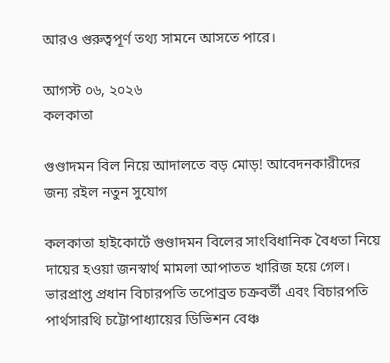আরও গুরুত্বপূর্ণ তথ্য সামনে আসতে পারে।

আগস্ট ০৬, ২০২৬
কলকাতা

গুণ্ডাদমন বিল নিয়ে আদালতে বড় মোড়! আবেদনকারীদের জন্য রইল নতুন সুযোগ

কলকাতা হাইকোর্টে গুণ্ডাদমন বিলের সাংবিধানিক বৈধতা নিয়ে দায়ের হওয়া জনস্বার্থ মামলা আপাতত খারিজ হয়ে গেল। ভারপ্রাপ্ত প্রধান বিচারপতি তপোব্রত চক্রবর্তী এবং বিচারপতি পার্থসারথি চট্টোপাধ্যায়ের ডিভিশন বেঞ্চ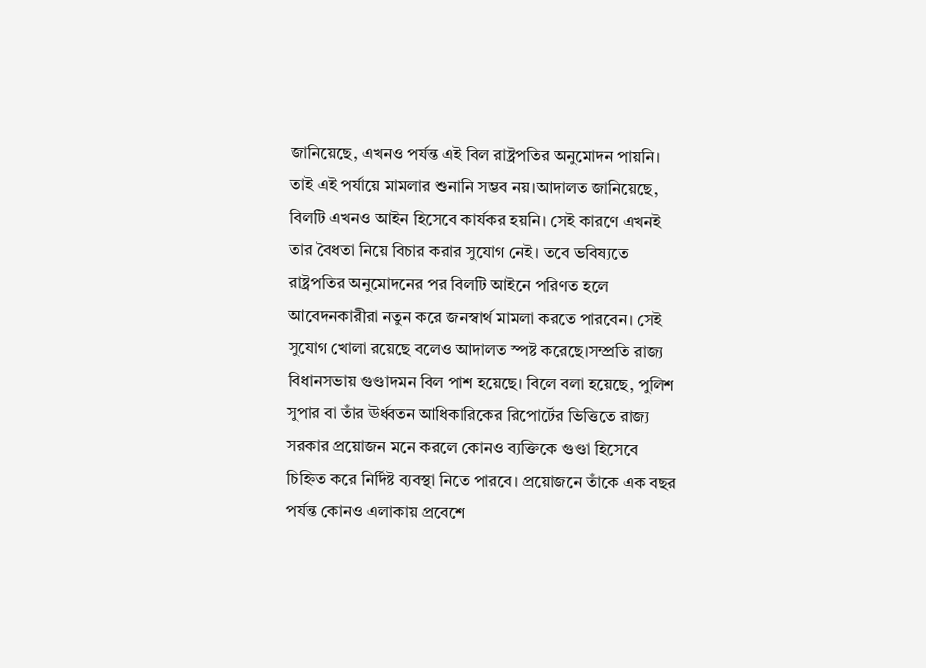জানিয়েছে, এখনও পর্যন্ত এই বিল রাষ্ট্রপতির অনুমোদন পায়নি। তাই এই পর্যায়ে মামলার শুনানি সম্ভব নয়।আদালত জানিয়েছে, বিলটি এখনও আইন হিসেবে কার্যকর হয়নি। সেই কারণে এখনই তার বৈধতা নিয়ে বিচার করার সুযোগ নেই। তবে ভবিষ্যতে রাষ্ট্রপতির অনুমোদনের পর বিলটি আইনে পরিণত হলে আবেদনকারীরা নতুন করে জনস্বার্থ মামলা করতে পারবেন। সেই সুযোগ খোলা রয়েছে বলেও আদালত স্পষ্ট করেছে।সম্প্রতি রাজ্য বিধানসভায় গুণ্ডাদমন বিল পাশ হয়েছে। বিলে বলা হয়েছে, পুলিশ সুপার বা তাঁর ঊর্ধ্বতন আধিকারিকের রিপোর্টের ভিত্তিতে রাজ্য সরকার প্রয়োজন মনে করলে কোনও ব্যক্তিকে গুণ্ডা হিসেবে চিহ্নিত করে নির্দিষ্ট ব্যবস্থা নিতে পারবে। প্রয়োজনে তাঁকে এক বছর পর্যন্ত কোনও এলাকায় প্রবেশে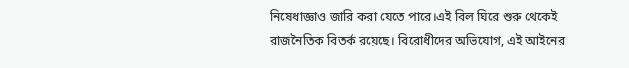নিষেধাজ্ঞাও জারি করা যেতে পারে।এই বিল ঘিরে শুরু থেকেই রাজনৈতিক বিতর্ক রয়েছে। বিরোধীদের অভিযোগ, এই আইনের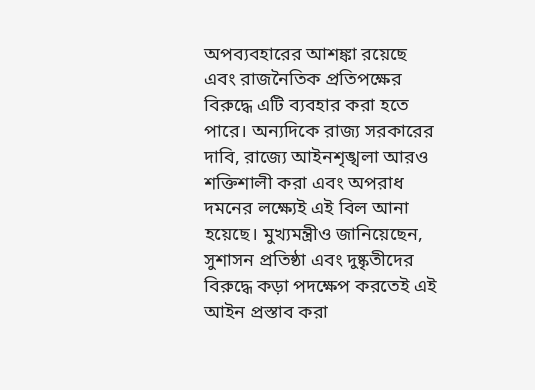অপব্যবহারের আশঙ্কা রয়েছে এবং রাজনৈতিক প্রতিপক্ষের বিরুদ্ধে এটি ব্যবহার করা হতে পারে। অন্যদিকে রাজ্য সরকারের দাবি, রাজ্যে আইনশৃঙ্খলা আরও শক্তিশালী করা এবং অপরাধ দমনের লক্ষ্যেই এই বিল আনা হয়েছে। মুখ্যমন্ত্রীও জানিয়েছেন, সুশাসন প্রতিষ্ঠা এবং দুষ্কৃতীদের বিরুদ্ধে কড়া পদক্ষেপ করতেই এই আইন প্রস্তাব করা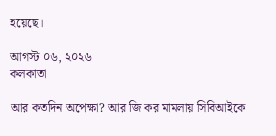হয়েছে।

আগস্ট ০৬, ২০২৬
কলকাতা

আর কতদিন অপেক্ষা? আর জি কর মামলায় সিবিআইকে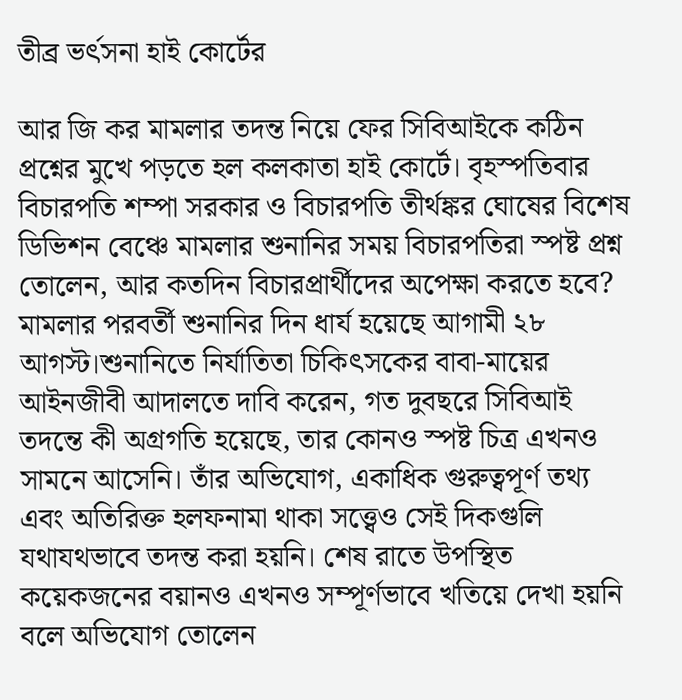তীব্র ভর্ৎসনা হাই কোর্টের

আর জি কর মামলার তদন্ত নিয়ে ফের সিবিআইকে কঠিন প্রশ্নের মুখে পড়তে হল কলকাতা হাই কোর্টে। বৃহস্পতিবার বিচারপতি শম্পা সরকার ও বিচারপতি তীর্থঙ্কর ঘোষের বিশেষ ডিভিশন বেঞ্চে মামলার শুনানির সময় বিচারপতিরা স্পষ্ট প্রশ্ন তোলেন, আর কতদিন বিচারপ্রার্থীদের অপেক্ষা করতে হবে? মামলার পরবর্তী শুনানির দিন ধার্য হয়েছে আগামী ২৮ আগস্ট।শুনানিতে নির্যাতিতা চিকিৎসকের বাবা-মায়ের আইনজীবী আদালতে দাবি করেন, গত দুবছরে সিবিআই তদন্তে কী অগ্রগতি হয়েছে, তার কোনও স্পষ্ট চিত্র এখনও সামনে আসেনি। তাঁর অভিযোগ, একাধিক গুরুত্বপূর্ণ তথ্য এবং অতিরিক্ত হলফনামা থাকা সত্ত্বেও সেই দিকগুলি যথাযথভাবে তদন্ত করা হয়নি। শেষ রাতে উপস্থিত কয়েকজনের বয়ানও এখনও সম্পূর্ণভাবে খতিয়ে দেখা হয়নি বলে অভিযোগ তোলেন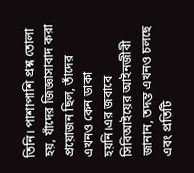তিনি। পাশাপাশি প্রশ্ন তোলা হয়, যাঁদের জিজ্ঞাসাবাদ করা প্রয়োজন ছিল, তাঁদের এখনও কেন ডাকা হয়নি।এর জবাবে সিবিআইয়ের আইনজীবী জানান, তদন্ত এখনও চলছে এবং প্রতিটি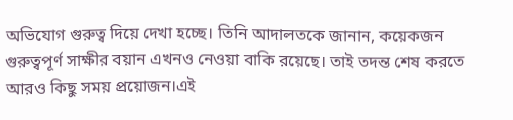অভিযোগ গুরুত্ব দিয়ে দেখা হচ্ছে। তিনি আদালতকে জানান, কয়েকজন গুরুত্বপূর্ণ সাক্ষীর বয়ান এখনও নেওয়া বাকি রয়েছে। তাই তদন্ত শেষ করতে আরও কিছু সময় প্রয়োজন।এই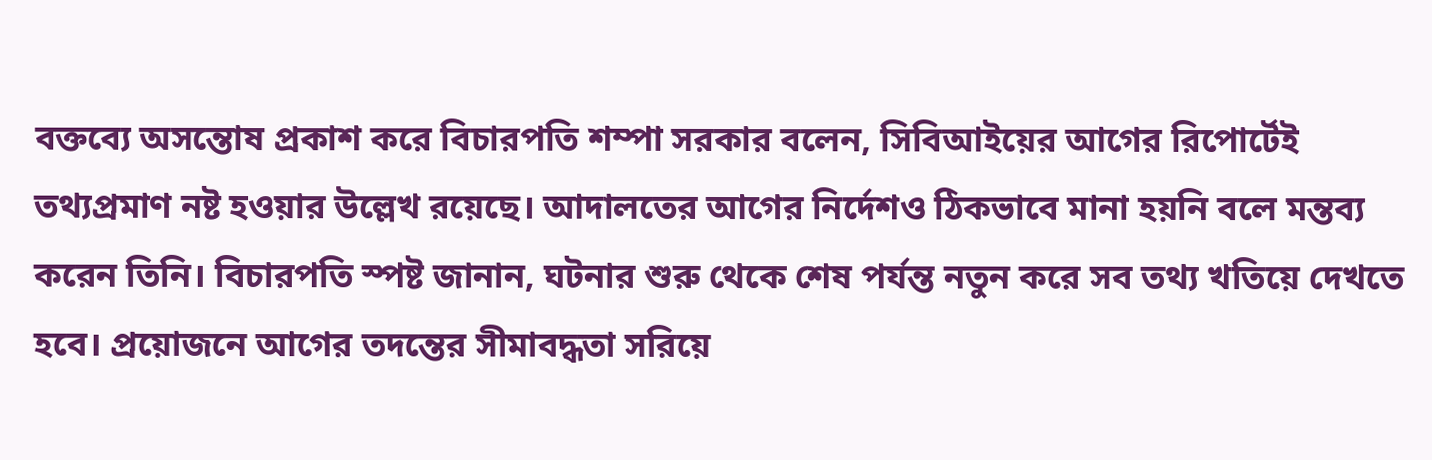বক্তব্যে অসন্তোষ প্রকাশ করে বিচারপতি শম্পা সরকার বলেন, সিবিআইয়ের আগের রিপোর্টেই তথ্যপ্রমাণ নষ্ট হওয়ার উল্লেখ রয়েছে। আদালতের আগের নির্দেশও ঠিকভাবে মানা হয়নি বলে মন্তব্য করেন তিনি। বিচারপতি স্পষ্ট জানান, ঘটনার শুরু থেকে শেষ পর্যন্ত নতুন করে সব তথ্য খতিয়ে দেখতে হবে। প্রয়োজনে আগের তদন্তের সীমাবদ্ধতা সরিয়ে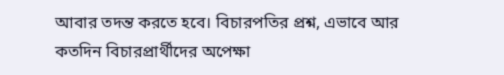আবার তদন্ত করতে হবে। বিচারপতির প্রশ্ন, এভাবে আর কতদিন বিচারপ্রার্থীদের অপেক্ষা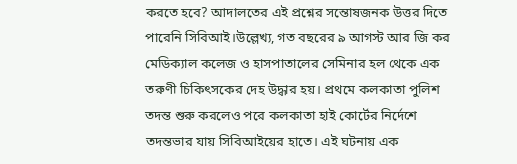করতে হবে? আদালতের এই প্রশ্নের সন্তোষজনক উত্তর দিতে পারেনি সিবিআই।উল্লেখ্য, গত বছরের ৯ আগস্ট আর জি কর মেডিক্যাল কলেজ ও হাসপাতালের সেমিনার হল থেকে এক তরুণী চিকিৎসকের দেহ উদ্ধার হয়। প্রথমে কলকাতা পুলিশ তদন্ত শুরু করলেও পরে কলকাতা হাই কোর্টের নির্দেশে তদন্তভার যায় সিবিআইয়ের হাতে। এই ঘটনায় এক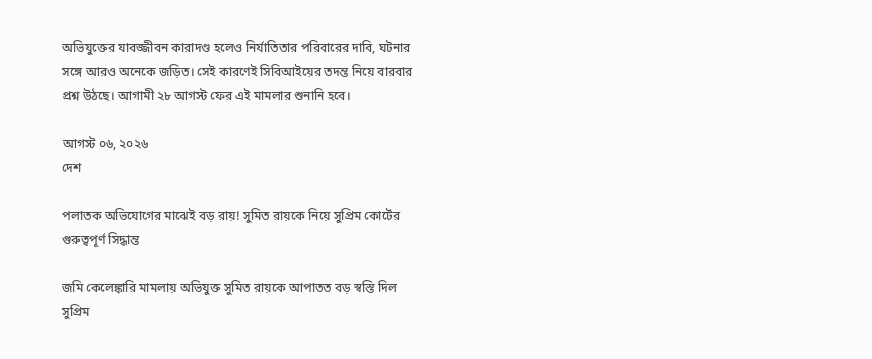অভিযুক্তের যাবজ্জীবন কারাদণ্ড হলেও নির্যাতিতার পরিবারের দাবি, ঘটনার সঙ্গে আরও অনেকে জড়িত। সেই কারণেই সিবিআইয়ের তদন্ত নিয়ে বারবার প্রশ্ন উঠছে। আগামী ২৮ আগস্ট ফের এই মামলার শুনানি হবে।

আগস্ট ০৬, ২০২৬
দেশ

পলাতক অভিযোগের মাঝেই বড় রায়! সুমিত রায়কে নিয়ে সুপ্রিম কোর্টের গুরুত্বপূর্ণ সিদ্ধান্ত

জমি কেলেঙ্কারি মামলায় অভিযুক্ত সুমিত রায়কে আপাতত বড় স্বস্তি দিল সুপ্রিম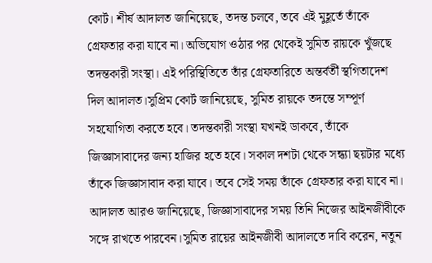কোর্ট। শীর্ষ আদালত জানিয়েছে, তদন্ত চলবে, তবে এই মুহূর্তে তাঁকে গ্রেফতার করা যাবে না। অভিযোগ ওঠার পর থেকেই সুমিত রায়কে খুঁজছে তদন্তকারী সংস্থা। এই পরিস্থিতিতে তাঁর গ্রেফতারিতে অন্তর্বর্তী স্থগিতাদেশ দিল আদালত।সুপ্রিম কোর্ট জানিয়েছে, সুমিত রায়কে তদন্তে সম্পূর্ণ সহযোগিতা করতে হবে। তদন্তকারী সংস্থা যখনই ডাকবে, তাঁকে জিজ্ঞাসাবাদের জন্য হাজির হতে হবে। সকাল দশটা থেকে সন্ধ্যা ছয়টার মধ্যে তাঁকে জিজ্ঞাসাবাদ করা যাবে। তবে সেই সময় তাঁকে গ্রেফতার করা যাবে না। আদালত আরও জানিয়েছে, জিজ্ঞাসাবাদের সময় তিনি নিজের আইনজীবীকে সঙ্গে রাখতে পারবেন।সুমিত রায়ের আইনজীবী আদালতে দাবি করেন, নতুন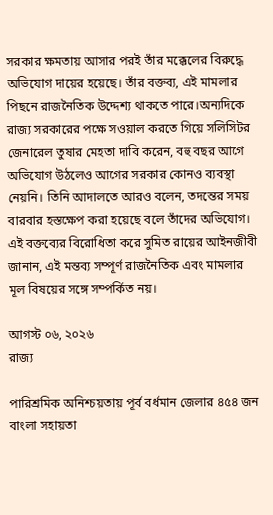সরকার ক্ষমতায় আসার পরই তাঁর মক্কেলের বিরুদ্ধে অভিযোগ দায়ের হয়েছে। তাঁর বক্তব্য, এই মামলার পিছনে রাজনৈতিক উদ্দেশ্য থাকতে পারে।অন্যদিকে রাজ্য সরকারের পক্ষে সওয়াল করতে গিয়ে সলিসিটর জেনারেল তুষার মেহতা দাবি করেন, বহু বছর আগে অভিযোগ উঠলেও আগের সরকার কোনও ব্যবস্থা নেয়নি। তিনি আদালতে আরও বলেন, তদন্তের সময় বারবার হস্তক্ষেপ করা হয়েছে বলে তাঁদের অভিযোগ। এই বক্তব্যের বিরোধিতা করে সুমিত রায়ের আইনজীবী জানান, এই মন্তব্য সম্পূর্ণ রাজনৈতিক এবং মামলার মূল বিষয়ের সঙ্গে সম্পর্কিত নয়।

আগস্ট ০৬, ২০২৬
রাজ্য

পারিশ্রমিক অনিশ্চয়তায় পূর্ব বর্ধমান জেলার ৪৫৪ জন বাংলা সহায়তা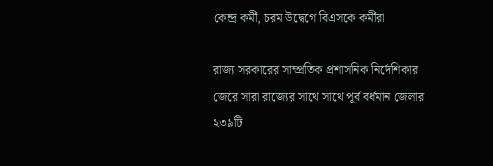কেন্দ্র কর্মী, চরম উদ্বেগে বিএসকে কর্মীরা

রাজ্য সরকারের সাম্প্রতিক প্রশাসনিক নির্দেশিকার জেরে সারা রাজ্যের সাথে সাথে পূর্ব বর্ধমান জেলার ২৩৯টি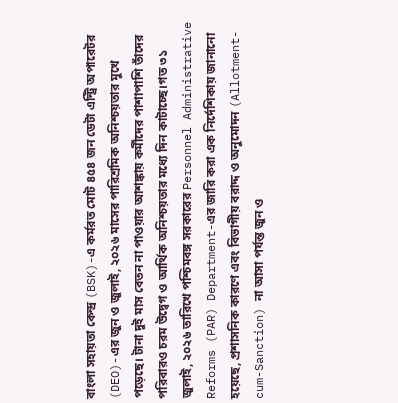বাংলা সহায়তা কেন্দ্র (BSK)-এ কর্মরত মোট ৪৫৪ জন ডেটা এন্ট্রি অপারেটর (DEO)-এর জুন ও জুলাই, ২০২৬ মাসের পারিশ্রমিক অনিশ্চয়তার মুখে পড়েছে। টানা দুই মাস বেতন না পাওয়ার আশঙ্কায় কর্মীদের পাশাপাশি তাঁদের পরিবারও চরম উদ্বেগ ও আর্থিক অনিশ্চয়তার মধ্যে দিন কাটাচ্ছে।গত ৩১ জুলাই, ২০২৬ তারিখে পশ্চিমবঙ্গ সরকারের Personnel Administrative Reforms (PAR) Department-এর জারি করা এক নির্দেশিকায় জানানো হয়েছে, প্রশাসনিক কারণে এবং বিভাগীয় বরাদ্দ ও অনুমোদন (Allotment-cum-Sanction) না আসা পর্যন্ত জুন ও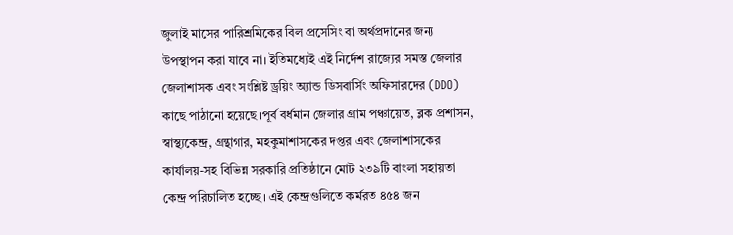জুলাই মাসের পারিশ্রমিকের বিল প্রসেসিং বা অর্থপ্রদানের জন্য উপস্থাপন করা যাবে না। ইতিমধ্যেই এই নির্দেশ রাজ্যের সমস্ত জেলার জেলাশাসক এবং সংশ্লিষ্ট ড্রয়িং অ্যান্ড ডিসবার্সিং অফিসারদের (DDO) কাছে পাঠানো হয়েছে।পূর্ব বর্ধমান জেলার গ্রাম পঞ্চায়েত, ব্লক প্রশাসন, স্বাস্থ্যকেন্দ্র, গ্রন্থাগার, মহকুমাশাসকের দপ্তর এবং জেলাশাসকের কার্যালয়-সহ বিভিন্ন সরকারি প্রতিষ্ঠানে মোট ২৩৯টি বাংলা সহায়তা কেন্দ্র পরিচালিত হচ্ছে। এই কেন্দ্রগুলিতে কর্মরত ৪৫৪ জন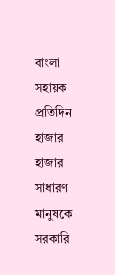বাংলা সহায়ক প্রতিদিন হাজার হাজার সাধারণ মানুষকে সরকারি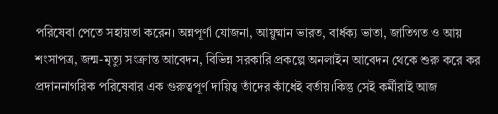পরিষেবা পেতে সহায়তা করেন। অন্নপূর্ণা যোজনা, আয়ুষ্মান ভারত, বার্ধক্য ভাতা, জাতিগত ও আয় শংসাপত্র, জন্ম-মৃত্যু সংক্রান্ত আবেদন, বিভিন্ন সরকারি প্রকল্পে অনলাইন আবেদন থেকে শুরু করে কর প্রদাননাগরিক পরিষেবার এক গুরুত্বপূর্ণ দায়িত্ব তাঁদের কাঁধেই বর্তায়।কিন্তু সেই কর্মীরাই আজ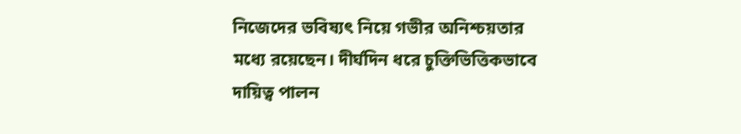নিজেদের ভবিষ্যৎ নিয়ে গভীর অনিশ্চয়তার মধ্যে রয়েছেন। দীর্ঘদিন ধরে চুক্তিভিত্তিকভাবে দায়িত্ব পালন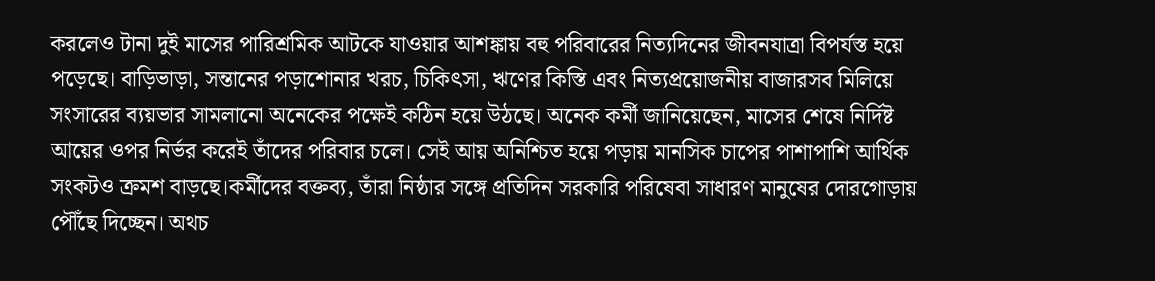করলেও টানা দুই মাসের পারিশ্রমিক আটকে যাওয়ার আশঙ্কায় বহু পরিবারের নিত্যদিনের জীবনযাত্রা বিপর্যস্ত হয়ে পড়েছে। বাড়িভাড়া, সন্তানের পড়াশোনার খরচ, চিকিৎসা, ঋণের কিস্তি এবং নিত্যপ্রয়োজনীয় বাজারসব মিলিয়ে সংসারের ব্যয়ভার সামলানো অনেকের পক্ষেই কঠিন হয়ে উঠছে। অনেক কর্মী জানিয়েছেন, মাসের শেষে নির্দিষ্ট আয়ের ওপর নির্ভর করেই তাঁদের পরিবার চলে। সেই আয় অনিশ্চিত হয়ে পড়ায় মানসিক চাপের পাশাপাশি আর্থিক সংকটও ক্রমশ বাড়ছে।কর্মীদের বক্তব্য, তাঁরা নিষ্ঠার সঙ্গে প্রতিদিন সরকারি পরিষেবা সাধারণ মানুষের দোরগোড়ায় পৌঁছে দিচ্ছেন। অথচ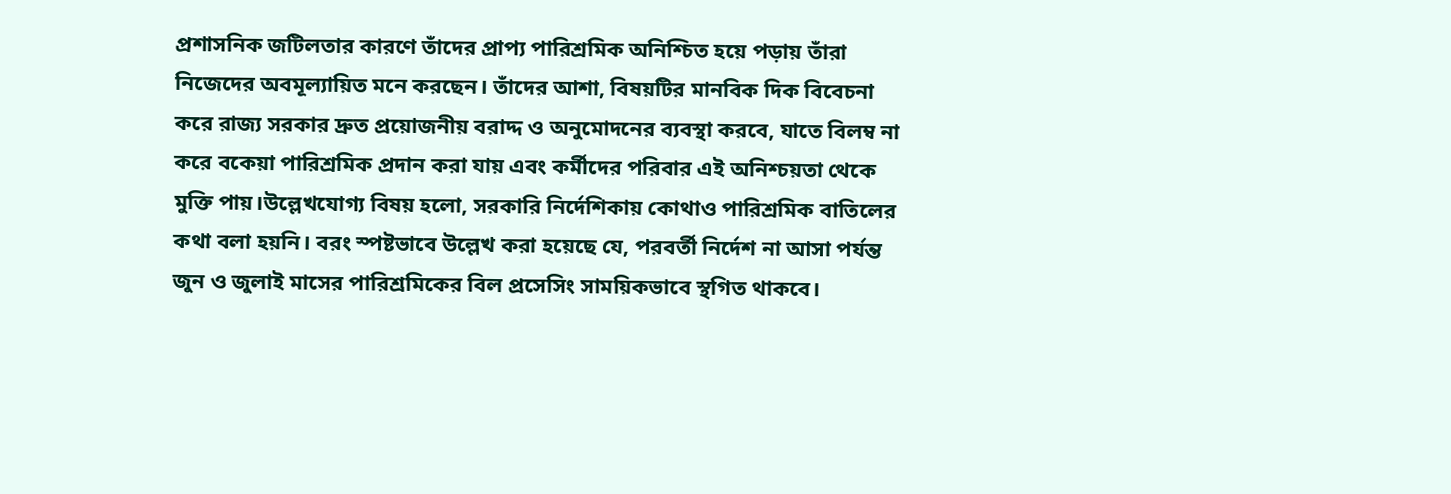প্রশাসনিক জটিলতার কারণে তাঁদের প্রাপ্য পারিশ্রমিক অনিশ্চিত হয়ে পড়ায় তাঁরা নিজেদের অবমূল্যায়িত মনে করছেন। তাঁদের আশা, বিষয়টির মানবিক দিক বিবেচনা করে রাজ্য সরকার দ্রুত প্রয়োজনীয় বরাদ্দ ও অনুমোদনের ব্যবস্থা করবে, যাতে বিলম্ব না করে বকেয়া পারিশ্রমিক প্রদান করা যায় এবং কর্মীদের পরিবার এই অনিশ্চয়তা থেকে মুক্তি পায়।উল্লেখযোগ্য বিষয় হলো, সরকারি নির্দেশিকায় কোথাও পারিশ্রমিক বাতিলের কথা বলা হয়নি। বরং স্পষ্টভাবে উল্লেখ করা হয়েছে যে, পরবর্তী নির্দেশ না আসা পর্যন্ত জুন ও জুলাই মাসের পারিশ্রমিকের বিল প্রসেসিং সাময়িকভাবে স্থগিত থাকবে।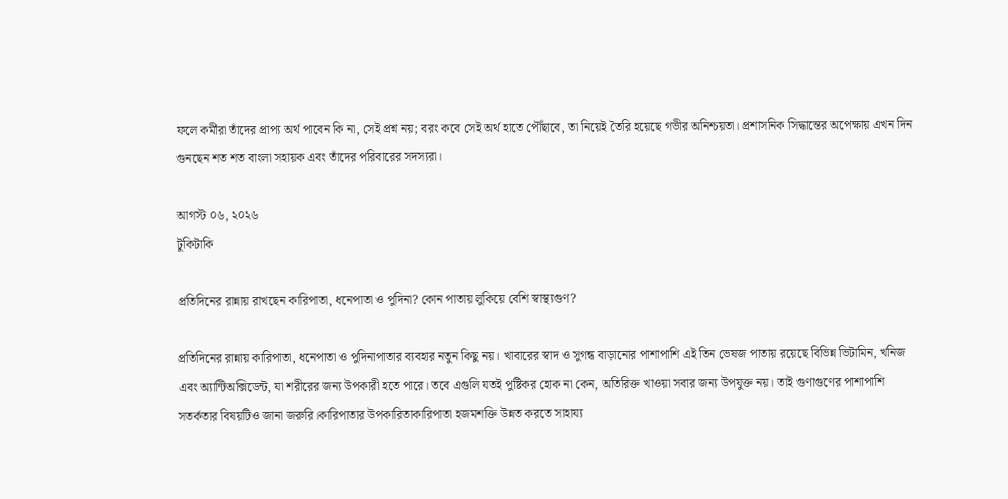ফলে কর্মীরা তাঁদের প্রাপ্য অর্থ পাবেন কি না, সেই প্রশ্ন নয়; বরং কবে সেই অর্থ হাতে পৌঁছাবে, তা নিয়েই তৈরি হয়েছে গভীর অনিশ্চয়তা। প্রশাসনিক সিদ্ধান্তের অপেক্ষায় এখন দিন গুনছেন শত শত বাংলা সহায়ক এবং তাঁদের পরিবারের সদস্যরা।

আগস্ট ০৬, ২০২৬
টুকিটাকি

প্রতিদিনের রান্নায় রাখছেন কারিপাতা, ধনেপাতা ও পুদিনা? কোন পাতায় লুকিয়ে বেশি স্বাস্থ্যগুণ?

প্রতিদিনের রান্নায় কারিপাতা, ধনেপাতা ও পুদিনাপাতার ব্যবহার নতুন কিছু নয়। খাবারের স্বাদ ও সুগন্ধ বাড়ানোর পাশাপাশি এই তিন ভেষজ পাতায় রয়েছে বিভিন্ন ভিটামিন, খনিজ এবং অ্যান্টিঅক্সিডেন্ট, যা শরীরের জন্য উপকারী হতে পারে। তবে এগুলি যতই পুষ্টিকর হোক না কেন, অতিরিক্ত খাওয়া সবার জন্য উপযুক্ত নয়। তাই গুণাগুণের পাশাপাশি সতর্কতার বিষয়টিও জানা জরুরি।কারিপাতার উপকারিতাকারিপাতা হজমশক্তি উন্নত করতে সাহায্য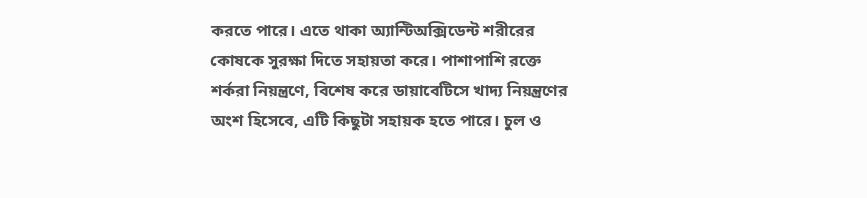করতে পারে। এতে থাকা অ্যান্টিঅক্সিডেন্ট শরীরের কোষকে সুরক্ষা দিতে সহায়তা করে। পাশাপাশি রক্তে শর্করা নিয়ন্ত্রণে, বিশেষ করে ডায়াবেটিসে খাদ্য নিয়ন্ত্রণের অংশ হিসেবে, এটি কিছুটা সহায়ক হতে পারে। চুল ও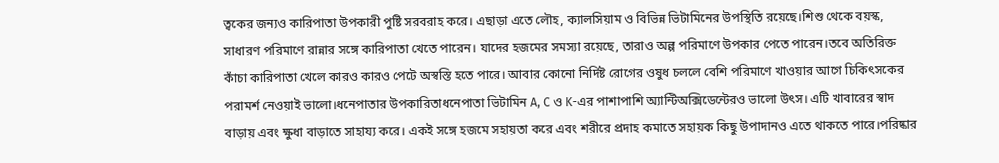ত্বকের জন্যও কারিপাতা উপকারী পুষ্টি সরবরাহ করে। এছাড়া এতে লৌহ, ক্যালসিয়াম ও বিভিন্ন ভিটামিনের উপস্থিতি রয়েছে।শিশু থেকে বয়স্ক, সাধারণ পরিমাণে রান্নার সঙ্গে কারিপাতা খেতে পারেন। যাদের হজমের সমস্যা রয়েছে, তারাও অল্প পরিমাণে উপকার পেতে পারেন।তবে অতিরিক্ত কাঁচা কারিপাতা খেলে কারও কারও পেটে অস্বস্তি হতে পারে। আবার কোনো নির্দিষ্ট রোগের ওষুধ চললে বেশি পরিমাণে খাওয়ার আগে চিকিৎসকের পরামর্শ নেওয়াই ভালো।ধনেপাতার উপকারিতাধনেপাতা ভিটামিন A, C ও K-এর পাশাপাশি অ্যান্টিঅক্সিডেন্টেরও ভালো উৎস। এটি খাবারের স্বাদ বাড়ায় এবং ক্ষুধা বাড়াতে সাহায্য করে। একই সঙ্গে হজমে সহায়তা করে এবং শরীরে প্রদাহ কমাতে সহায়ক কিছু উপাদানও এতে থাকতে পারে।পরিষ্কার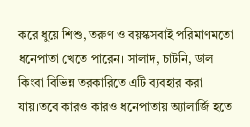করে ধুয়ে শিশু, তরুণ ও বয়স্কসবাই পরিমাণমতো ধনেপাতা খেতে পারেন। সালাদ, চাটনি, ডাল কিংবা বিভিন্ন তরকারিতে এটি ব্যবহার করা যায়।তবে কারও কারও ধনেপাতায় অ্যালার্জি হতে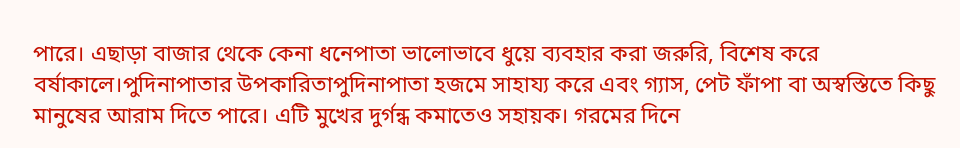পারে। এছাড়া বাজার থেকে কেনা ধনেপাতা ভালোভাবে ধুয়ে ব্যবহার করা জরুরি, বিশেষ করে বর্ষাকালে।পুদিনাপাতার উপকারিতাপুদিনাপাতা হজমে সাহায্য করে এবং গ্যাস, পেট ফাঁপা বা অস্বস্তিতে কিছু মানুষের আরাম দিতে পারে। এটি মুখের দুর্গন্ধ কমাতেও সহায়ক। গরমের দিনে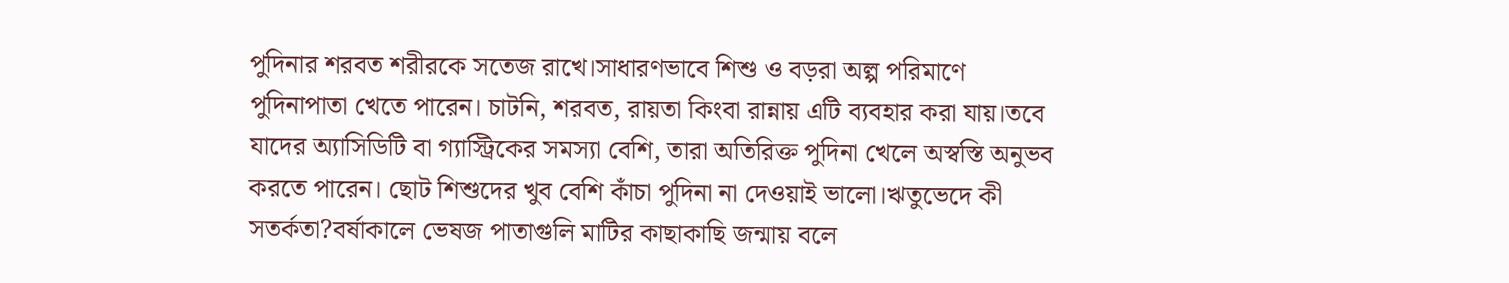পুদিনার শরবত শরীরকে সতেজ রাখে।সাধারণভাবে শিশু ও বড়রা অল্প পরিমাণে পুদিনাপাতা খেতে পারেন। চাটনি, শরবত, রায়তা কিংবা রান্নায় এটি ব্যবহার করা যায়।তবে যাদের অ্যাসিডিটি বা গ্যাস্ট্রিকের সমস্যা বেশি, তারা অতিরিক্ত পুদিনা খেলে অস্বস্তি অনুভব করতে পারেন। ছোট শিশুদের খুব বেশি কাঁচা পুদিনা না দেওয়াই ভালো।ঋতুভেদে কী সতর্কতা?বর্ষাকালে ভেষজ পাতাগুলি মাটির কাছাকাছি জন্মায় বলে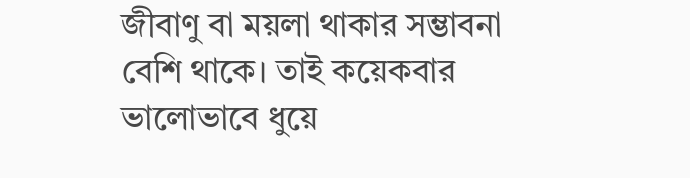জীবাণু বা ময়লা থাকার সম্ভাবনা বেশি থাকে। তাই কয়েকবার ভালোভাবে ধুয়ে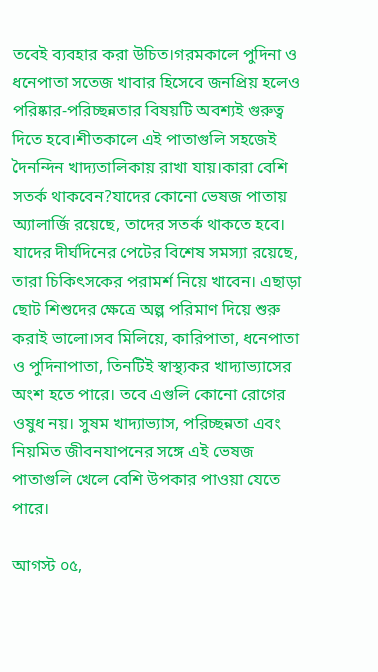তবেই ব্যবহার করা উচিত।গরমকালে পুদিনা ও ধনেপাতা সতেজ খাবার হিসেবে জনপ্রিয় হলেও পরিষ্কার-পরিচ্ছন্নতার বিষয়টি অবশ্যই গুরুত্ব দিতে হবে।শীতকালে এই পাতাগুলি সহজেই দৈনন্দিন খাদ্যতালিকায় রাখা যায়।কারা বেশি সতর্ক থাকবেন?যাদের কোনো ভেষজ পাতায় অ্যালার্জি রয়েছে, তাদের সতর্ক থাকতে হবে। যাদের দীর্ঘদিনের পেটের বিশেষ সমস্যা রয়েছে, তারা চিকিৎসকের পরামর্শ নিয়ে খাবেন। এছাড়া ছোট শিশুদের ক্ষেত্রে অল্প পরিমাণ দিয়ে শুরু করাই ভালো।সব মিলিয়ে, কারিপাতা, ধনেপাতা ও পুদিনাপাতা, তিনটিই স্বাস্থ্যকর খাদ্যাভ্যাসের অংশ হতে পারে। তবে এগুলি কোনো রোগের ওষুধ নয়। সুষম খাদ্যাভ্যাস, পরিচ্ছন্নতা এবং নিয়মিত জীবনযাপনের সঙ্গে এই ভেষজ পাতাগুলি খেলে বেশি উপকার পাওয়া যেতে পারে।

আগস্ট ০৫,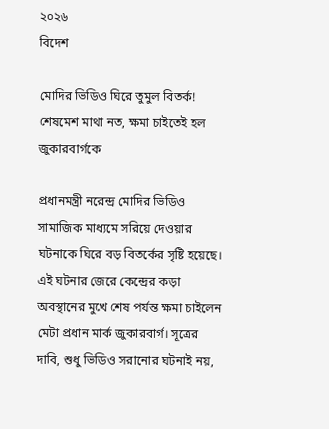২০২৬
বিদেশ

মোদির ভিডিও ঘিরে তুমুল বিতর্ক! শেষমেশ মাথা নত, ক্ষমা চাইতেই হল জুকারবার্গকে

প্রধানমন্ত্রী নরেন্দ্র মোদির ভিডিও সামাজিক মাধ্যমে সরিয়ে দেওয়ার ঘটনাকে ঘিরে বড় বিতর্কের সৃষ্টি হয়েছে। এই ঘটনার জেরে কেন্দ্রের কড়া অবস্থানের মুখে শেষ পর্যন্ত ক্ষমা চাইলেন মেটা প্রধান মার্ক জুকারবার্গ। সূত্রের দাবি, শুধু ভিডিও সরানোর ঘটনাই নয়,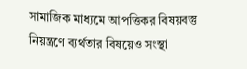সামাজিক মাধ্যমে আপত্তিকর বিষয়বস্তু নিয়ন্ত্রণে ব্যর্থতার বিষয়েও সংস্থা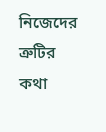নিজেদের ত্রুটির কথা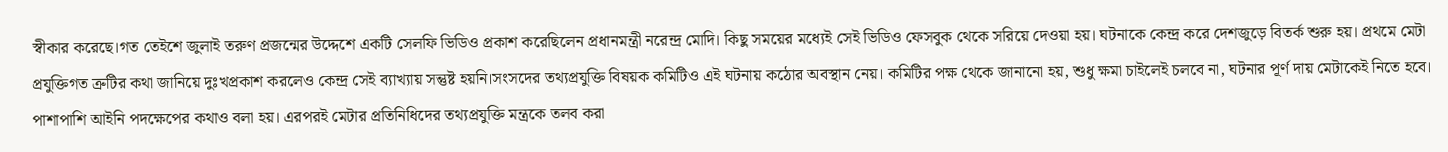স্বীকার করেছে।গত তেইশে জুলাই তরুণ প্রজন্মের উদ্দেশে একটি সেলফি ভিডিও প্রকাশ করেছিলেন প্রধানমন্ত্রী নরেন্দ্র মোদি। কিছু সময়ের মধ্যেই সেই ভিডিও ফেসবুক থেকে সরিয়ে দেওয়া হয়। ঘটনাকে কেন্দ্র করে দেশজুড়ে বিতর্ক শুরু হয়। প্রথমে মেটা প্রযুক্তিগত ত্রুটির কথা জানিয়ে দুঃখপ্রকাশ করলেও কেন্দ্র সেই ব্যাখ্যায় সন্তুষ্ট হয়নি।সংসদের তথ্যপ্রযুক্তি বিষয়ক কমিটিও এই ঘটনায় কঠোর অবস্থান নেয়। কমিটির পক্ষ থেকে জানানো হয়, শুধু ক্ষমা চাইলেই চলবে না, ঘটনার পূর্ণ দায় মেটাকেই নিতে হবে। পাশাপাশি আইনি পদক্ষেপের কথাও বলা হয়। এরপরই মেটার প্রতিনিধিদের তথ্যপ্রযুক্তি মন্ত্রকে তলব করা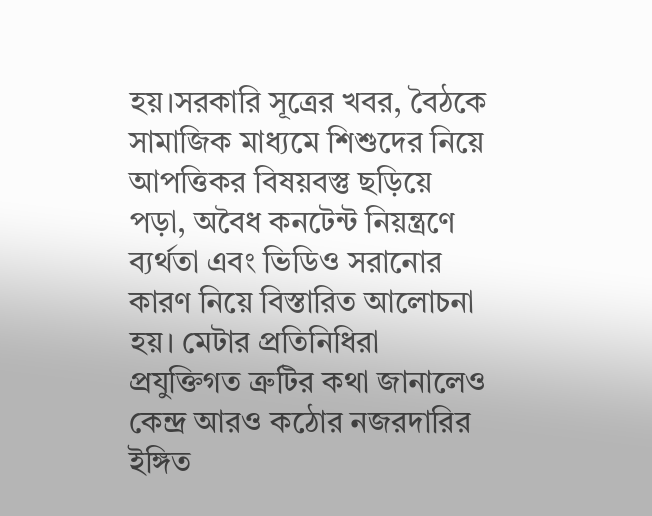হয়।সরকারি সূত্রের খবর, বৈঠকে সামাজিক মাধ্যমে শিশুদের নিয়ে আপত্তিকর বিষয়বস্তু ছড়িয়ে পড়া, অবৈধ কনটেন্ট নিয়ন্ত্রণে ব্যর্থতা এবং ভিডিও সরানোর কারণ নিয়ে বিস্তারিত আলোচনা হয়। মেটার প্রতিনিধিরা প্রযুক্তিগত ত্রুটির কথা জানালেও কেন্দ্র আরও কঠোর নজরদারির ইঙ্গিত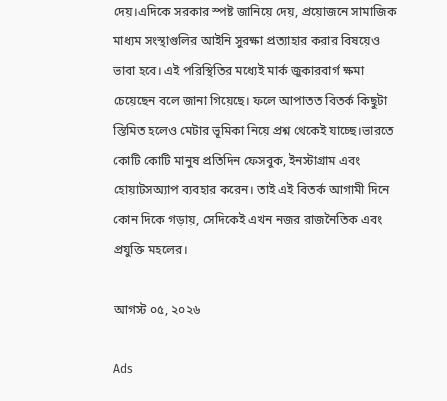দেয়।এদিকে সরকার স্পষ্ট জানিয়ে দেয়, প্রয়োজনে সামাজিক মাধ্যম সংস্থাগুলির আইনি সুরক্ষা প্রত্যাহার করার বিষয়েও ভাবা হবে। এই পরিস্থিতির মধ্যেই মার্ক জুকারবার্গ ক্ষমা চেয়েছেন বলে জানা গিয়েছে। ফলে আপাতত বিতর্ক কিছুটা স্তিমিত হলেও মেটার ভূমিকা নিয়ে প্রশ্ন থেকেই যাচ্ছে।ভারতে কোটি কোটি মানুষ প্রতিদিন ফেসবুক, ইনস্টাগ্রাম এবং হোয়াটসঅ্যাপ ব্যবহার করেন। তাই এই বিতর্ক আগামী দিনে কোন দিকে গড়ায়, সেদিকেই এখন নজর রাজনৈতিক এবং প্রযুক্তি মহলের।

আগস্ট ০৫, ২০২৬

Ads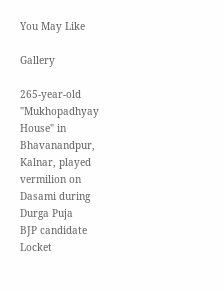You May Like

Gallery

265-year-old "Mukhopadhyay House" in Bhavanandpur, Kalnar, played vermilion on Dasami during Durga Puja
BJP candidate Locket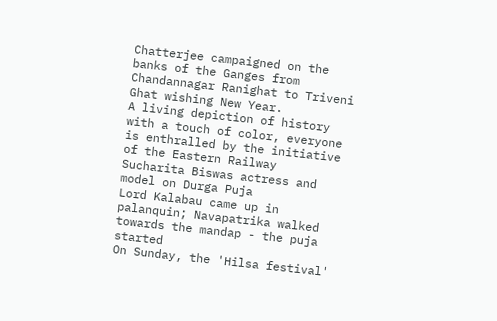Chatterjee campaigned on the banks of the Ganges from Chandannagar Ranighat to Triveni Ghat wishing New Year.
A living depiction of history with a touch of color, everyone is enthralled by the initiative of the Eastern Railway
Sucharita Biswas actress and model on Durga Puja
Lord Kalabau came up in palanquin; Navapatrika walked towards the mandap - the puja started
On Sunday, the 'Hilsa festival'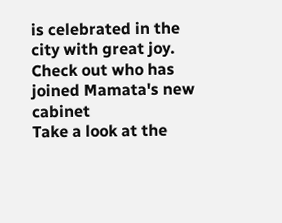is celebrated in the city with great joy.
Check out who has joined Mamata's new cabinet
Take a look at the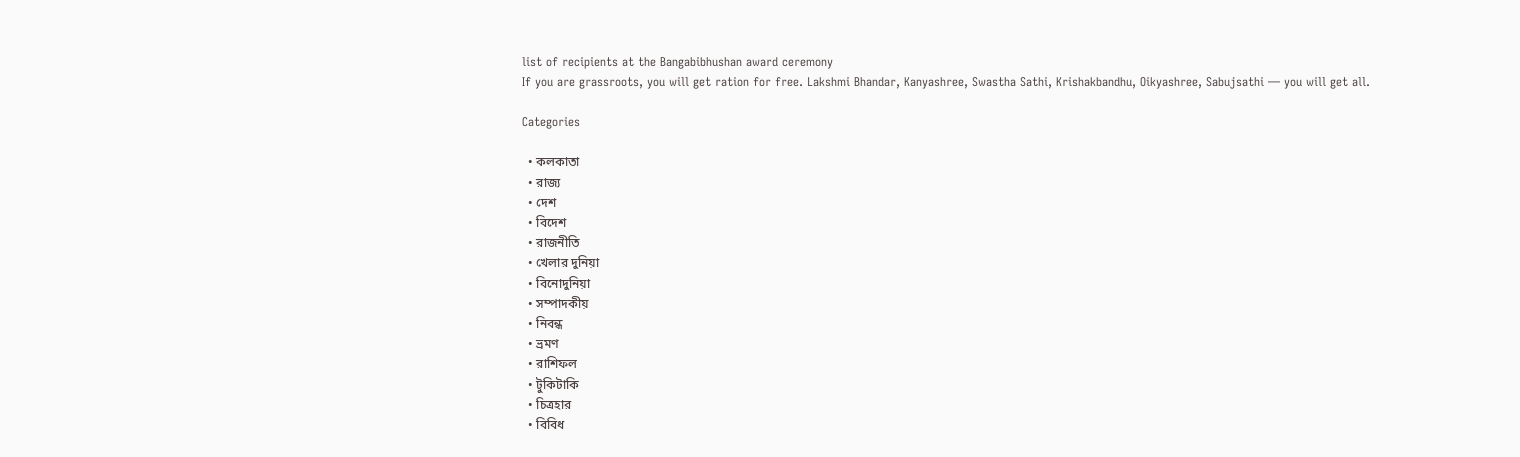list of recipients at the Bangabibhushan award ceremony
If you are grassroots, you will get ration for free. Lakshmi Bhandar, Kanyashree, Swastha Sathi, Krishakbandhu, Oikyashree, Sabujsathi — you will get all.

Categories

  • কলকাতা
  • রাজ্য
  • দেশ
  • বিদেশ
  • রাজনীতি
  • খেলার দুনিয়া
  • বিনোদুনিয়া
  • সম্পাদকীয়
  • নিবন্ধ
  • ভ্রমণ
  • রাশিফল
  • টুকিটাকি
  • চিত্রহার
  • বিবিধ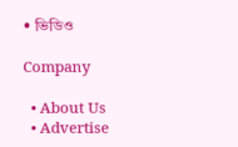• ভিডিও

Company

  • About Us
  • Advertise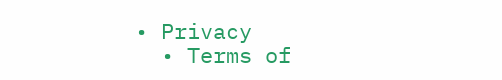• Privacy
  • Terms of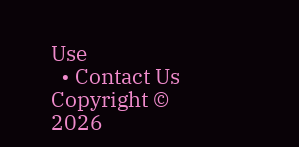Use
  • Contact Us
Copyright © 2026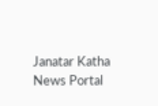Janatar Katha News Portal